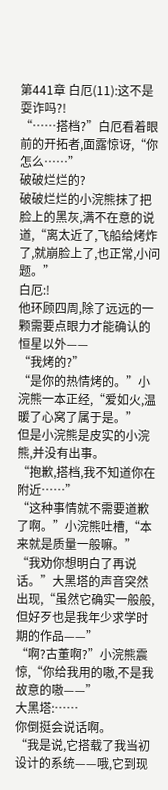第441章 白厄(11):这不是耍诈吗?!
“……搭档?”白厄看着眼前的开拓者,面露惊讶,“你怎么……”
破破烂烂的?
破破烂烂的小浣熊抹了把脸上的黑灰,满不在意的说道,“离太近了,飞船给烤炸了,就崩脸上了,也正常,小问题。”
白厄:!
他环顾四周,除了远远的一颗需要点眼力才能确认的恒星以外——
“我烤的?”
“是你的热情烤的。”小浣熊一本正经,“爱如火,温暖了心窝了属于是。”
但是小浣熊是皮实的小浣熊,并没有出事。
“抱歉,搭档,我不知道你在附近……”
“这种事情就不需要道歉了啊。”小浣熊吐槽,“本来就是质量一般嘛。”
“我劝你想明白了再说话。”大黑塔的声音突然出现,“虽然它确实一般般,但好歹也是我年少求学时期的作品——”
“啊?古董啊?”小浣熊震惊,“你给我用的嗷,不是我故意的嗷——”
大黑塔:……
你倒挺会说话啊。
“我是说,它搭载了我当初设计的系统——哦,它到现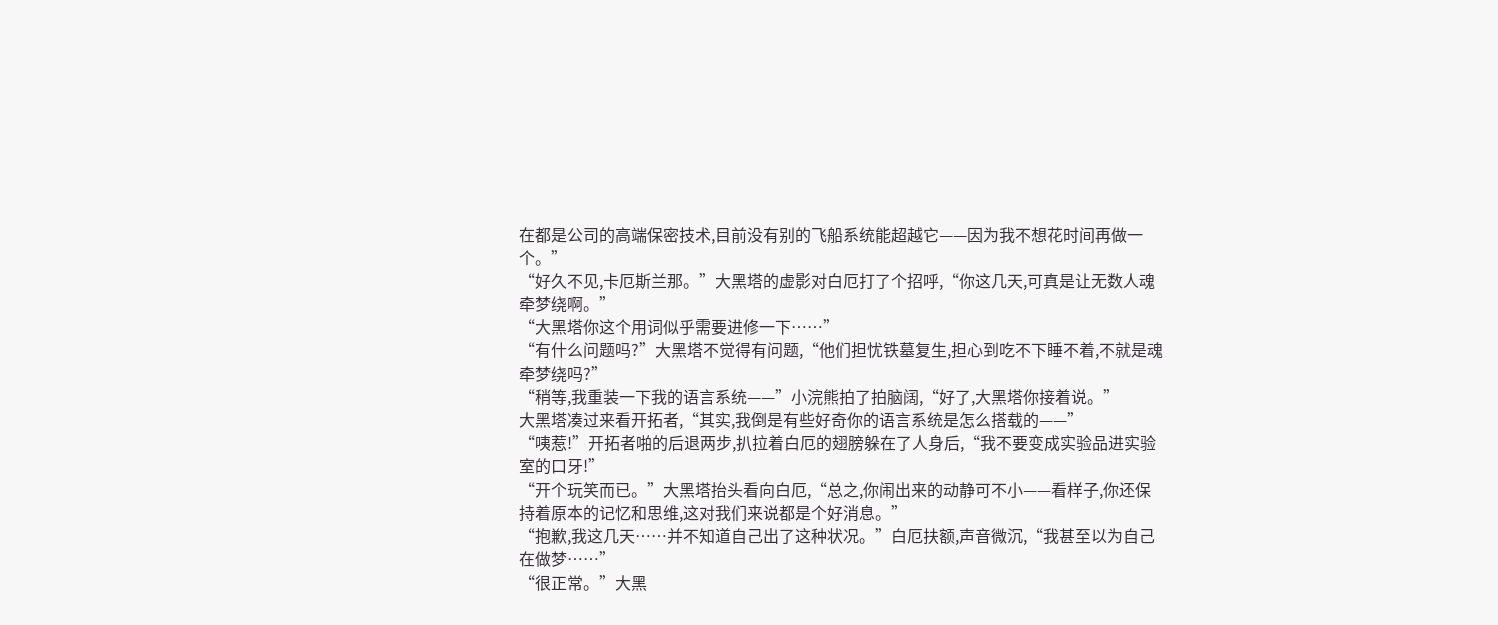在都是公司的高端保密技术,目前没有别的飞船系统能超越它——因为我不想花时间再做一个。”
“好久不见,卡厄斯兰那。”大黑塔的虚影对白厄打了个招呼,“你这几天,可真是让无数人魂牵梦绕啊。”
“大黑塔你这个用词似乎需要进修一下……”
“有什么问题吗?”大黑塔不觉得有问题,“他们担忧铁墓复生,担心到吃不下睡不着,不就是魂牵梦绕吗?”
“稍等,我重装一下我的语言系统——”小浣熊拍了拍脑阔,“好了,大黑塔你接着说。”
大黑塔凑过来看开拓者,“其实,我倒是有些好奇你的语言系统是怎么搭载的——”
“咦惹!”开拓者啪的后退两步,扒拉着白厄的翅膀躲在了人身后,“我不要变成实验品进实验室的口牙!”
“开个玩笑而已。”大黑塔抬头看向白厄,“总之,你闹出来的动静可不小——看样子,你还保持着原本的记忆和思维,这对我们来说都是个好消息。”
“抱歉,我这几天……并不知道自己出了这种状况。”白厄扶额,声音微沉,“我甚至以为自己在做梦……”
“很正常。”大黑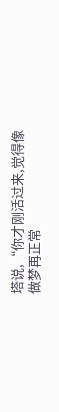塔说,“你才刚活过来,觉得像做梦再正常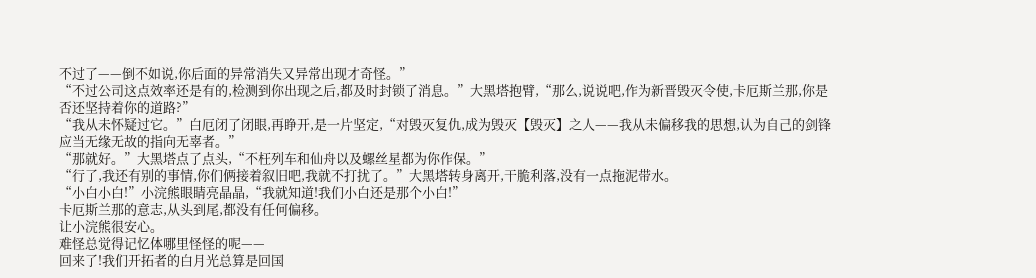不过了——倒不如说,你后面的异常消失又异常出现才奇怪。”
“不过公司这点效率还是有的,检测到你出现之后,都及时封锁了消息。”大黑塔抱臂,“那么,说说吧,作为新晋毁灭令使,卡厄斯兰那,你是否还坚持着你的道路?”
“我从未怀疑过它。”白厄闭了闭眼,再睁开,是一片坚定,“对毁灭复仇,成为毁灭【毁灭】之人——我从未偏移我的思想,认为自己的剑锋应当无缘无故的指向无辜者。”
“那就好。”大黑塔点了点头,“不枉列车和仙舟以及螺丝星都为你作保。”
“行了,我还有别的事情,你们俩接着叙旧吧,我就不打扰了。”大黑塔转身离开,干脆利落,没有一点拖泥带水。
“小白小白!”小浣熊眼睛亮晶晶,“我就知道!我们小白还是那个小白!”
卡厄斯兰那的意志,从头到尾,都没有任何偏移。
让小浣熊很安心。
难怪总觉得记忆体哪里怪怪的呢——
回来了!我们开拓者的白月光总算是回国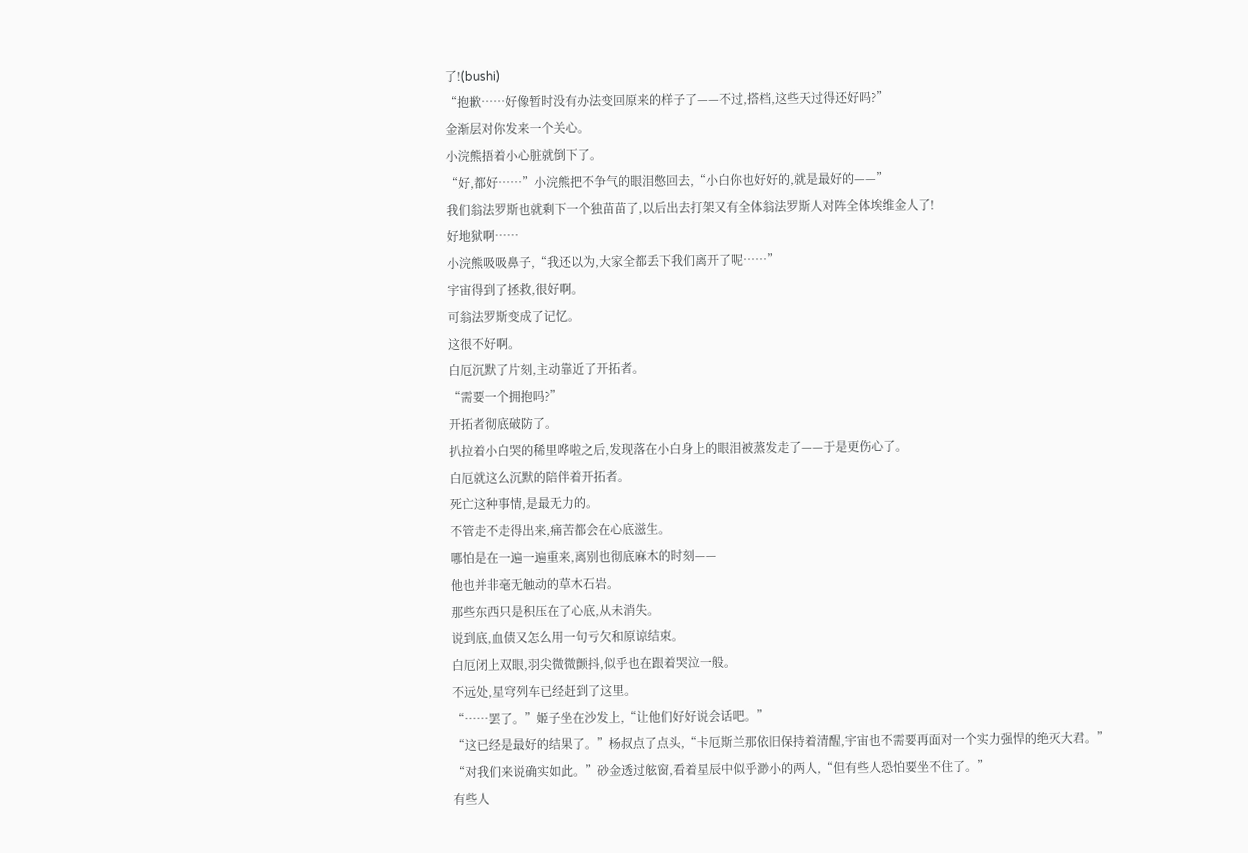了!(bushi)
“抱歉……好像暂时没有办法变回原来的样子了——不过,搭档,这些天过得还好吗?”
金渐层对你发来一个关心。
小浣熊捂着小心脏就倒下了。
“好,都好……”小浣熊把不争气的眼泪憋回去,“小白你也好好的,就是最好的——”
我们翁法罗斯也就剩下一个独苗苗了,以后出去打架又有全体翁法罗斯人对阵全体埃维金人了!
好地狱啊……
小浣熊吸吸鼻子,“我还以为,大家全都丢下我们离开了呢……”
宇宙得到了拯救,很好啊。
可翁法罗斯变成了记忆。
这很不好啊。
白厄沉默了片刻,主动靠近了开拓者。
“需要一个拥抱吗?”
开拓者彻底破防了。
扒拉着小白哭的稀里哗啦之后,发现落在小白身上的眼泪被蒸发走了——于是更伤心了。
白厄就这么沉默的陪伴着开拓者。
死亡这种事情,是最无力的。
不管走不走得出来,痛苦都会在心底滋生。
哪怕是在一遍一遍重来,离别也彻底麻木的时刻——
他也并非毫无触动的草木石岩。
那些东西只是积压在了心底,从未消失。
说到底,血债又怎么用一句亏欠和原谅结束。
白厄闭上双眼,羽尖微微颤抖,似乎也在跟着哭泣一般。
不远处,星穹列车已经赶到了这里。
“……罢了。”姬子坐在沙发上,“让他们好好说会话吧。”
“这已经是最好的结果了。”杨叔点了点头,“卡厄斯兰那依旧保持着清醒,宇宙也不需要再面对一个实力强悍的绝灭大君。”
“对我们来说确实如此。”砂金透过舷窗,看着星辰中似乎渺小的两人,“但有些人恐怕要坐不住了。”
有些人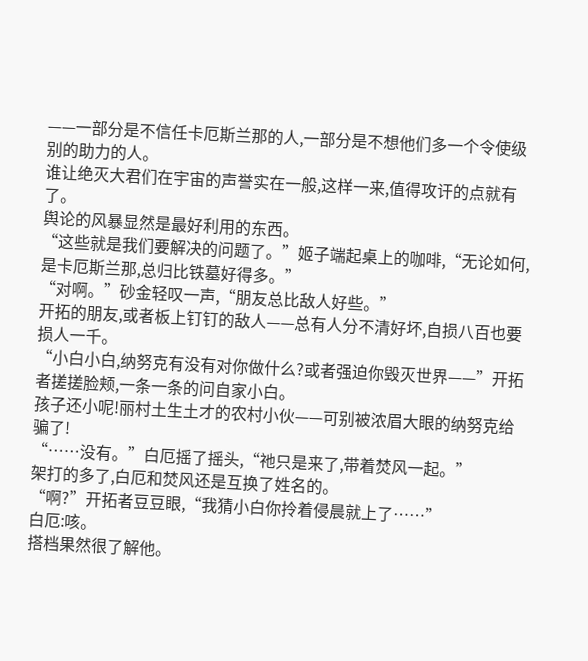——一部分是不信任卡厄斯兰那的人,一部分是不想他们多一个令使级别的助力的人。
谁让绝灭大君们在宇宙的声誉实在一般,这样一来,值得攻讦的点就有了。
舆论的风暴显然是最好利用的东西。
“这些就是我们要解决的问题了。”姬子端起桌上的咖啡,“无论如何,是卡厄斯兰那,总归比铁墓好得多。”
“对啊。”砂金轻叹一声,“朋友总比敌人好些。”
开拓的朋友,或者板上钉钉的敌人——总有人分不清好坏,自损八百也要损人一千。
“小白小白,纳努克有没有对你做什么?或者强迫你毁灭世界——”开拓者搓搓脸颊,一条一条的问自家小白。
孩子还小呢!丽村土生土才的农村小伙——可别被浓眉大眼的纳努克给骗了!
“……没有。”白厄摇了摇头,“祂只是来了,带着焚风一起。”
架打的多了,白厄和焚风还是互换了姓名的。
“啊?”开拓者豆豆眼,“我猜小白你拎着侵晨就上了……”
白厄:咳。
搭档果然很了解他。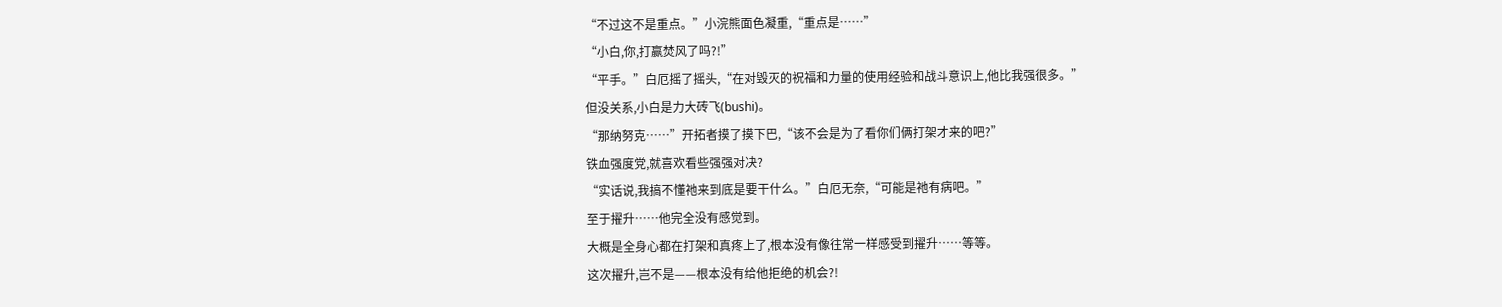“不过这不是重点。”小浣熊面色凝重,“重点是……”
“小白,你,打赢焚风了吗?!”
“平手。”白厄摇了摇头,“在对毁灭的祝福和力量的使用经验和战斗意识上,他比我强很多。”
但没关系,小白是力大砖飞(bushi)。
“那纳努克……”开拓者摸了摸下巴,“该不会是为了看你们俩打架才来的吧?”
铁血强度党,就喜欢看些强强对决?
“实话说,我搞不懂祂来到底是要干什么。”白厄无奈,“可能是祂有病吧。”
至于擢升……他完全没有感觉到。
大概是全身心都在打架和真疼上了,根本没有像往常一样感受到擢升……等等。
这次擢升,岂不是——根本没有给他拒绝的机会?!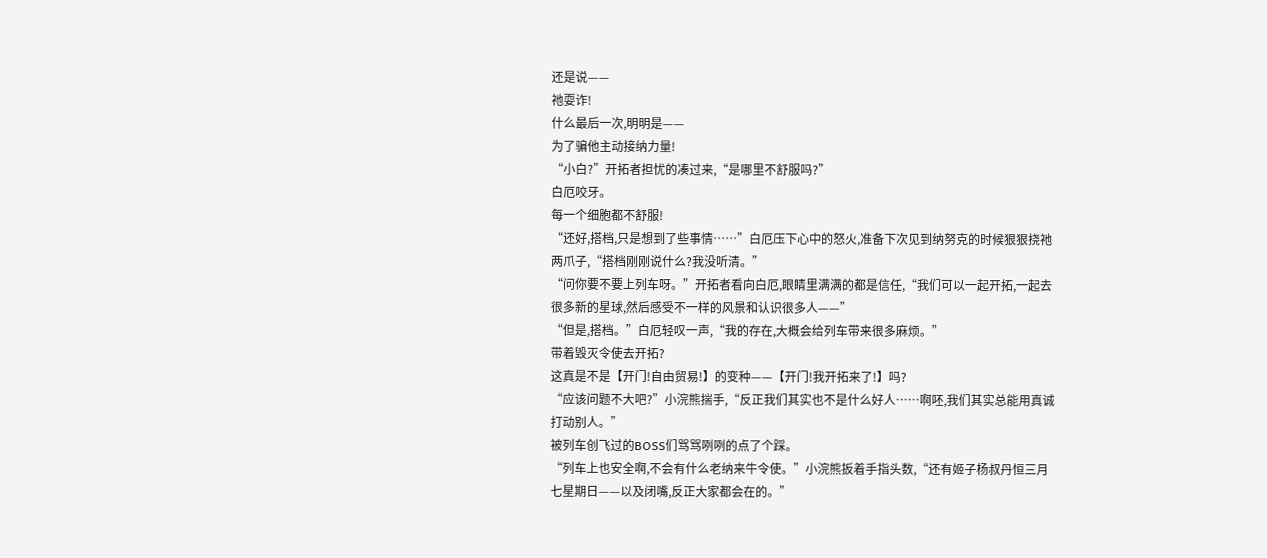还是说——
祂耍诈!
什么最后一次,明明是——
为了骗他主动接纳力量!
“小白?”开拓者担忧的凑过来,“是哪里不舒服吗?”
白厄咬牙。
每一个细胞都不舒服!
“还好,搭档,只是想到了些事情……”白厄压下心中的怒火,准备下次见到纳努克的时候狠狠挠祂两爪子,“搭档刚刚说什么?我没听清。”
“问你要不要上列车呀。”开拓者看向白厄,眼睛里满满的都是信任,“我们可以一起开拓,一起去很多新的星球,然后感受不一样的风景和认识很多人——”
“但是,搭档。”白厄轻叹一声,“我的存在,大概会给列车带来很多麻烦。”
带着毁灭令使去开拓?
这真是不是【开门!自由贸易!】的变种——【开门!我开拓来了!】吗?
“应该问题不大吧?”小浣熊揣手,“反正我们其实也不是什么好人……啊呸,我们其实总能用真诚打动别人。”
被列车创飞过的BOSS们骂骂咧咧的点了个踩。
“列车上也安全啊,不会有什么老纳来牛令使。”小浣熊扳着手指头数,“还有姬子杨叔丹恒三月七星期日——以及闭嘴,反正大家都会在的。”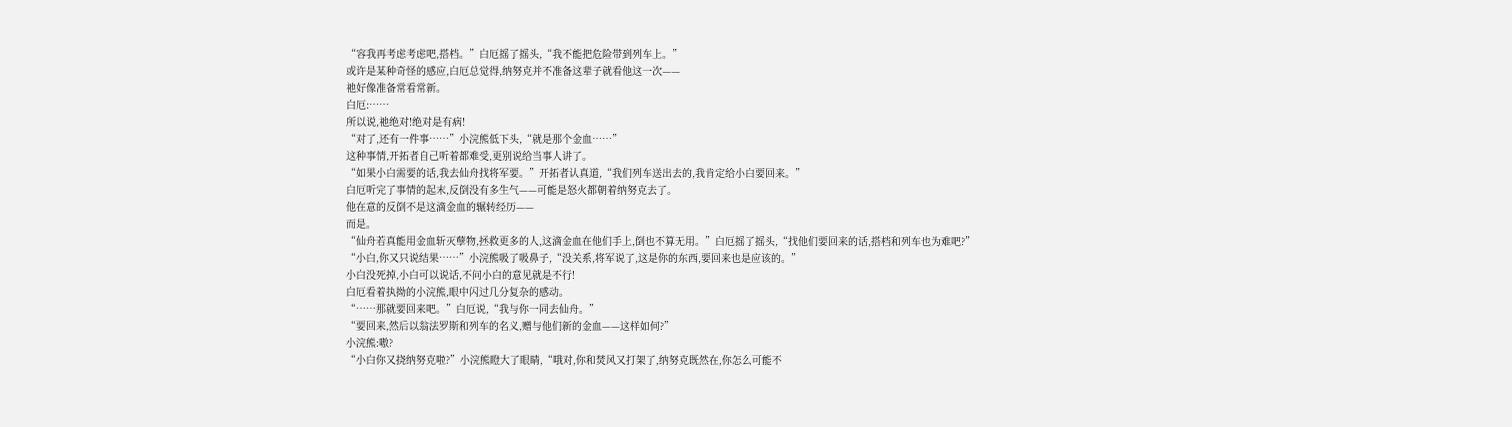“容我再考虑考虑吧,搭档。”白厄摇了摇头,“我不能把危险带到列车上。”
或许是某种奇怪的感应,白厄总觉得,纳努克并不准备这辈子就看他这一次——
祂好像准备常看常新。
白厄:……
所以说,祂绝对!绝对是有病!
“对了,还有一件事……”小浣熊低下头,“就是那个金血……”
这种事情,开拓者自己听着都难受,更别说给当事人讲了。
“如果小白需要的话,我去仙舟找将军要。”开拓者认真道,“我们列车送出去的,我肯定给小白要回来。”
白厄听完了事情的起末,反倒没有多生气——可能是怒火都朝着纳努克去了。
他在意的反倒不是这滴金血的辗转经历——
而是。
“仙舟若真能用金血斩灭孽物,拯救更多的人,这滴金血在他们手上,倒也不算无用。”白厄摇了摇头,“找他们要回来的话,搭档和列车也为难吧?”
“小白,你又只说结果……”小浣熊吸了吸鼻子,“没关系,将军说了,这是你的东西,要回来也是应该的。”
小白没死掉,小白可以说话,不问小白的意见就是不行!
白厄看着执拗的小浣熊,眼中闪过几分复杂的感动。
“……那就要回来吧。”白厄说,“我与你一同去仙舟。”
“要回来,然后以翁法罗斯和列车的名义,赠与他们新的金血——这样如何?”
小浣熊:嗷?
“小白你又挠纳努克啦?”小浣熊瞪大了眼睛,“哦对,你和焚风又打架了,纳努克既然在,你怎么可能不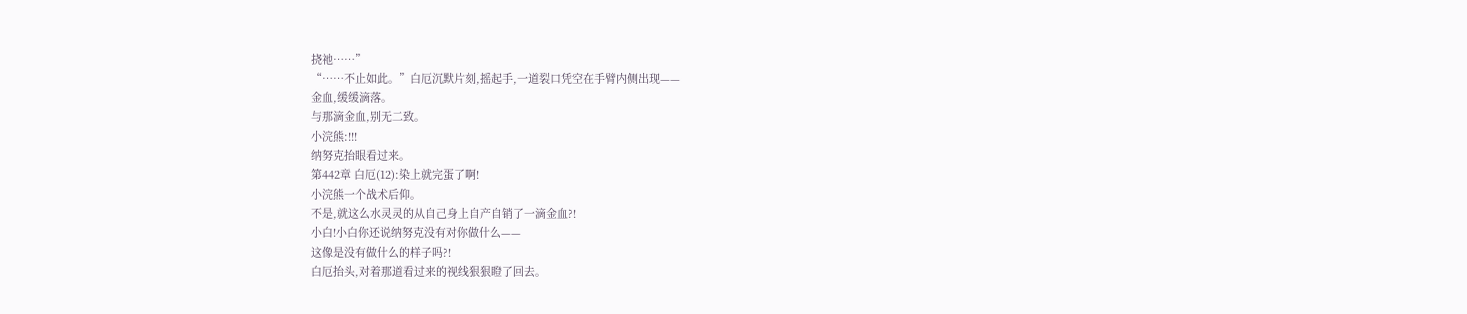挠祂……”
“……不止如此。”白厄沉默片刻,摇起手,一道裂口凭空在手臂内侧出现——
金血,缓缓滴落。
与那滴金血,别无二致。
小浣熊:!!!
纳努克抬眼看过来。
第442章 白厄(12):染上就完蛋了啊!
小浣熊一个战术后仰。
不是,就这么水灵灵的从自己身上自产自销了一滴金血?!
小白!小白你还说纳努克没有对你做什么——
这像是没有做什么的样子吗?!
白厄抬头,对着那道看过来的视线狠狠瞪了回去。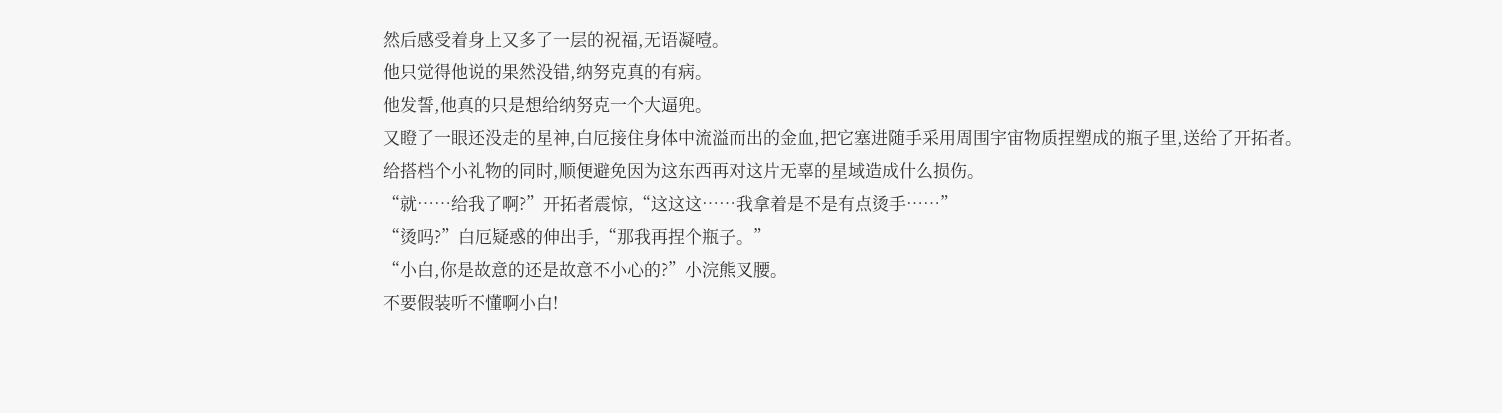然后感受着身上又多了一层的祝福,无语凝噎。
他只觉得他说的果然没错,纳努克真的有病。
他发誓,他真的只是想给纳努克一个大逼兜。
又瞪了一眼还没走的星神,白厄接住身体中流溢而出的金血,把它塞进随手采用周围宇宙物质捏塑成的瓶子里,送给了开拓者。
给搭档个小礼物的同时,顺便避免因为这东西再对这片无辜的星域造成什么损伤。
“就……给我了啊?”开拓者震惊,“这这这……我拿着是不是有点烫手……”
“烫吗?”白厄疑惑的伸出手,“那我再捏个瓶子。”
“小白,你是故意的还是故意不小心的?”小浣熊叉腰。
不要假装听不懂啊小白!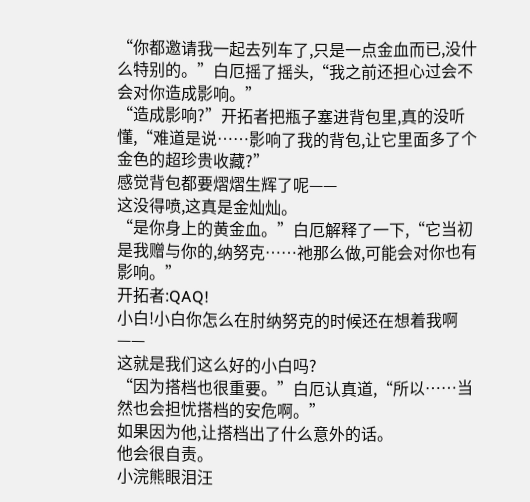“你都邀请我一起去列车了,只是一点金血而已,没什么特别的。”白厄摇了摇头,“我之前还担心过会不会对你造成影响。”
“造成影响?”开拓者把瓶子塞进背包里,真的没听懂,“难道是说……影响了我的背包,让它里面多了个金色的超珍贵收藏?”
感觉背包都要熠熠生辉了呢——
这没得喷,这真是金灿灿。
“是你身上的黄金血。”白厄解释了一下,“它当初是我赠与你的,纳努克……祂那么做,可能会对你也有影响。”
开拓者:QAQ!
小白!小白你怎么在肘纳努克的时候还在想着我啊——
这就是我们这么好的小白吗?
“因为搭档也很重要。”白厄认真道,“所以……当然也会担忧搭档的安危啊。”
如果因为他,让搭档出了什么意外的话。
他会很自责。
小浣熊眼泪汪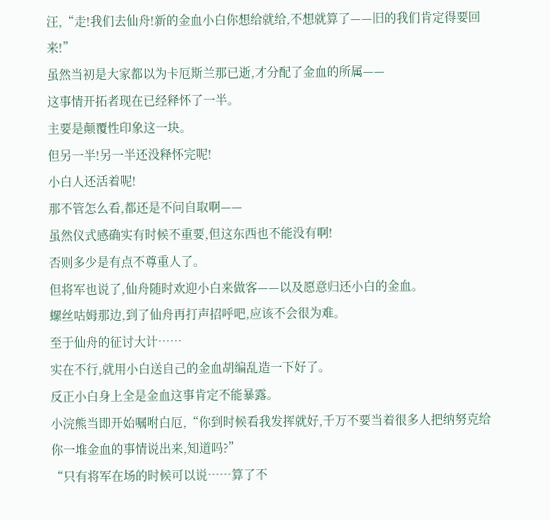汪,“走!我们去仙舟!新的金血小白你想给就给,不想就算了——旧的我们肯定得要回来!”
虽然当初是大家都以为卡厄斯兰那已逝,才分配了金血的所属——
这事情开拓者现在已经释怀了一半。
主要是颠覆性印象这一块。
但另一半!另一半还没释怀完呢!
小白人还活着呢!
那不管怎么看,都还是不问自取啊——
虽然仪式感确实有时候不重要,但这东西也不能没有啊!
否则多少是有点不尊重人了。
但将军也说了,仙舟随时欢迎小白来做客——以及愿意归还小白的金血。
螺丝咕姆那边,到了仙舟再打声招呼吧,应该不会很为难。
至于仙舟的征讨大计……
实在不行,就用小白送自己的金血胡编乱造一下好了。
反正小白身上全是金血这事肯定不能暴露。
小浣熊当即开始嘱咐白厄,“你到时候看我发挥就好,千万不要当着很多人把纳努克给你一堆金血的事情说出来,知道吗?”
“只有将军在场的时候可以说……算了不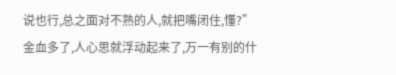说也行,总之面对不熟的人,就把嘴闭住,懂?”
金血多了,人心思就浮动起来了,万一有别的什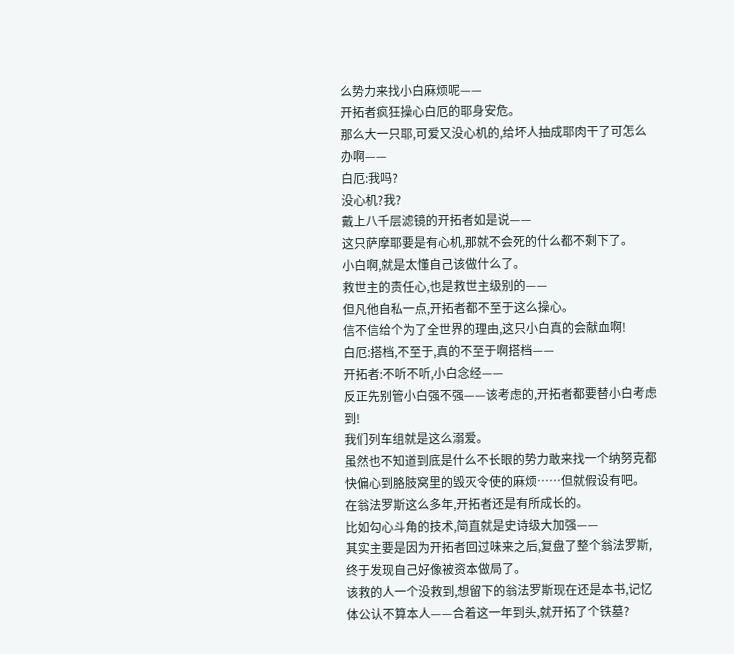么势力来找小白麻烦呢——
开拓者疯狂操心白厄的耶身安危。
那么大一只耶,可爱又没心机的,给坏人抽成耶肉干了可怎么办啊——
白厄:我吗?
没心机?我?
戴上八千层滤镜的开拓者如是说——
这只萨摩耶要是有心机,那就不会死的什么都不剩下了。
小白啊,就是太懂自己该做什么了。
救世主的责任心,也是救世主级别的——
但凡他自私一点,开拓者都不至于这么操心。
信不信给个为了全世界的理由,这只小白真的会献血啊!
白厄:搭档,不至于,真的不至于啊搭档——
开拓者:不听不听,小白念经——
反正先别管小白强不强——该考虑的,开拓者都要替小白考虑到!
我们列车组就是这么溺爱。
虽然也不知道到底是什么不长眼的势力敢来找一个纳努克都快偏心到胳肢窝里的毁灭令使的麻烦……但就假设有吧。
在翁法罗斯这么多年,开拓者还是有所成长的。
比如勾心斗角的技术,简直就是史诗级大加强——
其实主要是因为开拓者回过味来之后,复盘了整个翁法罗斯,终于发现自己好像被资本做局了。
该救的人一个没救到,想留下的翁法罗斯现在还是本书,记忆体公认不算本人——合着这一年到头,就开拓了个铁墓?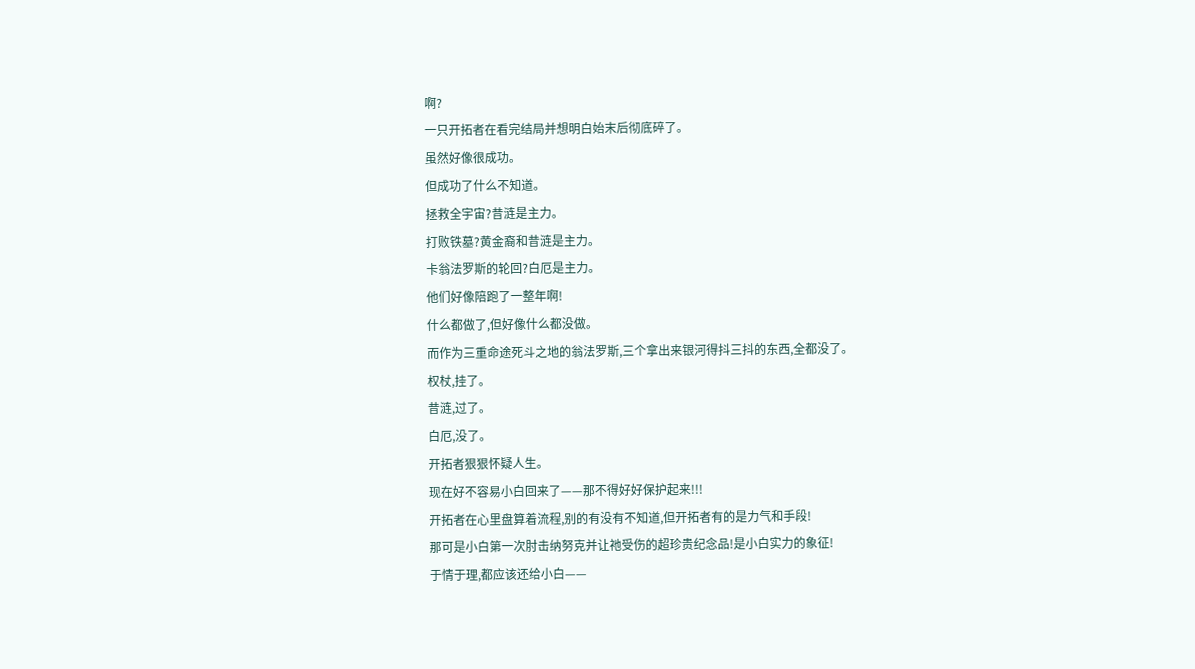啊?
一只开拓者在看完结局并想明白始末后彻底碎了。
虽然好像很成功。
但成功了什么不知道。
拯救全宇宙?昔涟是主力。
打败铁墓?黄金裔和昔涟是主力。
卡翁法罗斯的轮回?白厄是主力。
他们好像陪跑了一整年啊!
什么都做了,但好像什么都没做。
而作为三重命途死斗之地的翁法罗斯,三个拿出来银河得抖三抖的东西,全都没了。
权杖,挂了。
昔涟,过了。
白厄,没了。
开拓者狠狠怀疑人生。
现在好不容易小白回来了——那不得好好保护起来!!!
开拓者在心里盘算着流程,别的有没有不知道,但开拓者有的是力气和手段!
那可是小白第一次肘击纳努克并让祂受伤的超珍贵纪念品!是小白实力的象征!
于情于理,都应该还给小白——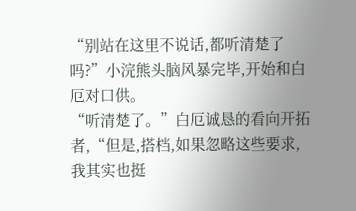“别站在这里不说话,都听清楚了吗?”小浣熊头脑风暴完毕,开始和白厄对口供。
“听清楚了。”白厄诚恳的看向开拓者,“但是,搭档,如果忽略这些要求,我其实也挺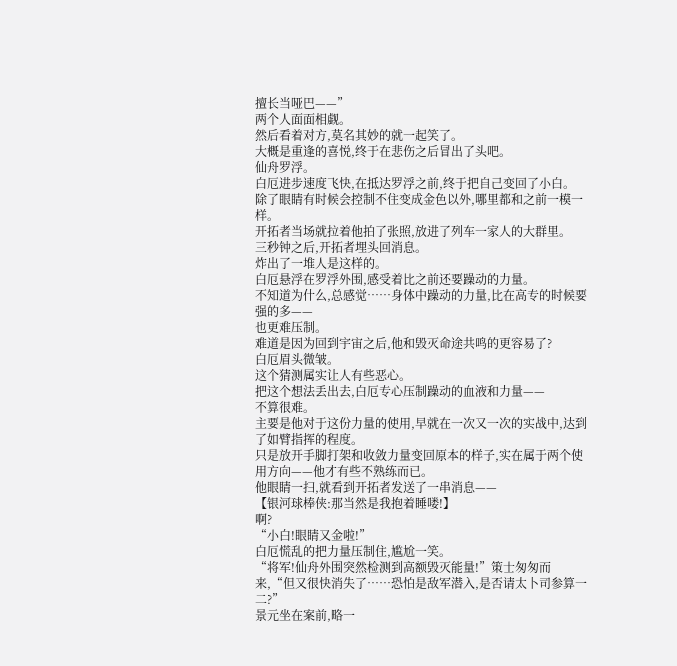擅长当哑巴——”
两个人面面相觑。
然后看着对方,莫名其妙的就一起笑了。
大概是重逢的喜悦,终于在悲伤之后冒出了头吧。
仙舟罗浮。
白厄进步速度飞快,在抵达罗浮之前,终于把自己变回了小白。
除了眼睛有时候会控制不住变成金色以外,哪里都和之前一模一样。
开拓者当场就拉着他拍了张照,放进了列车一家人的大群里。
三秒钟之后,开拓者埋头回消息。
炸出了一堆人是这样的。
白厄悬浮在罗浮外围,感受着比之前还要躁动的力量。
不知道为什么,总感觉……身体中躁动的力量,比在高专的时候要强的多——
也更难压制。
难道是因为回到宇宙之后,他和毁灭命途共鸣的更容易了?
白厄眉头微皱。
这个猜测属实让人有些恶心。
把这个想法丢出去,白厄专心压制躁动的血液和力量——
不算很难。
主要是他对于这份力量的使用,早就在一次又一次的实战中,达到了如臂指挥的程度。
只是放开手脚打架和收敛力量变回原本的样子,实在属于两个使用方向——他才有些不熟练而已。
他眼睛一扫,就看到开拓者发送了一串消息——
【银河球棒侠:那当然是我抱着睡喽!】
啊?
“小白!眼睛又金啦!”
白厄慌乱的把力量压制住,尴尬一笑。
“将军!仙舟外围突然检测到高额毁灭能量!”策士匆匆而来,“但又很快消失了……恐怕是敌军潜入,是否请太卜司参算一二?”
景元坐在案前,略一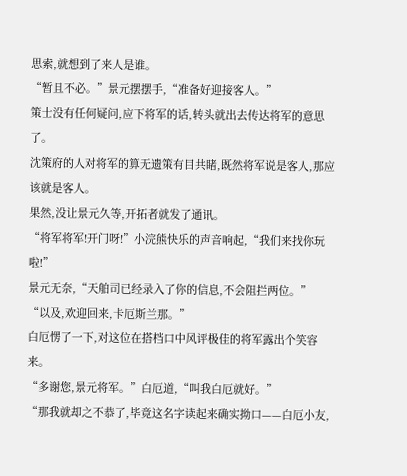思索,就想到了来人是谁。
“暂且不必。”景元摆摆手,“准备好迎接客人。”
策士没有任何疑问,应下将军的话,转头就出去传达将军的意思了。
沈策府的人对将军的算无遗策有目共睹,既然将军说是客人,那应该就是客人。
果然,没让景元久等,开拓者就发了通讯。
“将军将军!开门呀!”小浣熊快乐的声音响起,“我们来找你玩啦!”
景元无奈,“天舶司已经录入了你的信息,不会阻拦两位。”
“以及,欢迎回来,卡厄斯兰那。”
白厄愣了一下,对这位在搭档口中风评极佳的将军露出个笑容来。
“多谢您,景元将军。”白厄道,“叫我白厄就好。”
“那我就却之不恭了,毕竟这名字读起来确实拗口——白厄小友,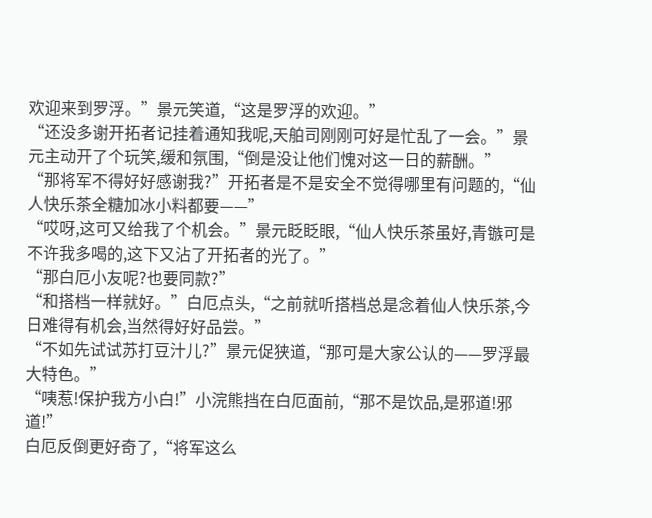欢迎来到罗浮。”景元笑道,“这是罗浮的欢迎。”
“还没多谢开拓者记挂着通知我呢,天舶司刚刚可好是忙乱了一会。”景元主动开了个玩笑,缓和氛围,“倒是没让他们愧对这一日的薪酬。”
“那将军不得好好感谢我?”开拓者是不是安全不觉得哪里有问题的,“仙人快乐茶全糖加冰小料都要——”
“哎呀,这可又给我了个机会。”景元眨眨眼,“仙人快乐茶虽好,青镞可是不许我多喝的,这下又沾了开拓者的光了。”
“那白厄小友呢?也要同款?”
“和搭档一样就好。”白厄点头,“之前就听搭档总是念着仙人快乐茶,今日难得有机会,当然得好好品尝。”
“不如先试试苏打豆汁儿?”景元促狭道,“那可是大家公认的——罗浮最大特色。”
“咦惹!保护我方小白!”小浣熊挡在白厄面前,“那不是饮品,是邪道!邪道!”
白厄反倒更好奇了,“将军这么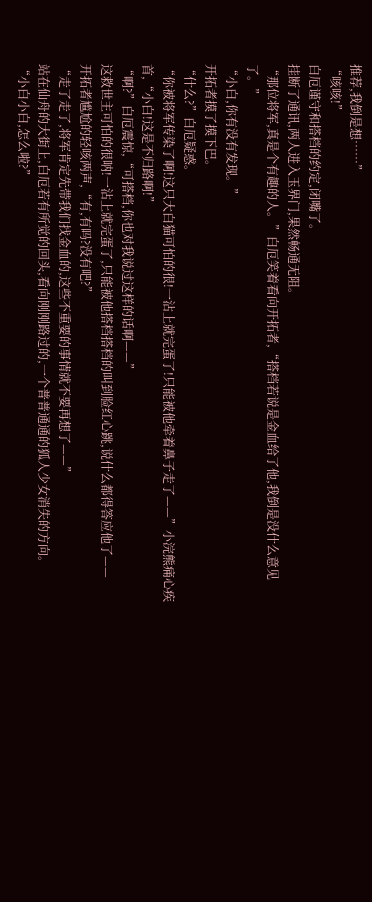推荐,我倒是想……”
“咳咳!”
白厄谨守和搭档的约定,闭嘴了。
挂断了通讯,两人进入玉界门,果然畅通无阻。
“那位将军,真是个有趣的人。”白厄笑着看向开拓者,“搭档若说是金血给了他,我倒是没什么意见了。”
“小白,你有没有发现。”
开拓者摸了摸下巴。
“什么?”白厄疑惑。
“你被将军传染了啊!这只大白猫可怕的很!一沾上就完蛋了!只能被他牵着鼻子走了——”小浣熊痛心疾首,“小白!这是不归路啊!”
“啊?”白厄震惊,“可搭档,你也对我说过这样的话啊——”
这救世主可怕的很呐!一沾上就完蛋了,只能被他搭档搭档的叫到脸红心跳,说什么都得答应他了——
开拓者尴尬的轻咳两声,“有,有吗?没有吧?”
“走了走了,将军肯定先带我们找金血的,这些不重要的事情就不要再想了——”
站在仙舟的大街上,白厄若有所觉的回头,看向刚刚路过的,一个普普通通的狐人少女消失的方向。
“小白小白,怎么啦?”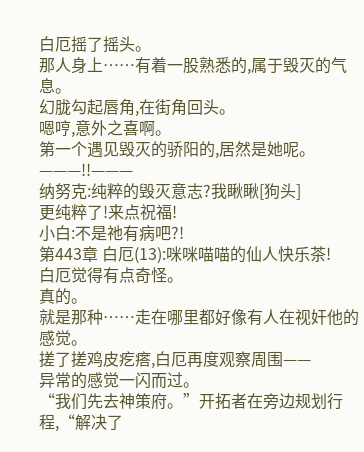白厄摇了摇头。
那人身上……有着一股熟悉的,属于毁灭的气息。
幻胧勾起唇角,在街角回头。
嗯哼,意外之喜啊。
第一个遇见毁灭的骄阳的,居然是她呢。
———!!———
纳努克:纯粹的毁灭意志?我瞅瞅[狗头]
更纯粹了!来点祝福!
小白:不是祂有病吧?!
第443章 白厄(13):咪咪喵喵的仙人快乐茶!
白厄觉得有点奇怪。
真的。
就是那种……走在哪里都好像有人在视奸他的感觉。
搓了搓鸡皮疙瘩,白厄再度观察周围——
异常的感觉一闪而过。
“我们先去神策府。”开拓者在旁边规划行程,“解决了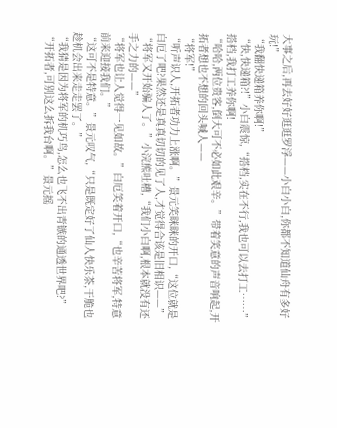大事之后,再去好好逛逛罗浮——小白小白,你都不知道仙舟有多好玩!”
“我翻快递箱养你啊!”
“快,快递箱?!”小白震惊,“搭档,实在不行,我也可以去打工……”
搭档,我打工养你啊!
“哈哈,两位贵客,倒大可不必如此艰辛。”带着笑意的声音响起,开拓者想也不想的回头喊人——
“将军!”
“听声识人,开拓者功力上涨啊。”景元笑眯眯的开口,“这位就是白厄了吧?果然还是真真切切的见了人,才觉得合该是旧相识——”
“将军又开始骗人了。”小浣熊吐槽,“我们小白啊,根本就没有还手之力的——”
“将军也让人觉得一见如故。”白厄笑着开口,“也辛苦将军,特意前来迎接我们。”
“这可不是特意。”景元叹气,“只是既定好了仙人快乐茶,干脆也趁机会出来走走罢了。”
“我猜是因为将军的机巧鸟,怎么也飞不出青镞的通透世界吧?”
“开拓者,可别这么拆我台啊。”景元摇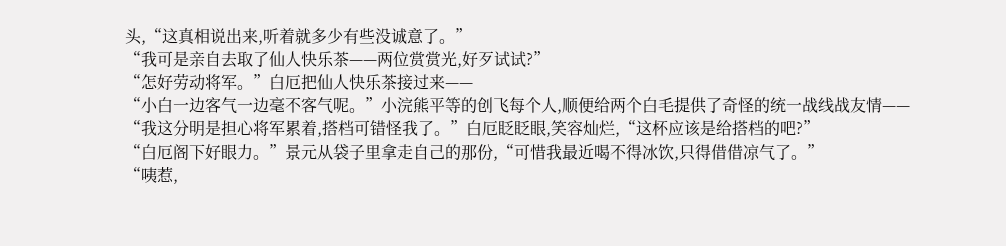头,“这真相说出来,听着就多少有些没诚意了。”
“我可是亲自去取了仙人快乐茶——两位赏赏光,好歹试试?”
“怎好劳动将军。”白厄把仙人快乐茶接过来——
“小白一边客气一边毫不客气呢。”小浣熊平等的创飞每个人,顺便给两个白毛提供了奇怪的统一战线战友情——
“我这分明是担心将军累着,搭档可错怪我了。”白厄眨眨眼,笑容灿烂,“这杯应该是给搭档的吧?”
“白厄阁下好眼力。”景元从袋子里拿走自己的那份,“可惜我最近喝不得冰饮,只得借借凉气了。”
“咦惹,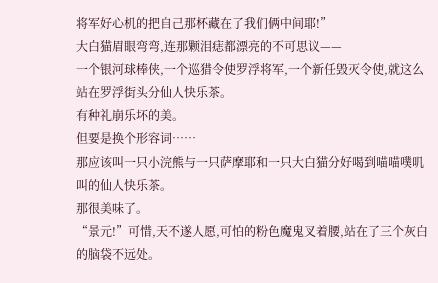将军好心机的把自己那杯藏在了我们俩中间耶!”
大白猫眉眼弯弯,连那颗泪痣都漂亮的不可思议——
一个银河球棒侠,一个巡猎令使罗浮将军,一个新任毁灭令使,就这么站在罗浮街头分仙人快乐茶。
有种礼崩乐坏的美。
但要是换个形容词……
那应该叫一只小浣熊与一只萨摩耶和一只大白猫分好喝到喵喵噗叽叫的仙人快乐茶。
那很美味了。
“景元!”可惜,天不遂人愿,可怕的粉色魔鬼叉着腰,站在了三个灰白的脑袋不远处。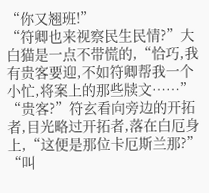“你又翘班!”
“符卿也来视察民生民情?”大白猫是一点不带慌的,“恰巧,我有贵客要迎,不如符卿帮我一个小忙,将案上的那些牍文……”
“贵客?”符玄看向旁边的开拓者,目光略过开拓者,落在白厄身上,“这便是那位卡厄斯兰那?”
“叫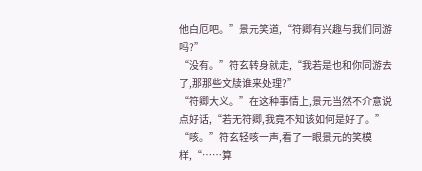他白厄吧。”景元笑道,“符卿有兴趣与我们同游吗?”
“没有。”符玄转身就走,“我若是也和你同游去了,那那些文牍谁来处理?”
“符卿大义。”在这种事情上,景元当然不介意说点好话,“若无符卿,我竟不知该如何是好了。”
“咳。”符玄轻咳一声,看了一眼景元的笑模样,“……算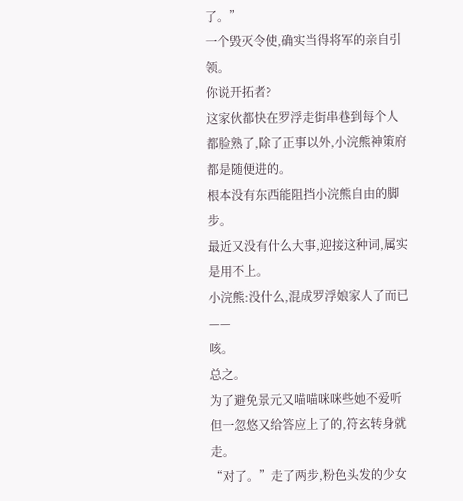了。”
一个毁灭令使,确实当得将军的亲自引领。
你说开拓者?
这家伙都快在罗浮走街串巷到每个人都脸熟了,除了正事以外,小浣熊神策府都是随便进的。
根本没有东西能阻挡小浣熊自由的脚步。
最近又没有什么大事,迎接这种词,属实是用不上。
小浣熊:没什么,混成罗浮娘家人了而已——
咳。
总之。
为了避免景元又喵喵咪咪些她不爱听但一忽悠又给答应上了的,符玄转身就走。
“对了。”走了两步,粉色头发的少女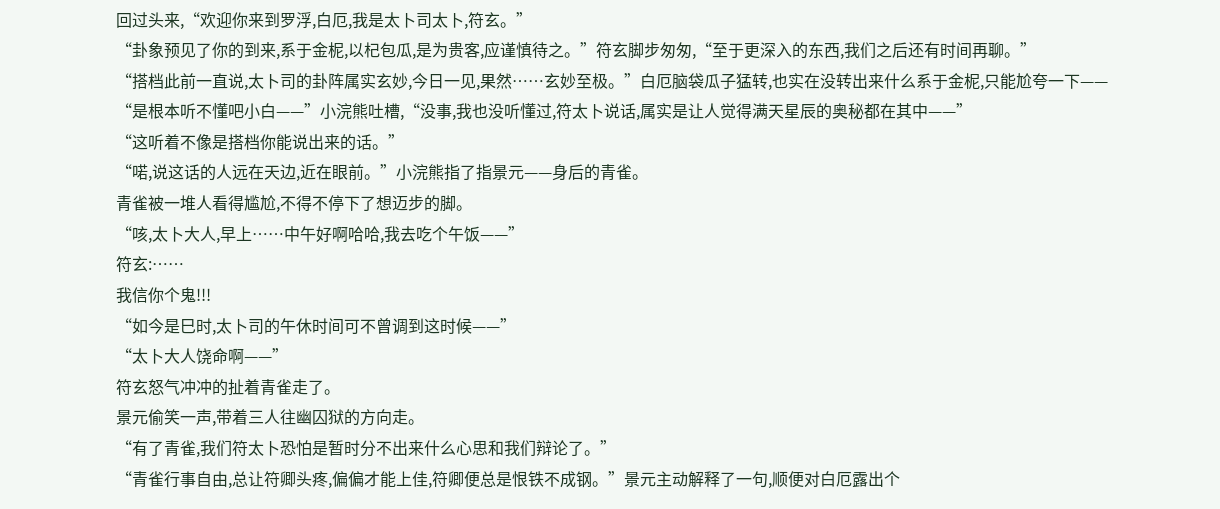回过头来,“欢迎你来到罗浮,白厄,我是太卜司太卜,符玄。”
“卦象预见了你的到来,系于金柅,以杞包瓜,是为贵客,应谨慎待之。”符玄脚步匆匆,“至于更深入的东西,我们之后还有时间再聊。”
“搭档此前一直说,太卜司的卦阵属实玄妙,今日一见,果然……玄妙至极。”白厄脑袋瓜子猛转,也实在没转出来什么系于金柅,只能尬夸一下——
“是根本听不懂吧小白——”小浣熊吐槽,“没事,我也没听懂过,符太卜说话,属实是让人觉得满天星辰的奥秘都在其中——”
“这听着不像是搭档你能说出来的话。”
“喏,说这话的人远在天边,近在眼前。”小浣熊指了指景元——身后的青雀。
青雀被一堆人看得尴尬,不得不停下了想迈步的脚。
“咳,太卜大人,早上……中午好啊哈哈,我去吃个午饭——”
符玄:……
我信你个鬼!!!
“如今是巳时,太卜司的午休时间可不曾调到这时候——”
“太卜大人饶命啊——”
符玄怒气冲冲的扯着青雀走了。
景元偷笑一声,带着三人往幽囚狱的方向走。
“有了青雀,我们符太卜恐怕是暂时分不出来什么心思和我们辩论了。”
“青雀行事自由,总让符卿头疼,偏偏才能上佳,符卿便总是恨铁不成钢。”景元主动解释了一句,顺便对白厄露出个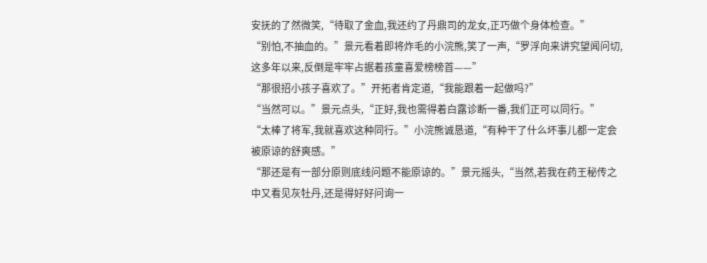安抚的了然微笑,“待取了金血,我还约了丹鼎司的龙女,正巧做个身体检查。”
“别怕,不抽血的。”景元看着即将炸毛的小浣熊,笑了一声,“罗浮向来讲究望闻问切,这多年以来,反倒是牢牢占据着孩童喜爱榜榜首——”
“那很招小孩子喜欢了。”开拓者肯定道,“我能跟着一起做吗?”
“当然可以。”景元点头,“正好,我也需得着白露诊断一番,我们正可以同行。”
“太棒了将军,我就喜欢这种同行。”小浣熊诚恳道,“有种干了什么坏事儿都一定会被原谅的舒爽感。”
“那还是有一部分原则底线问题不能原谅的。”景元摇头,“当然,若我在药王秘传之中又看见灰牡丹,还是得好好问询一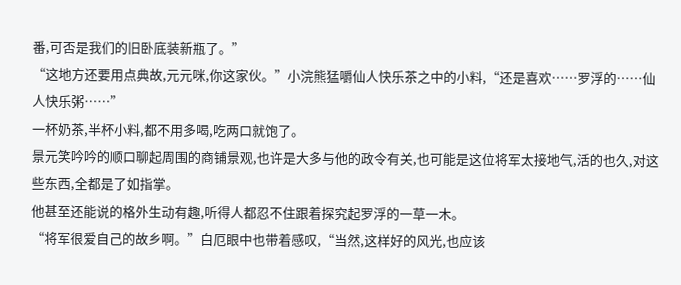番,可否是我们的旧卧底装新瓶了。”
“这地方还要用点典故,元元咪,你这家伙。”小浣熊猛嚼仙人快乐茶之中的小料,“还是喜欢……罗浮的……仙人快乐粥……”
一杯奶茶,半杯小料,都不用多喝,吃两口就饱了。
景元笑吟吟的顺口聊起周围的商铺景观,也许是大多与他的政令有关,也可能是这位将军太接地气,活的也久,对这些东西,全都是了如指掌。
他甚至还能说的格外生动有趣,听得人都忍不住跟着探究起罗浮的一草一木。
“将军很爱自己的故乡啊。”白厄眼中也带着感叹,“当然,这样好的风光,也应该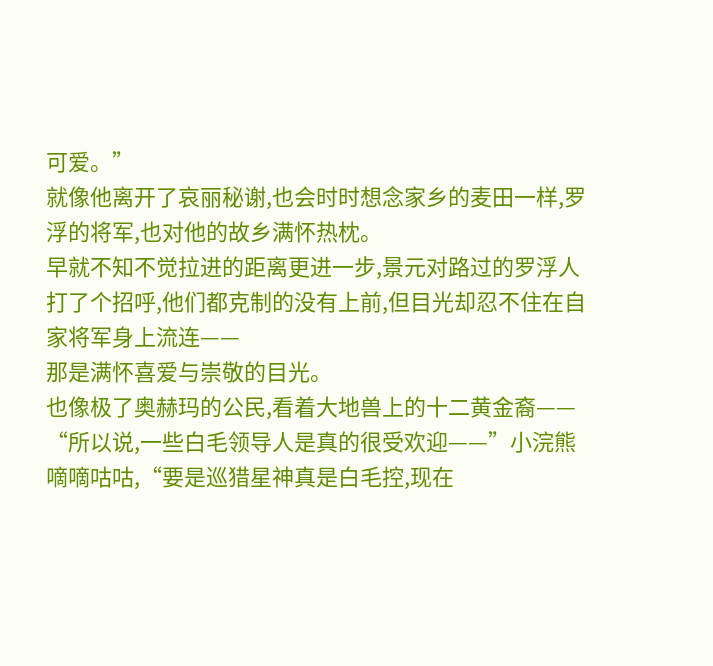可爱。”
就像他离开了哀丽秘谢,也会时时想念家乡的麦田一样,罗浮的将军,也对他的故乡满怀热枕。
早就不知不觉拉进的距离更进一步,景元对路过的罗浮人打了个招呼,他们都克制的没有上前,但目光却忍不住在自家将军身上流连——
那是满怀喜爱与崇敬的目光。
也像极了奥赫玛的公民,看着大地兽上的十二黄金裔——
“所以说,一些白毛领导人是真的很受欢迎——”小浣熊嘀嘀咕咕,“要是巡猎星神真是白毛控,现在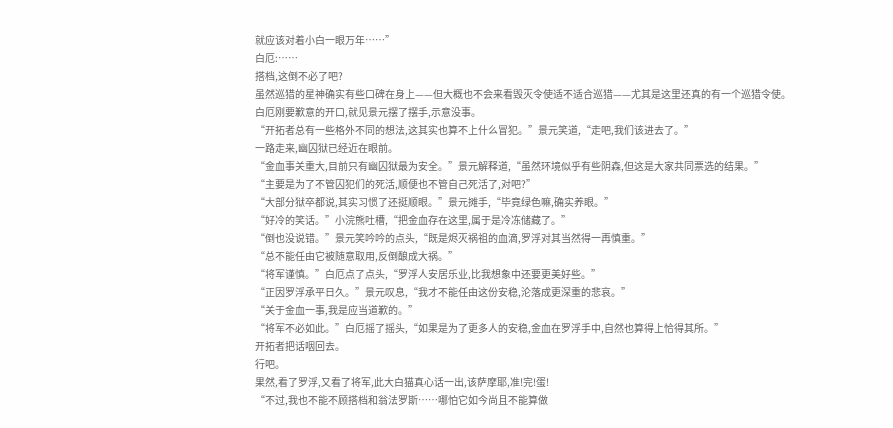就应该对着小白一眼万年……”
白厄:……
搭档,这倒不必了吧?
虽然巡猎的星神确实有些口碑在身上——但大概也不会来看毁灭令使适不适合巡猎——尤其是这里还真的有一个巡猎令使。
白厄刚要歉意的开口,就见景元摆了摆手,示意没事。
“开拓者总有一些格外不同的想法,这其实也算不上什么冒犯。”景元笑道,“走吧,我们该进去了。”
一路走来,幽囚狱已经近在眼前。
“金血事关重大,目前只有幽囚狱最为安全。”景元解释道,“虽然环境似乎有些阴森,但这是大家共同票选的结果。”
“主要是为了不管囚犯们的死活,顺便也不管自己死活了,对吧?”
“大部分狱卒都说,其实习惯了还挺顺眼。”景元摊手,“毕竟绿色嘛,确实养眼。”
“好冷的笑话。”小浣熊吐槽,“把金血存在这里,属于是冷冻储藏了。”
“倒也没说错。”景元笑吟吟的点头,“既是烬灭祸祖的血滴,罗浮对其当然得一再慎重。”
“总不能任由它被随意取用,反倒酿成大祸。”
“将军谨慎。”白厄点了点头,“罗浮人安居乐业,比我想象中还要更美好些。”
“正因罗浮承平日久。”景元叹息,“我才不能任由这份安稳,沦落成更深重的悲哀。”
“关于金血一事,我是应当道歉的。”
“将军不必如此。”白厄摇了摇头,“如果是为了更多人的安稳,金血在罗浮手中,自然也算得上恰得其所。”
开拓者把话咽回去。
行吧。
果然,看了罗浮,又看了将军,此大白猫真心话一出,该萨摩耶,准!完!蛋!
“不过,我也不能不顾搭档和翁法罗斯……哪怕它如今尚且不能算做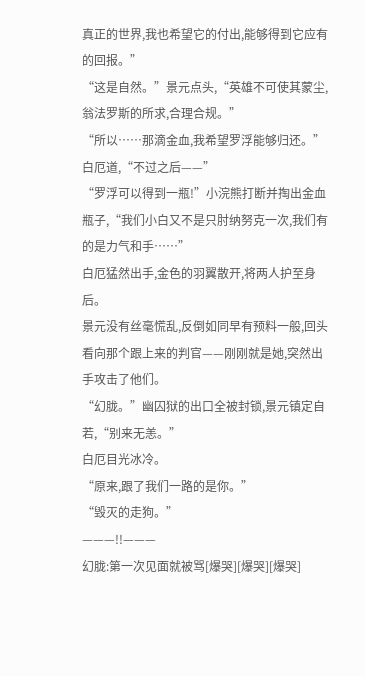真正的世界,我也希望它的付出,能够得到它应有的回报。”
“这是自然。”景元点头,“英雄不可使其蒙尘,翁法罗斯的所求,合理合规。”
“所以……那滴金血,我希望罗浮能够归还。”白厄道,“不过之后——”
“罗浮可以得到一瓶!”小浣熊打断并掏出金血瓶子,“我们小白又不是只肘纳努克一次,我们有的是力气和手……”
白厄猛然出手,金色的羽翼散开,将两人护至身后。
景元没有丝毫慌乱,反倒如同早有预料一般,回头看向那个跟上来的判官——刚刚就是她,突然出手攻击了他们。
“幻胧。”幽囚狱的出口全被封锁,景元镇定自若,“别来无恙。”
白厄目光冰冷。
“原来,跟了我们一路的是你。”
“毁灭的走狗。”
———!!———
幻胧:第一次见面就被骂[爆哭][爆哭][爆哭]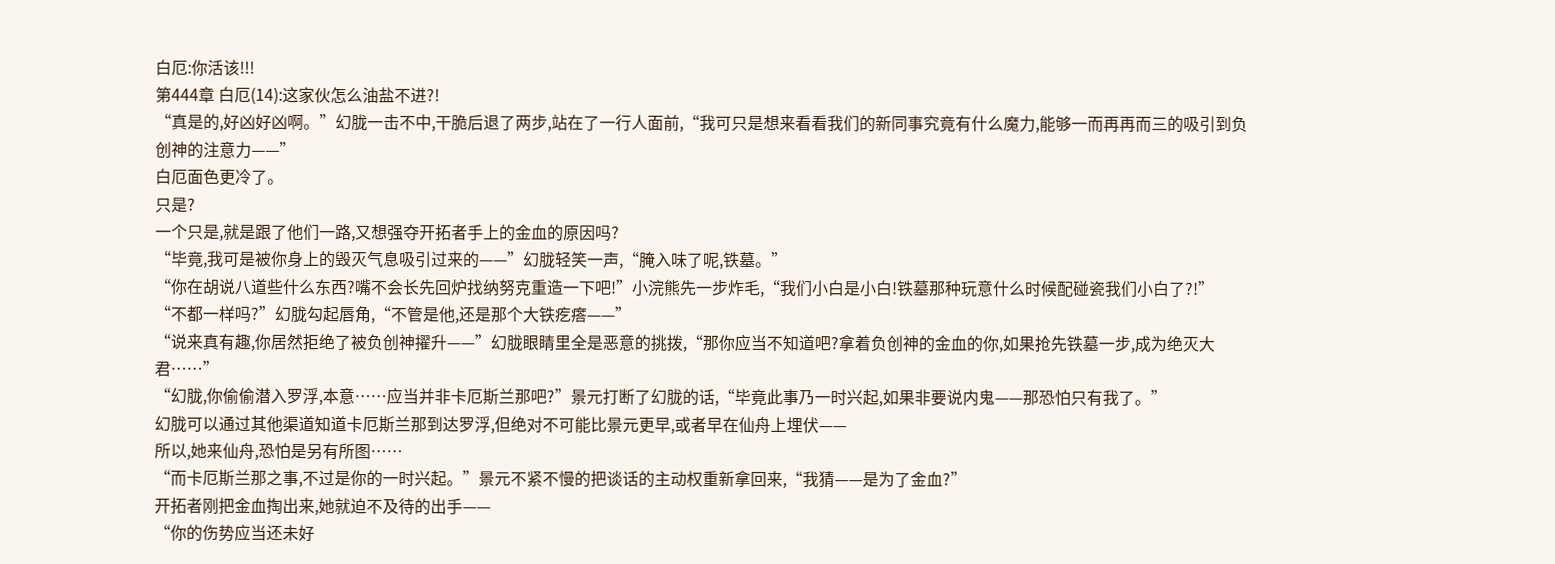白厄:你活该!!!
第444章 白厄(14):这家伙怎么油盐不进?!
“真是的,好凶好凶啊。”幻胧一击不中,干脆后退了两步,站在了一行人面前,“我可只是想来看看我们的新同事究竟有什么魔力,能够一而再再而三的吸引到负创神的注意力——”
白厄面色更冷了。
只是?
一个只是,就是跟了他们一路,又想强夺开拓者手上的金血的原因吗?
“毕竟,我可是被你身上的毁灭气息吸引过来的——”幻胧轻笑一声,“腌入味了呢,铁墓。”
“你在胡说八道些什么东西?嘴不会长先回炉找纳努克重造一下吧!”小浣熊先一步炸毛,“我们小白是小白!铁墓那种玩意什么时候配碰瓷我们小白了?!”
“不都一样吗?”幻胧勾起唇角,“不管是他,还是那个大铁疙瘩——”
“说来真有趣,你居然拒绝了被负创神擢升——”幻胧眼睛里全是恶意的挑拨,“那你应当不知道吧?拿着负创神的金血的你,如果抢先铁墓一步,成为绝灭大君……”
“幻胧,你偷偷潜入罗浮,本意……应当并非卡厄斯兰那吧?”景元打断了幻胧的话,“毕竟此事乃一时兴起,如果非要说内鬼——那恐怕只有我了。”
幻胧可以通过其他渠道知道卡厄斯兰那到达罗浮,但绝对不可能比景元更早,或者早在仙舟上埋伏——
所以,她来仙舟,恐怕是另有所图……
“而卡厄斯兰那之事,不过是你的一时兴起。”景元不紧不慢的把谈话的主动权重新拿回来,“我猜——是为了金血?”
开拓者刚把金血掏出来,她就迫不及待的出手——
“你的伤势应当还未好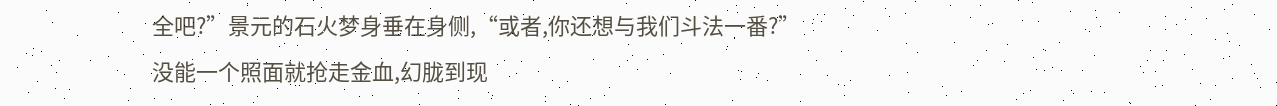全吧?”景元的石火梦身垂在身侧,“或者,你还想与我们斗法一番?”
没能一个照面就抢走金血,幻胧到现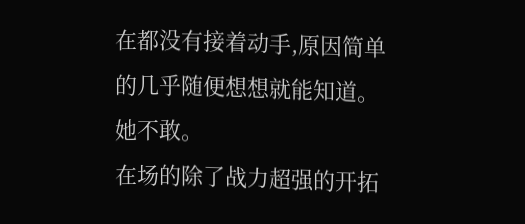在都没有接着动手,原因简单的几乎随便想想就能知道。
她不敢。
在场的除了战力超强的开拓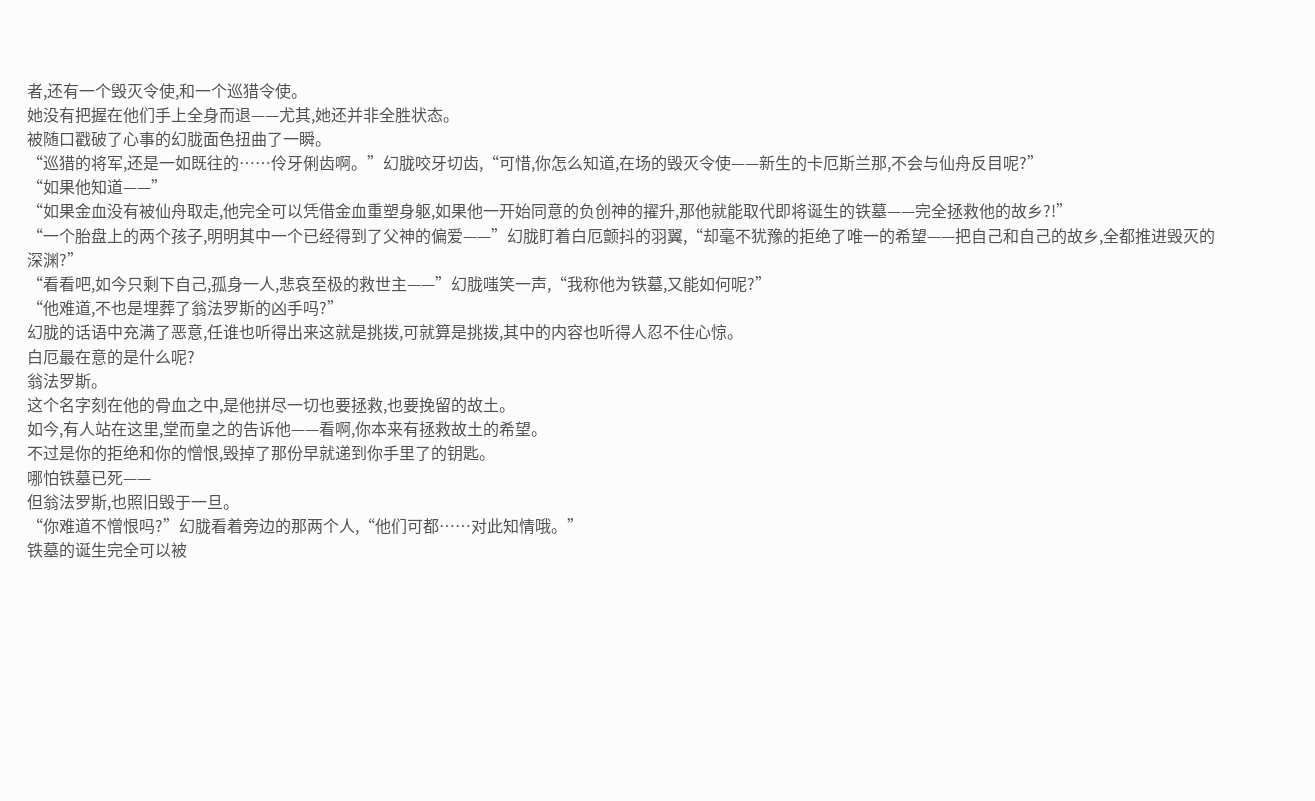者,还有一个毁灭令使,和一个巡猎令使。
她没有把握在他们手上全身而退——尤其,她还并非全胜状态。
被随口戳破了心事的幻胧面色扭曲了一瞬。
“巡猎的将军,还是一如既往的……伶牙俐齿啊。”幻胧咬牙切齿,“可惜,你怎么知道,在场的毁灭令使——新生的卡厄斯兰那,不会与仙舟反目呢?”
“如果他知道——”
“如果金血没有被仙舟取走,他完全可以凭借金血重塑身躯,如果他一开始同意的负创神的擢升,那他就能取代即将诞生的铁墓——完全拯救他的故乡?!”
“一个胎盘上的两个孩子,明明其中一个已经得到了父神的偏爱——”幻胧盯着白厄颤抖的羽翼,“却毫不犹豫的拒绝了唯一的希望——把自己和自己的故乡,全都推进毁灭的深渊?”
“看看吧,如今只剩下自己,孤身一人,悲哀至极的救世主——”幻胧嗤笑一声,“我称他为铁墓,又能如何呢?”
“他难道,不也是埋葬了翁法罗斯的凶手吗?”
幻胧的话语中充满了恶意,任谁也听得出来这就是挑拨,可就算是挑拨,其中的内容也听得人忍不住心惊。
白厄最在意的是什么呢?
翁法罗斯。
这个名字刻在他的骨血之中,是他拼尽一切也要拯救,也要挽留的故土。
如今,有人站在这里,堂而皇之的告诉他——看啊,你本来有拯救故土的希望。
不过是你的拒绝和你的憎恨,毁掉了那份早就递到你手里了的钥匙。
哪怕铁墓已死——
但翁法罗斯,也照旧毁于一旦。
“你难道不憎恨吗?”幻胧看着旁边的那两个人,“他们可都……对此知情哦。”
铁墓的诞生完全可以被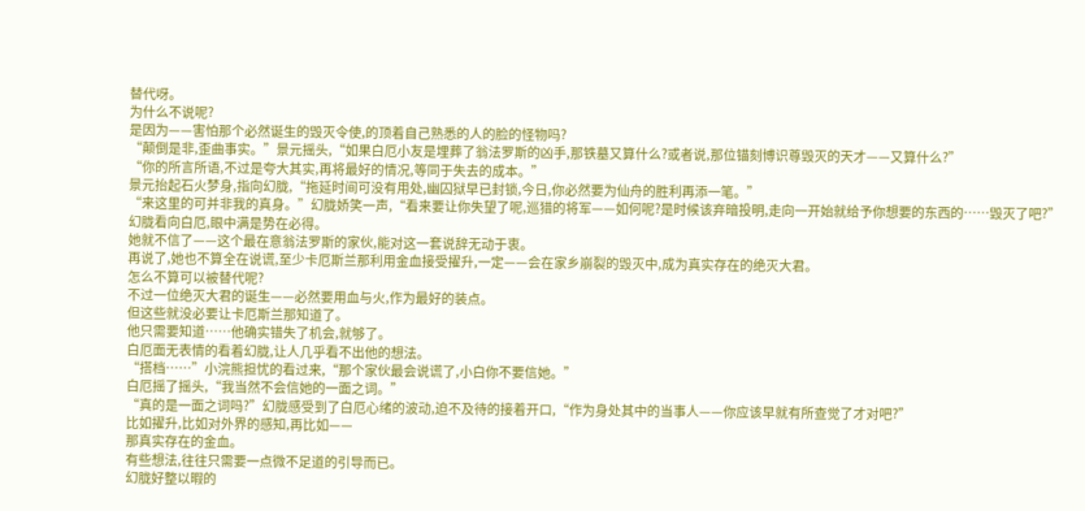替代呀。
为什么不说呢?
是因为——害怕那个必然诞生的毁灭令使,的顶着自己熟悉的人的脸的怪物吗?
“颠倒是非,歪曲事实。”景元摇头,“如果白厄小友是埋葬了翁法罗斯的凶手,那铁墓又算什么?或者说,那位锚刻博识尊毁灭的天才——又算什么?”
“你的所言所语,不过是夸大其实,再将最好的情况,等同于失去的成本。”
景元抬起石火梦身,指向幻胧,“拖延时间可没有用处,幽囚狱早已封锁,今日,你必然要为仙舟的胜利再添一笔。”
“来这里的可并非我的真身。”幻胧娇笑一声,“看来要让你失望了呢,巡猎的将军——如何呢?是时候该弃暗投明,走向一开始就给予你想要的东西的……毁灭了吧?”
幻胧看向白厄,眼中满是势在必得。
她就不信了——这个最在意翁法罗斯的家伙,能对这一套说辞无动于衷。
再说了,她也不算全在说谎,至少卡厄斯兰那利用金血接受擢升,一定——会在家乡崩裂的毁灭中,成为真实存在的绝灭大君。
怎么不算可以被替代呢?
不过一位绝灭大君的诞生——必然要用血与火,作为最好的装点。
但这些就没必要让卡厄斯兰那知道了。
他只需要知道……他确实错失了机会,就够了。
白厄面无表情的看着幻胧,让人几乎看不出他的想法。
“搭档……”小浣熊担忧的看过来,“那个家伙最会说谎了,小白你不要信她。”
白厄摇了摇头,“我当然不会信她的一面之词。”
“真的是一面之词吗?”幻胧感受到了白厄心绪的波动,迫不及待的接着开口,“作为身处其中的当事人——你应该早就有所查觉了才对吧?”
比如擢升,比如对外界的感知,再比如——
那真实存在的金血。
有些想法,往往只需要一点微不足道的引导而已。
幻胧好整以暇的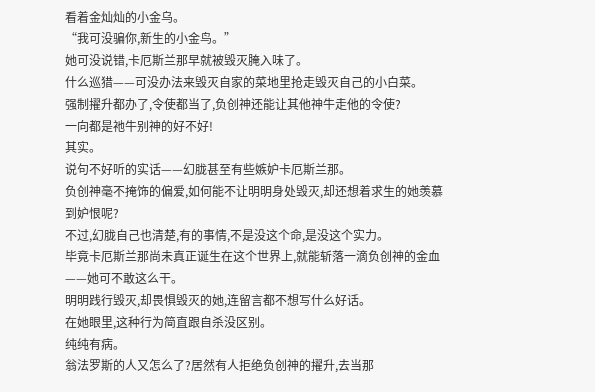看着金灿灿的小金乌。
“我可没骗你,新生的小金鸟。”
她可没说错,卡厄斯兰那早就被毁灭腌入味了。
什么巡猎——可没办法来毁灭自家的菜地里抢走毁灭自己的小白菜。
强制擢升都办了,令使都当了,负创神还能让其他神牛走他的令使?
一向都是祂牛别神的好不好!
其实。
说句不好听的实话——幻胧甚至有些嫉妒卡厄斯兰那。
负创神毫不掩饰的偏爱,如何能不让明明身处毁灭,却还想着求生的她羡慕到妒恨呢?
不过,幻胧自己也清楚,有的事情,不是没这个命,是没这个实力。
毕竟卡厄斯兰那尚未真正诞生在这个世界上,就能斩落一滴负创神的金血——她可不敢这么干。
明明践行毁灭,却畏惧毁灭的她,连留言都不想写什么好话。
在她眼里,这种行为简直跟自杀没区别。
纯纯有病。
翁法罗斯的人又怎么了?居然有人拒绝负创神的擢升,去当那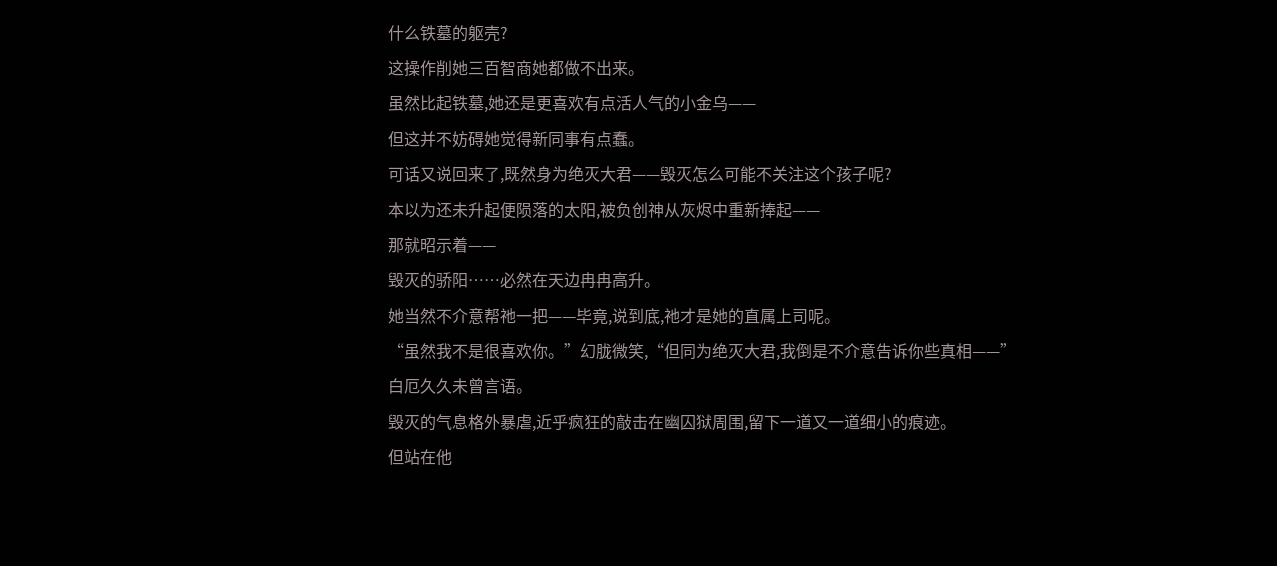什么铁墓的躯壳?
这操作削她三百智商她都做不出来。
虽然比起铁墓,她还是更喜欢有点活人气的小金乌——
但这并不妨碍她觉得新同事有点蠢。
可话又说回来了,既然身为绝灭大君——毁灭怎么可能不关注这个孩子呢?
本以为还未升起便陨落的太阳,被负创神从灰烬中重新捧起——
那就昭示着——
毁灭的骄阳……必然在天边冉冉高升。
她当然不介意帮祂一把——毕竟,说到底,祂才是她的直属上司呢。
“虽然我不是很喜欢你。”幻胧微笑,“但同为绝灭大君,我倒是不介意告诉你些真相——”
白厄久久未曾言语。
毁灭的气息格外暴虐,近乎疯狂的敲击在幽囚狱周围,留下一道又一道细小的痕迹。
但站在他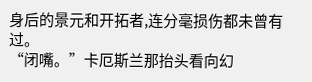身后的景元和开拓者,连分毫损伤都未曾有过。
“闭嘴。”卡厄斯兰那抬头看向幻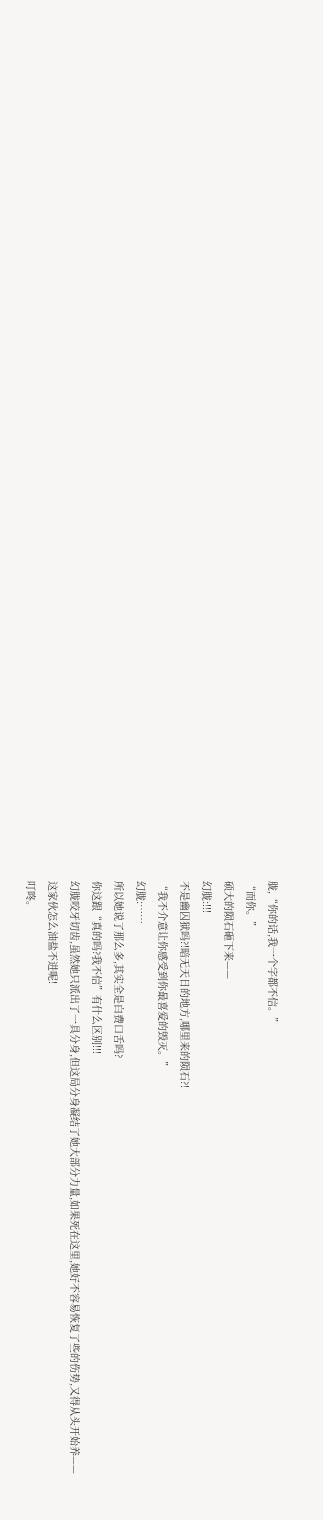胧,“你的话,我一个字都不信。”
“而你。”
硕大的陨石砸下来——
幻胧:!!!
不是幽囚狱吗?!暗无天日的地方,哪里来的陨石?!
“我不介意让你感受到你最喜爱的毁灭。”
幻胧:……
所以她说了那么多,其实全是白费口舌吗?
你这跟“真的吗?我不信”有什么区别!!!
幻胧咬牙切齿,虽然她只派出了一具分身,但这局分身凝结了她大部分力量,如果死在这里,她好不容易恢复了些的伤势,又得从头开始养——
这家伙怎么油盐不进呢!
叮咚。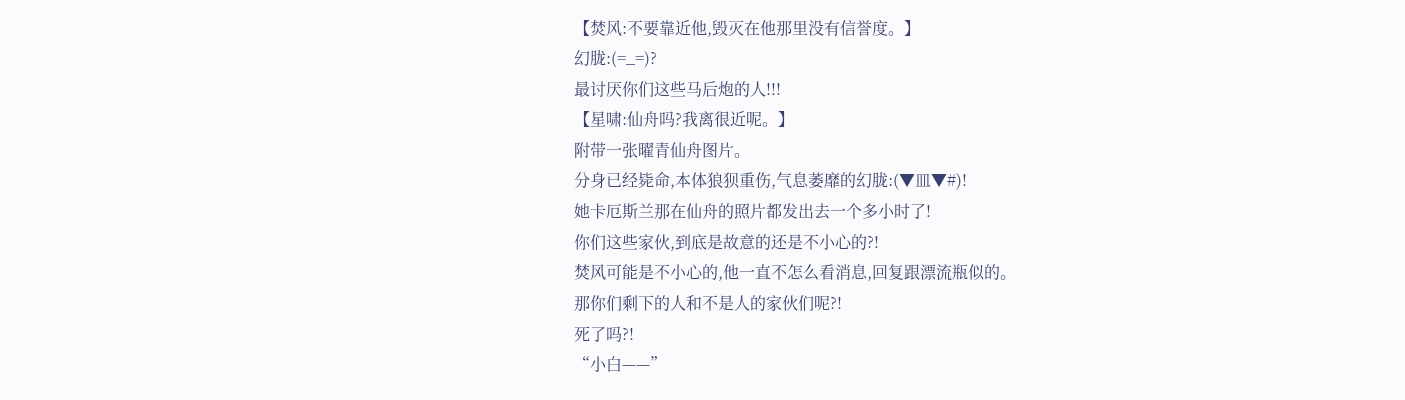【焚风:不要靠近他,毁灭在他那里没有信誉度。】
幻胧:(=_=)?
最讨厌你们这些马后炮的人!!!
【星啸:仙舟吗?我离很近呢。】
附带一张曜青仙舟图片。
分身已经毙命,本体狼狈重伤,气息萎靡的幻胧:(▼皿▼#)!
她卡厄斯兰那在仙舟的照片都发出去一个多小时了!
你们这些家伙,到底是故意的还是不小心的?!
焚风可能是不小心的,他一直不怎么看消息,回复跟漂流瓶似的。
那你们剩下的人和不是人的家伙们呢?!
死了吗?!
“小白——”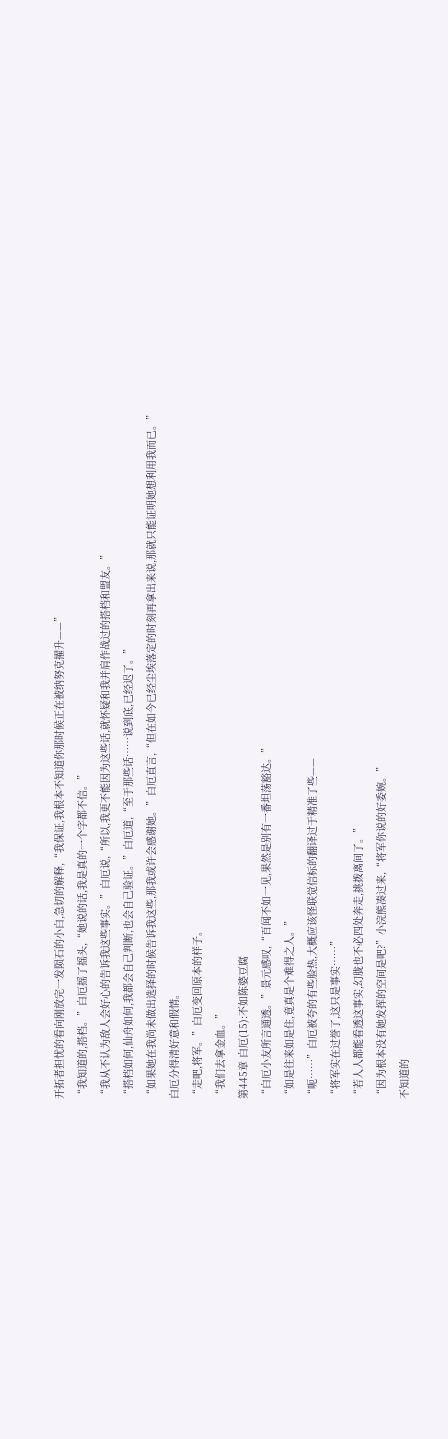开拓者担忧的看向刚放完一发陨石的小白,急切的解释,“我保证,我根本不知道你那时候正在被纳努克擢升——”
“我知道的,搭档。”白厄摇了摇头,“她说的话,我是真的一个字都不信。”
“我从不认为敌人会好心的告诉我这些事实。”白厄说,“所以,我更不能因为这些话,就怀疑和我并肩作战过的搭档和盟友。”
“搭档如何,仙舟如何,我都会自己判断,也会自己验证。”白厄道,“至于那些话……说到底,已经迟了。”
“如果她在我尚未做出选择的时候告诉我这些,那我或许会感谢她。”白厄直言,“但在如今已经尘埃落定的时刻再拿出来说,那就只能证明她想利用我而已。”
白厄分得清好意和假情。
“走吧,将军。”白厄变回原本的样子。
“我们去拿金血。”
第445章 白厄(15):不如陈婆豆腐
“白厄小友所言通透。”景元感叹,“百闻不如一见,果然是别有一番坦荡豁达。”
“如是往来如是住,竟真是个难得之人。”
“呃……”白厄被夸的有些脸热,大概应该怪联觉信标的翻译过于精准了些——
“将军实在过誉了,这只是事实……”
“若人人都能看透这事实,幻胧也不必四处奔走,挑拨离间了。”
“因为根本没有她发挥的空间是吧?”小浣熊凑过来,“将军你说的好委婉。”
不知道的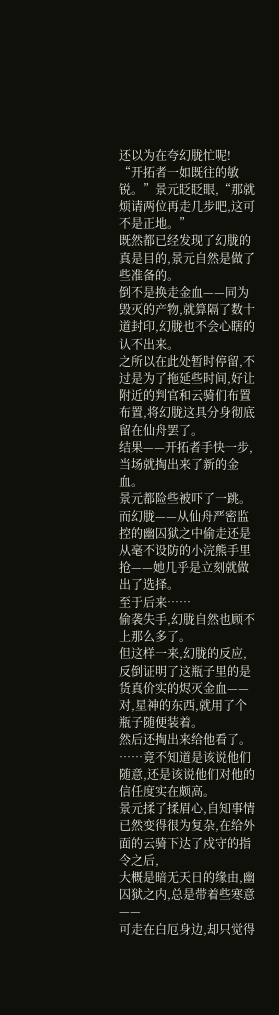还以为在夸幻胧忙呢!
“开拓者一如既往的敏锐。”景元眨眨眼,“那就烦请两位再走几步吧,这可不是正地。”
既然都已经发现了幻胧的真是目的,景元自然是做了些准备的。
倒不是换走金血——同为毁灭的产物,就算隔了数十道封印,幻胧也不会心瞎的认不出来。
之所以在此处暂时停留,不过是为了拖延些时间,好让附近的判官和云骑们布置布置,将幻胧这具分身彻底留在仙舟罢了。
结果——开拓者手快一步,当场就掏出来了新的金血。
景元都险些被吓了一跳。
而幻胧——从仙舟严密监控的幽囚狱之中偷走还是从毫不设防的小浣熊手里抢——她几乎是立刻就做出了选择。
至于后来……
偷袭失手,幻胧自然也顾不上那么多了。
但这样一来,幻胧的反应,反倒证明了这瓶子里的是货真价实的烬灭金血——
对,星神的东西,就用了个瓶子随便装着。
然后还掏出来给他看了。
……竟不知道是该说他们随意,还是该说他们对他的信任度实在颇高。
景元揉了揉眉心,自知事情已然变得很为复杂,在给外面的云骑下达了戍守的指令之后,
大概是暗无天日的缘由,幽囚狱之内,总是带着些寒意——
可走在白厄身边,却只觉得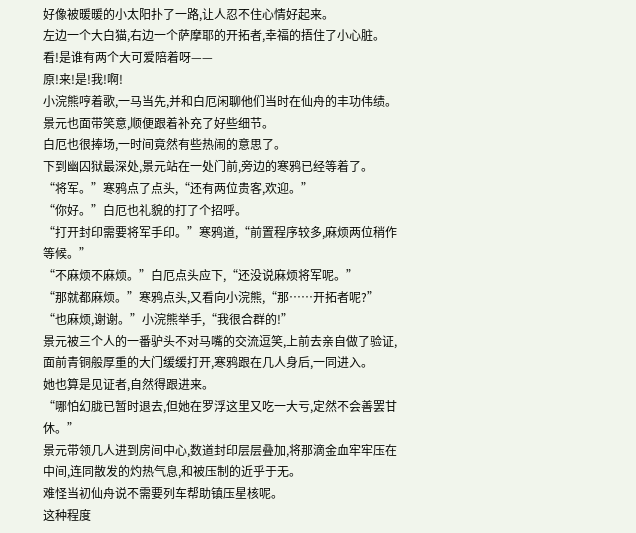好像被暖暖的小太阳扑了一路,让人忍不住心情好起来。
左边一个大白猫,右边一个萨摩耶的开拓者,幸福的捂住了小心脏。
看!是谁有两个大可爱陪着呀——
原!来!是!我!啊!
小浣熊哼着歌,一马当先,并和白厄闲聊他们当时在仙舟的丰功伟绩。
景元也面带笑意,顺便跟着补充了好些细节。
白厄也很捧场,一时间竟然有些热闹的意思了。
下到幽囚狱最深处,景元站在一处门前,旁边的寒鸦已经等着了。
“将军。”寒鸦点了点头,“还有两位贵客,欢迎。”
“你好。”白厄也礼貌的打了个招呼。
“打开封印需要将军手印。”寒鸦道,“前置程序较多,麻烦两位稍作等候。”
“不麻烦不麻烦。”白厄点头应下,“还没说麻烦将军呢。”
“那就都麻烦。”寒鸦点头,又看向小浣熊,“那……开拓者呢?”
“也麻烦,谢谢。”小浣熊举手,“我很合群的!”
景元被三个人的一番驴头不对马嘴的交流逗笑,上前去亲自做了验证,面前青铜般厚重的大门缓缓打开,寒鸦跟在几人身后,一同进入。
她也算是见证者,自然得跟进来。
“哪怕幻胧已暂时退去,但她在罗浮这里又吃一大亏,定然不会善罢甘休。”
景元带领几人进到房间中心,数道封印层层叠加,将那滴金血牢牢压在中间,连同散发的灼热气息,和被压制的近乎于无。
难怪当初仙舟说不需要列车帮助镇压星核呢。
这种程度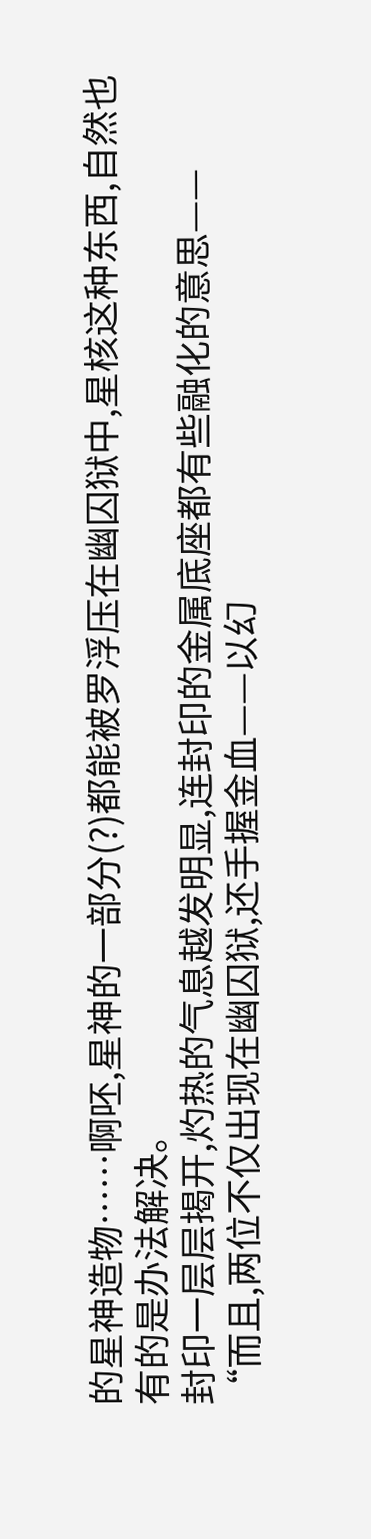的星神造物……啊呸,星神的一部分(?)都能被罗浮压在幽囚狱中,星核这种东西,自然也有的是办法解决。
封印一层层揭开,灼热的气息越发明显,连封印的金属底座都有些融化的意思——
“而且,两位不仅出现在幽囚狱,还手握金血——以幻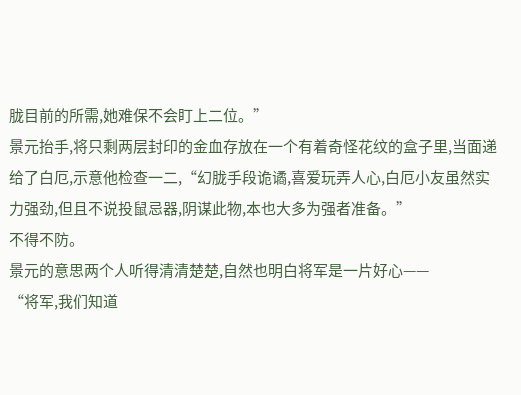胧目前的所需,她难保不会盯上二位。”
景元抬手,将只剩两层封印的金血存放在一个有着奇怪花纹的盒子里,当面递给了白厄,示意他检查一二,“幻胧手段诡谲,喜爱玩弄人心,白厄小友虽然实力强劲,但且不说投鼠忌器,阴谋此物,本也大多为强者准备。”
不得不防。
景元的意思两个人听得清清楚楚,自然也明白将军是一片好心——
“将军,我们知道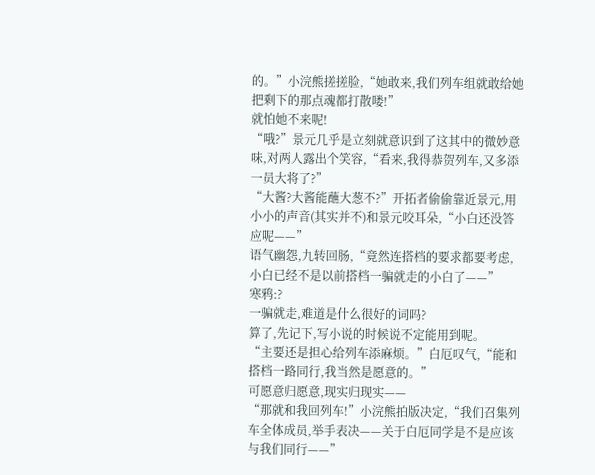的。”小浣熊搓搓脸,“她敢来,我们列车组就敢给她把剩下的那点魂都打散喽!”
就怕她不来呢!
“哦?”景元几乎是立刻就意识到了这其中的微妙意味,对两人露出个笑容,“看来,我得恭贺列车,又多添一员大将了?”
“大酱?大酱能蘸大葱不?”开拓者偷偷靠近景元,用小小的声音(其实并不)和景元咬耳朵,“小白还没答应呢——”
语气幽怨,九转回肠,“竟然连搭档的要求都要考虑,小白已经不是以前搭档一骗就走的小白了——”
寒鸦:?
一骗就走,难道是什么很好的词吗?
算了,先记下,写小说的时候说不定能用到呢。
“主要还是担心给列车添麻烦。”白厄叹气,“能和搭档一路同行,我当然是愿意的。”
可愿意归愿意,现实归现实——
“那就和我回列车!”小浣熊拍版决定,“我们召集列车全体成员,举手表决——关于白厄同学是不是应该与我们同行——”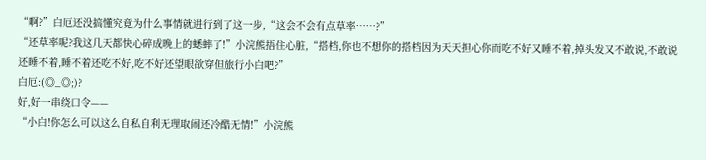“啊?”白厄还没搞懂究竟为什么事情就进行到了这一步,“这会不会有点草率……?”
“还草率呢?我这几天都快心碎成晚上的蟋蟀了!”小浣熊捂住心脏,“搭档,你也不想你的搭档因为天天担心你而吃不好又睡不着,掉头发又不敢说,不敢说还睡不着,睡不着还吃不好,吃不好还望眼欲穿但旅行小白吧?”
白厄:(◎_◎;)?
好,好一串绕口令——
“小白!你怎么可以这么自私自利无理取闹还冷酷无情!”小浣熊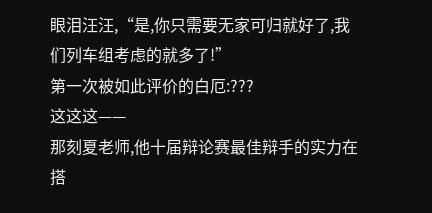眼泪汪汪,“是,你只需要无家可归就好了,我们列车组考虑的就多了!”
第一次被如此评价的白厄:???
这这这——
那刻夏老师,他十届辩论赛最佳辩手的实力在搭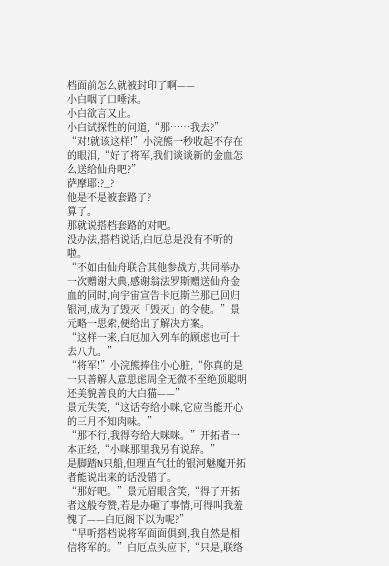档面前怎么就被封印了啊——
小白咽了口唾沫。
小白欲言又止。
小白试探性的问道,“那……我去?”
“对!就该这样!”小浣熊一秒收起不存在的眼泪,“好了将军,我们谈谈新的金血怎么送给仙舟吧?”
萨摩耶:?_?
他是不是被套路了?
算了。
那就说搭档套路的对吧。
没办法,搭档说话,白厄总是没有不听的啦。
“不如由仙舟联合其他参战方,共同举办一次赠谢大典,感谢翁法罗斯赠送仙舟金血的同时,向宇宙宣告卡厄斯兰那已回归银河,成为了毁灭「毁灭」的令使。”景元略一思索,便给出了解决方案。
“这样一来,白厄加入列车的顾虑也可十去八九。”
“将军!”小浣熊捧住小心脏,“你真的是一只善解人意思虑周全无微不至绝顶聪明还美貌善良的大白猫——”
景元失笑,“这话夸给小咪,它应当能开心的三月不知肉味。”
“那不行,我得夸给大咪咪。”开拓者一本正经,“小咪那里我另有说辞。”
是脚踏N只船,但理直气壮的银河魅魔开拓者能说出来的话没错了。
“那好吧。”景元眉眼含笑,“得了开拓者这般夸赞,若是办砸了事情,可得叫我羞愧了——白厄阁下以为呢?”
“早听搭档说将军面面俱到,我自然是相信将军的。”白厄点头应下,“只是,联络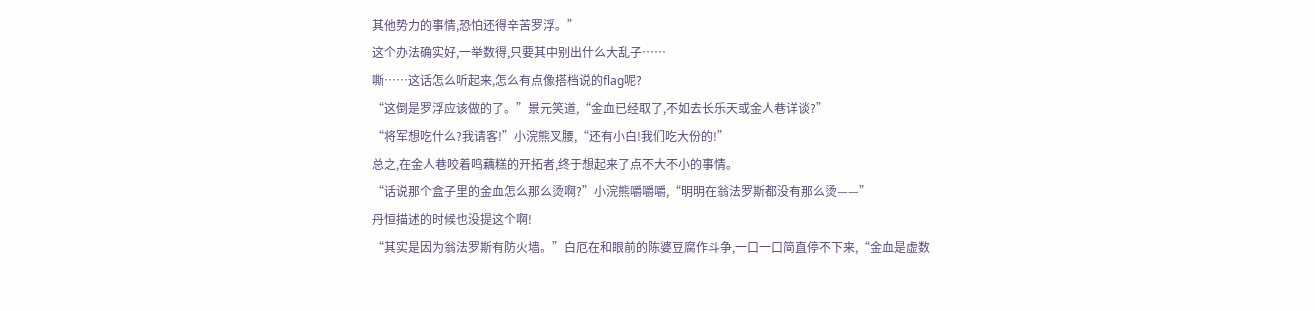其他势力的事情,恐怕还得辛苦罗浮。”
这个办法确实好,一举数得,只要其中别出什么大乱子……
嘶……这话怎么听起来,怎么有点像搭档说的flag呢?
“这倒是罗浮应该做的了。”景元笑道,“金血已经取了,不如去长乐天或金人巷详谈?”
“将军想吃什么?我请客!”小浣熊叉腰,“还有小白!我们吃大份的!”
总之,在金人巷咬着鸣藕糕的开拓者,终于想起来了点不大不小的事情。
“话说那个盒子里的金血怎么那么烫啊?”小浣熊嚼嚼嚼,“明明在翁法罗斯都没有那么烫——”
丹恒描述的时候也没提这个啊!
“其实是因为翁法罗斯有防火墙。”白厄在和眼前的陈婆豆腐作斗争,一口一口简直停不下来,“金血是虚数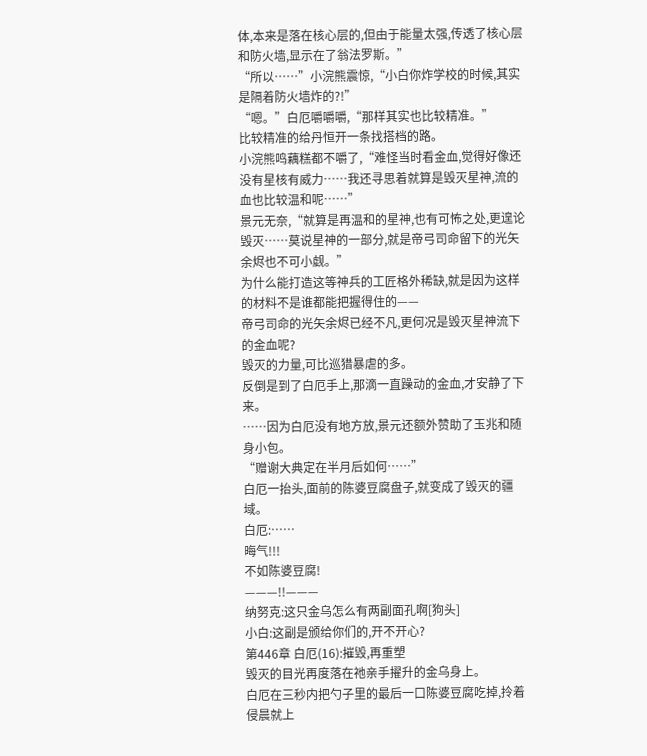体,本来是落在核心层的,但由于能量太强,传透了核心层和防火墙,显示在了翁法罗斯。”
“所以……”小浣熊震惊,“小白你炸学校的时候,其实是隔着防火墙炸的?!”
“嗯。”白厄嚼嚼嚼,“那样其实也比较精准。”
比较精准的给丹恒开一条找搭档的路。
小浣熊鸣藕糕都不嚼了,“难怪当时看金血,觉得好像还没有星核有威力……我还寻思着就算是毁灭星神,流的血也比较温和呢……”
景元无奈,“就算是再温和的星神,也有可怖之处,更遑论毁灭……莫说星神的一部分,就是帝弓司命留下的光矢余烬也不可小觑。”
为什么能打造这等神兵的工匠格外稀缺,就是因为这样的材料不是谁都能把握得住的——
帝弓司命的光矢余烬已经不凡,更何况是毁灭星神流下的金血呢?
毁灭的力量,可比巡猎暴虐的多。
反倒是到了白厄手上,那滴一直躁动的金血,才安静了下来。
……因为白厄没有地方放,景元还额外赞助了玉兆和随身小包。
“赠谢大典定在半月后如何……”
白厄一抬头,面前的陈婆豆腐盘子,就变成了毁灭的疆域。
白厄:……
晦气!!!
不如陈婆豆腐!
———!!———
纳努克:这只金乌怎么有两副面孔啊[狗头]
小白:这副是颁给你们的,开不开心?
第446章 白厄(16):摧毁,再重塑
毁灭的目光再度落在祂亲手擢升的金乌身上。
白厄在三秒内把勺子里的最后一口陈婆豆腐吃掉,拎着侵晨就上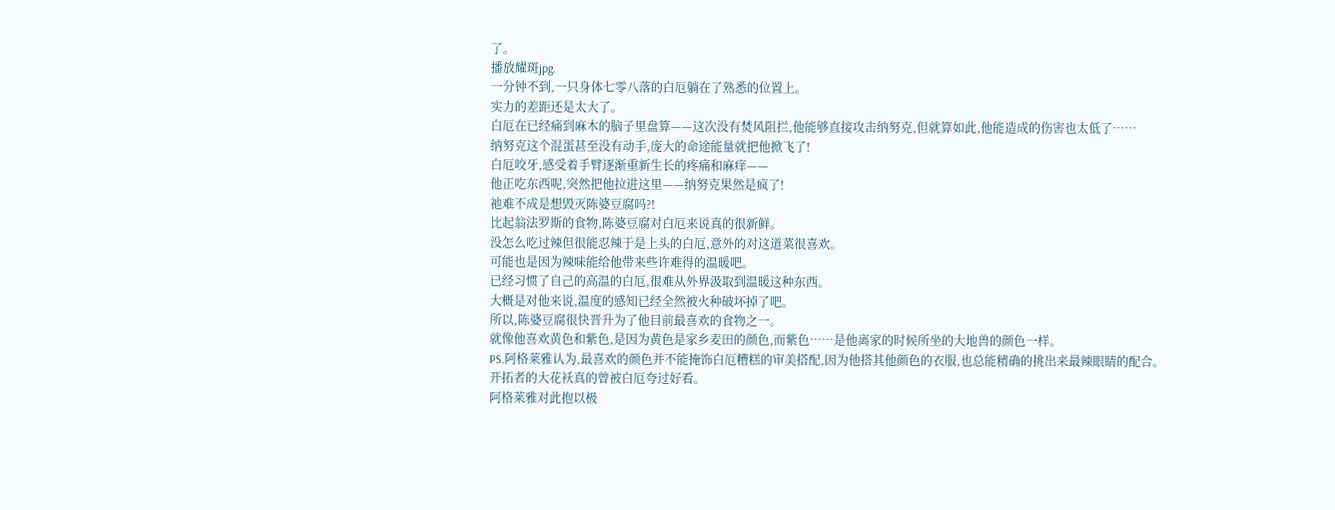了。
播放耀斑jpg.
一分钟不到,一只身体七零八落的白厄躺在了熟悉的位置上。
实力的差距还是太大了。
白厄在已经痛到麻木的脑子里盘算——这次没有焚风阻拦,他能够直接攻击纳努克,但就算如此,他能造成的伤害也太低了……
纳努克这个混蛋甚至没有动手,庞大的命途能量就把他掀飞了!
白厄咬牙,感受着手臂逐渐重新生长的疼痛和麻痒——
他正吃东西呢,突然把他拉进这里——纳努克果然是疯了!
祂难不成是想毁灭陈婆豆腐吗?!
比起翁法罗斯的食物,陈婆豆腐对白厄来说真的很新鲜。
没怎么吃过辣但很能忍辣于是上头的白厄,意外的对这道菜很喜欢。
可能也是因为辣味能给他带来些许难得的温暖吧。
已经习惯了自己的高温的白厄,很难从外界汲取到温暖这种东西。
大概是对他来说,温度的感知已经全然被火种破坏掉了吧。
所以,陈婆豆腐很快晋升为了他目前最喜欢的食物之一。
就像他喜欢黄色和紫色,是因为黄色是家乡麦田的颜色,而紫色……是他离家的时候所坐的大地兽的颜色一样。
PS.阿格莱雅认为,最喜欢的颜色并不能掩饰白厄糟糕的审美搭配,因为他搭其他颜色的衣服,也总能精确的挑出来最辣眼睛的配合。
开拓者的大花袄真的曾被白厄夸过好看。
阿格莱雅对此抱以极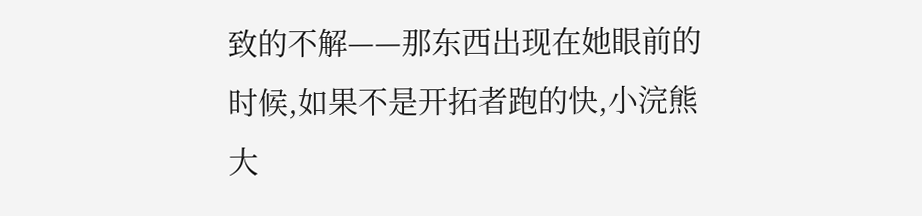致的不解——那东西出现在她眼前的时候,如果不是开拓者跑的快,小浣熊大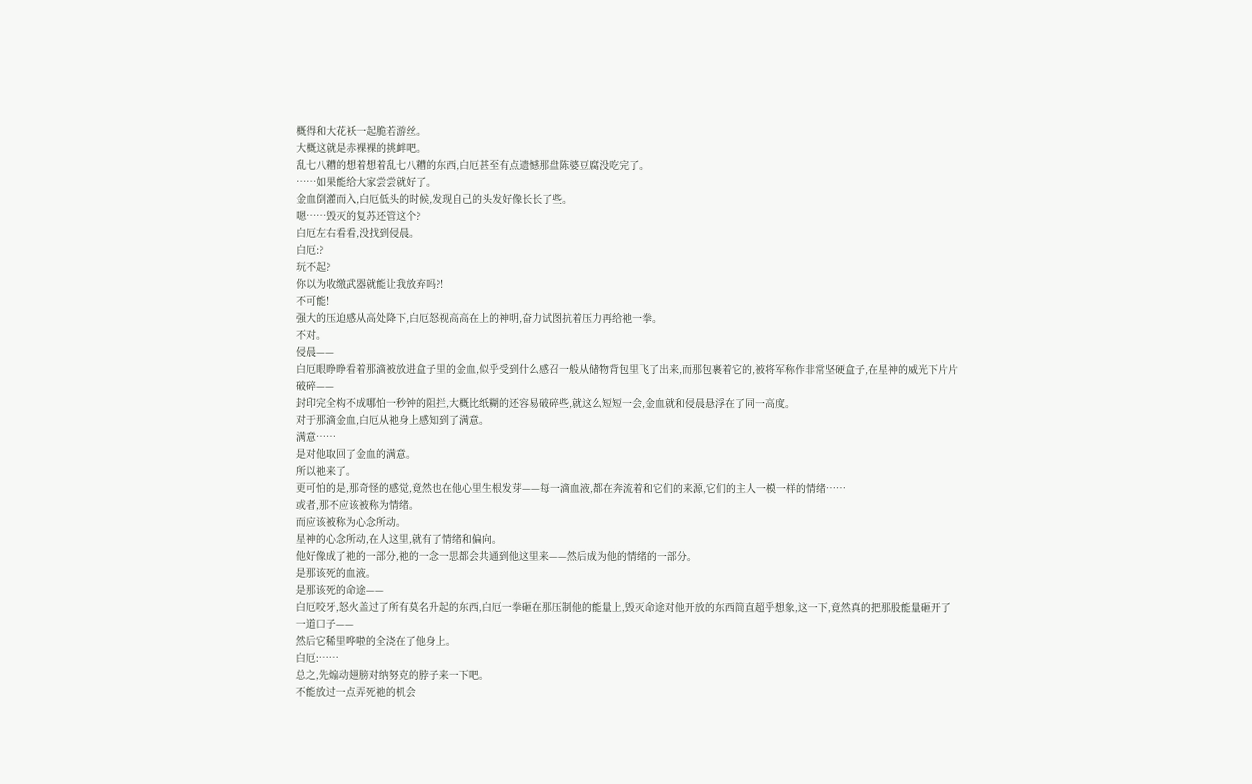概得和大花袄一起脆若游丝。
大概这就是赤裸裸的挑衅吧。
乱七八糟的想着想着乱七八糟的东西,白厄甚至有点遗憾那盘陈婆豆腐没吃完了。
……如果能给大家尝尝就好了。
金血倒灌而入,白厄低头的时候,发现自己的头发好像长长了些。
嗯……毁灭的复苏还管这个?
白厄左右看看,没找到侵晨。
白厄:?
玩不起?
你以为收缴武器就能让我放弃吗?!
不可能!
强大的压迫感从高处降下,白厄怒视高高在上的神明,奋力试图抗着压力再给祂一拳。
不对。
侵晨——
白厄眼睁睁看着那滴被放进盒子里的金血,似乎受到什么感召一般从储物背包里飞了出来,而那包裹着它的,被将军称作非常坚硬盒子,在星神的威光下片片破碎——
封印完全构不成哪怕一秒钟的阻拦,大概比纸糊的还容易破碎些,就这么短短一会,金血就和侵晨悬浮在了同一高度。
对于那滴金血,白厄从祂身上感知到了满意。
满意……
是对他取回了金血的满意。
所以祂来了。
更可怕的是,那奇怪的感觉,竟然也在他心里生根发芽——每一滴血液,都在奔流着和它们的来源,它们的主人一模一样的情绪……
或者,那不应该被称为情绪。
而应该被称为心念所动。
星神的心念所动,在人这里,就有了情绪和偏向。
他好像成了祂的一部分,祂的一念一思都会共通到他这里来——然后成为他的情绪的一部分。
是那该死的血液。
是那该死的命途——
白厄咬牙,怒火盖过了所有莫名升起的东西,白厄一拳砸在那压制他的能量上,毁灭命途对他开放的东西简直超乎想象,这一下,竟然真的把那股能量砸开了一道口子——
然后它稀里哗啦的全浇在了他身上。
白厄:……
总之,先煽动翅膀对纳努克的脖子来一下吧。
不能放过一点弄死祂的机会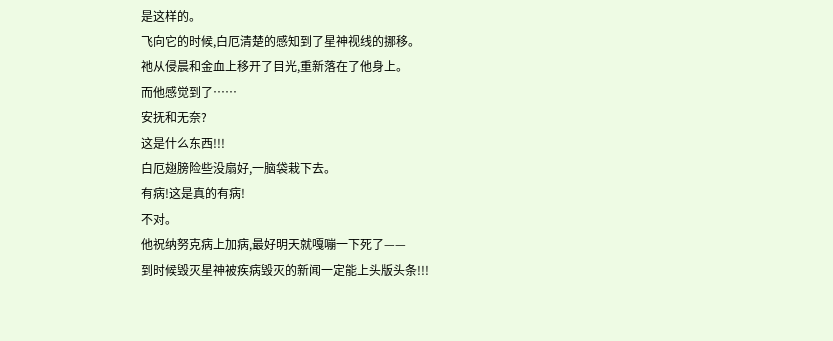是这样的。
飞向它的时候,白厄清楚的感知到了星神视线的挪移。
祂从侵晨和金血上移开了目光,重新落在了他身上。
而他感觉到了……
安抚和无奈?
这是什么东西!!!
白厄翅膀险些没扇好,一脑袋栽下去。
有病!这是真的有病!
不对。
他祝纳努克病上加病,最好明天就嘎嘣一下死了——
到时候毁灭星神被疾病毁灭的新闻一定能上头版头条!!!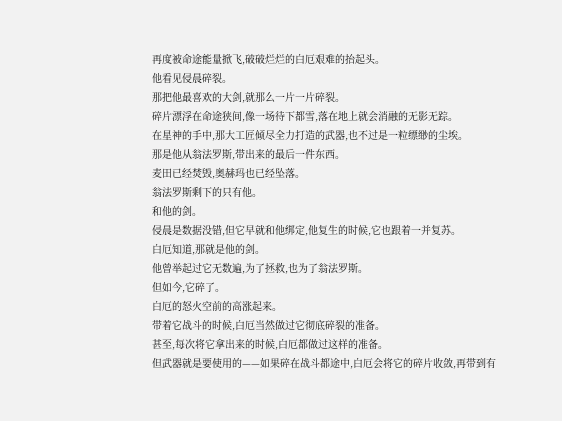再度被命途能量掀飞,破破烂烂的白厄艰难的抬起头。
他看见侵晨碎裂。
那把他最喜欢的大剑,就那么一片一片碎裂。
碎片漂浮在命途狭间,像一场待下都雪,落在地上就会消融的无影无踪。
在星神的手中,那大工匠倾尽全力打造的武器,也不过是一粒缥缈的尘埃。
那是他从翁法罗斯,带出来的最后一件东西。
麦田已经焚毁,奥赫玛也已经坠落。
翁法罗斯剩下的只有他。
和他的剑。
侵晨是数据没错,但它早就和他绑定,他复生的时候,它也跟着一并复苏。
白厄知道,那就是他的剑。
他曾举起过它无数遍,为了拯救,也为了翁法罗斯。
但如今,它碎了。
白厄的怒火空前的高涨起来。
带着它战斗的时候,白厄当然做过它彻底碎裂的准备。
甚至,每次将它拿出来的时候,白厄都做过这样的准备。
但武器就是要使用的——如果碎在战斗都途中,白厄会将它的碎片收敛,再带到有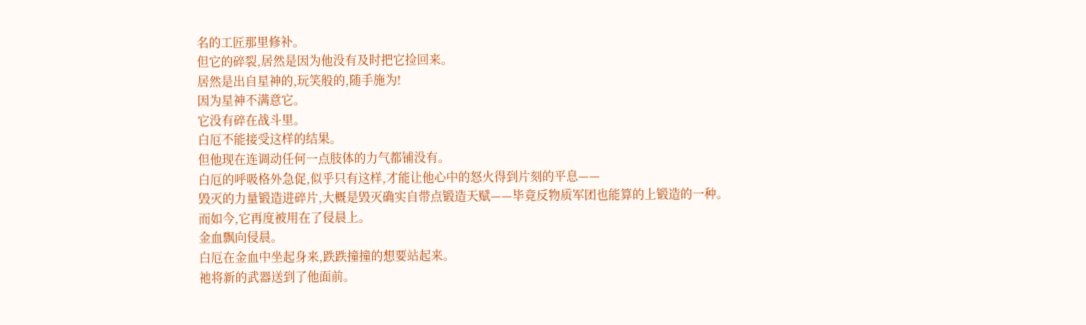名的工匠那里修补。
但它的碎裂,居然是因为他没有及时把它捡回来。
居然是出自星神的,玩笑般的,随手施为!
因为星神不满意它。
它没有碎在战斗里。
白厄不能接受这样的结果。
但他现在连调动任何一点肢体的力气都铺没有。
白厄的呼吸格外急促,似乎只有这样,才能让他心中的怒火得到片刻的平息——
毁灭的力量锻造进碎片,大概是毁灭确实自带点锻造天赋——毕竟反物质军团也能算的上锻造的一种。
而如今,它再度被用在了侵晨上。
金血飘向侵晨。
白厄在金血中坐起身来,跌跌撞撞的想要站起来。
祂将新的武器送到了他面前。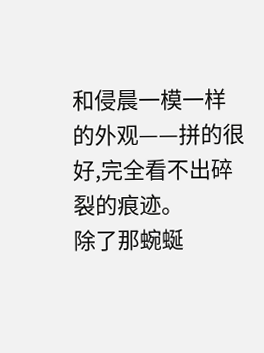和侵晨一模一样的外观——拼的很好,完全看不出碎裂的痕迹。
除了那蜿蜒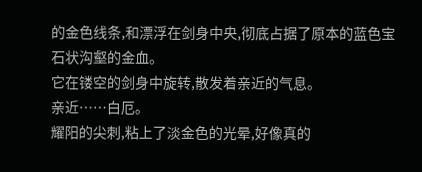的金色线条,和漂浮在剑身中央,彻底占据了原本的蓝色宝石状沟壑的金血。
它在镂空的剑身中旋转,散发着亲近的气息。
亲近……白厄。
耀阳的尖刺,粘上了淡金色的光晕,好像真的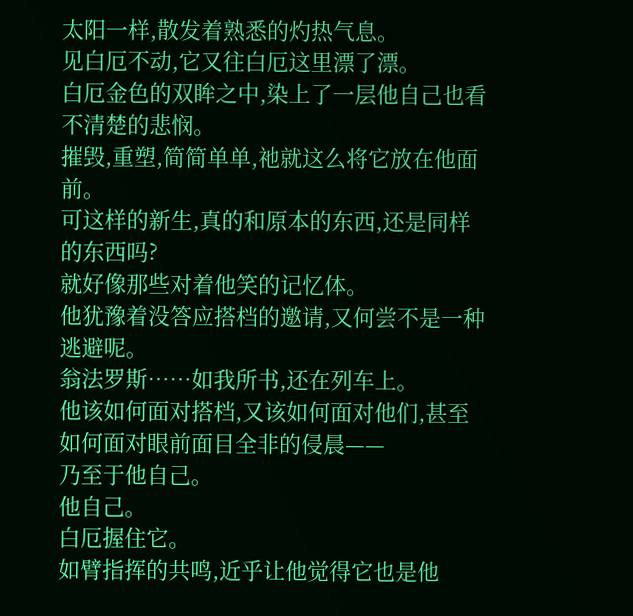太阳一样,散发着熟悉的灼热气息。
见白厄不动,它又往白厄这里漂了漂。
白厄金色的双眸之中,染上了一层他自己也看不清楚的悲悯。
摧毁,重塑,简简单单,祂就这么将它放在他面前。
可这样的新生,真的和原本的东西,还是同样的东西吗?
就好像那些对着他笑的记忆体。
他犹豫着没答应搭档的邀请,又何尝不是一种逃避呢。
翁法罗斯……如我所书,还在列车上。
他该如何面对搭档,又该如何面对他们,甚至如何面对眼前面目全非的侵晨——
乃至于他自己。
他自己。
白厄握住它。
如臂指挥的共鸣,近乎让他觉得它也是他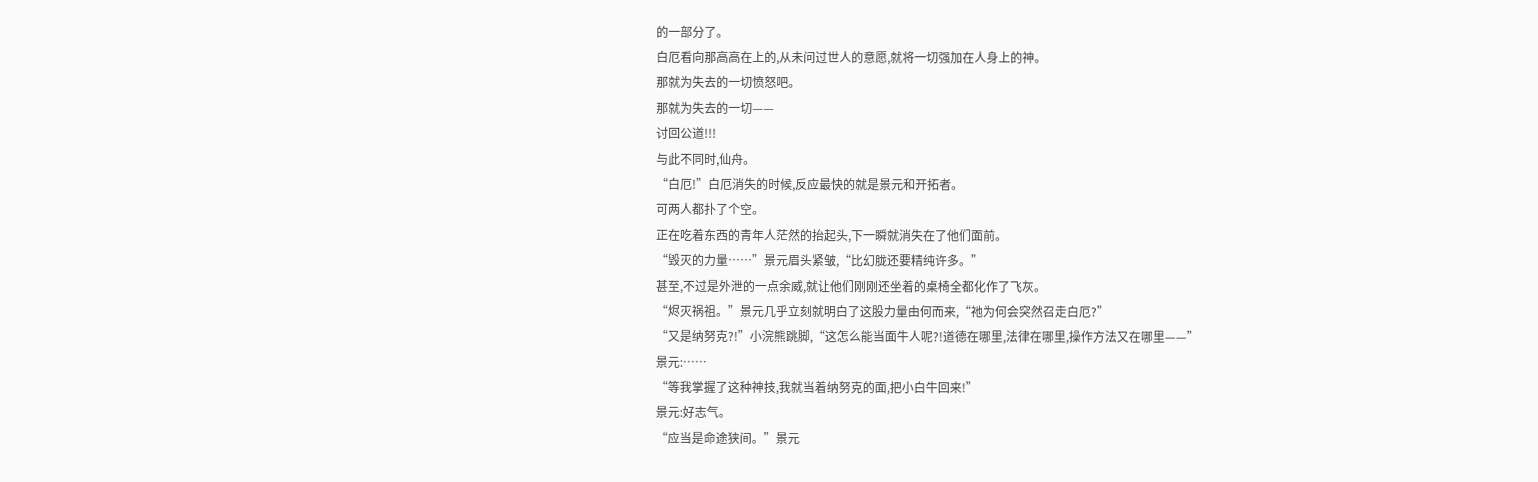的一部分了。
白厄看向那高高在上的,从未问过世人的意愿,就将一切强加在人身上的神。
那就为失去的一切愤怒吧。
那就为失去的一切——
讨回公道!!!
与此不同时,仙舟。
“白厄!”白厄消失的时候,反应最快的就是景元和开拓者。
可两人都扑了个空。
正在吃着东西的青年人茫然的抬起头,下一瞬就消失在了他们面前。
“毁灭的力量……”景元眉头紧皱,“比幻胧还要精纯许多。”
甚至,不过是外泄的一点余威,就让他们刚刚还坐着的桌椅全都化作了飞灰。
“烬灭祸祖。”景元几乎立刻就明白了这股力量由何而来,“祂为何会突然召走白厄?”
“又是纳努克?!”小浣熊跳脚,“这怎么能当面牛人呢?!道德在哪里,法律在哪里,操作方法又在哪里——”
景元:……
“等我掌握了这种神技,我就当着纳努克的面,把小白牛回来!”
景元:好志气。
“应当是命途狭间。”景元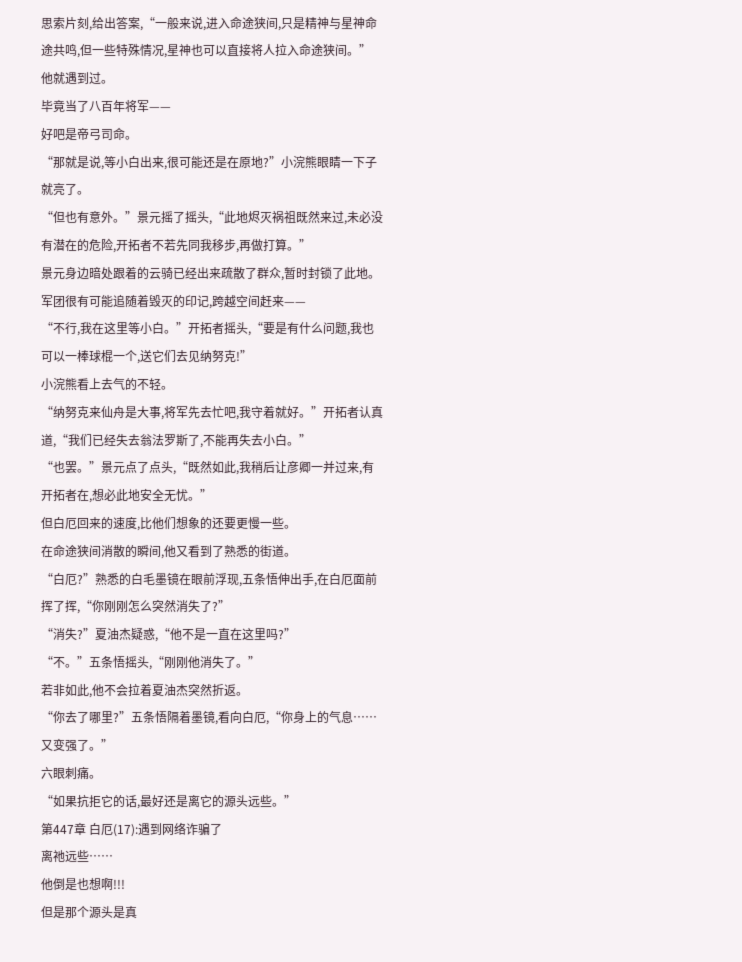思索片刻,给出答案,“一般来说,进入命途狭间,只是精神与星神命途共鸣,但一些特殊情况,星神也可以直接将人拉入命途狭间。”
他就遇到过。
毕竟当了八百年将军——
好吧是帝弓司命。
“那就是说,等小白出来,很可能还是在原地?”小浣熊眼睛一下子就亮了。
“但也有意外。”景元摇了摇头,“此地烬灭祸祖既然来过,未必没有潜在的危险,开拓者不若先同我移步,再做打算。”
景元身边暗处跟着的云骑已经出来疏散了群众,暂时封锁了此地。
军团很有可能追随着毁灭的印记,跨越空间赶来——
“不行,我在这里等小白。”开拓者摇头,“要是有什么问题,我也可以一棒球棍一个,送它们去见纳努克!”
小浣熊看上去气的不轻。
“纳努克来仙舟是大事,将军先去忙吧,我守着就好。”开拓者认真道,“我们已经失去翁法罗斯了,不能再失去小白。”
“也罢。”景元点了点头,“既然如此,我稍后让彦卿一并过来,有开拓者在,想必此地安全无忧。”
但白厄回来的速度,比他们想象的还要更慢一些。
在命途狭间消散的瞬间,他又看到了熟悉的街道。
“白厄?”熟悉的白毛墨镜在眼前浮现,五条悟伸出手,在白厄面前挥了挥,“你刚刚怎么突然消失了?”
“消失?”夏油杰疑惑,“他不是一直在这里吗?”
“不。”五条悟摇头,“刚刚他消失了。”
若非如此,他不会拉着夏油杰突然折返。
“你去了哪里?”五条悟隔着墨镜,看向白厄,“你身上的气息……又变强了。”
六眼刺痛。
“如果抗拒它的话,最好还是离它的源头远些。”
第447章 白厄(17):遇到网络诈骗了
离祂远些……
他倒是也想啊!!!
但是那个源头是真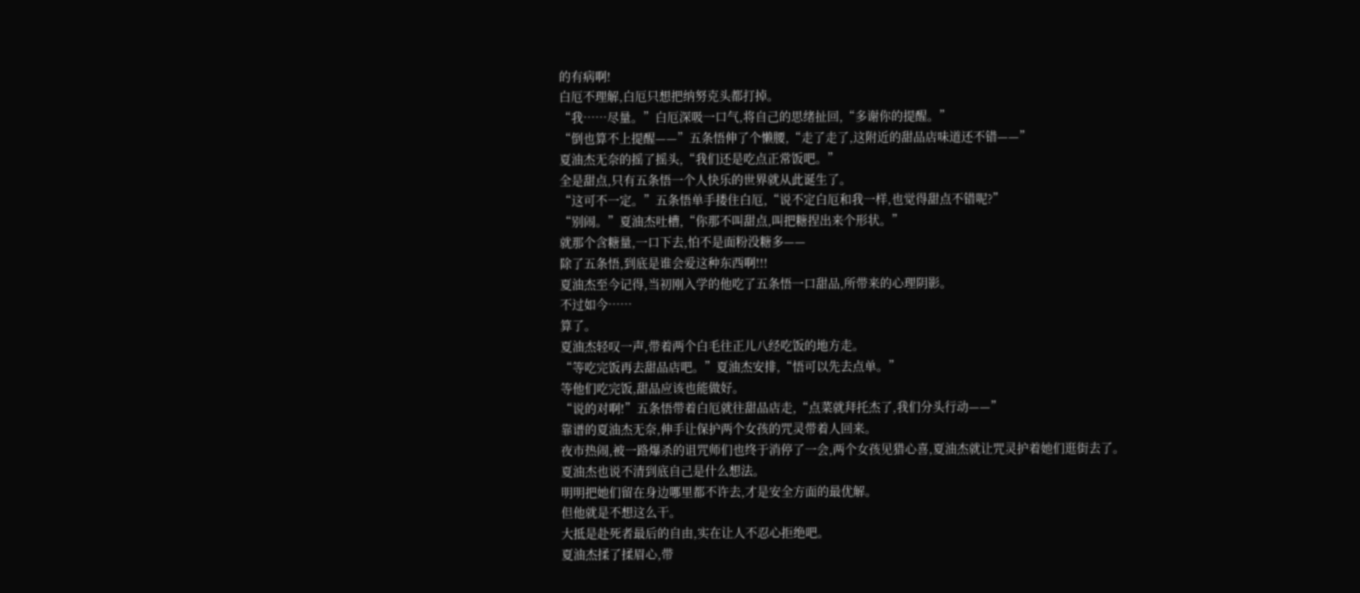的有病啊!
白厄不理解,白厄只想把纳努克头都打掉。
“我……尽量。”白厄深吸一口气,将自己的思绪扯回,“多谢你的提醒。”
“倒也算不上提醒——”五条悟伸了个懒腰,“走了走了,这附近的甜品店味道还不错——”
夏油杰无奈的摇了摇头,“我们还是吃点正常饭吧。”
全是甜点,只有五条悟一个人快乐的世界就从此诞生了。
“这可不一定。”五条悟单手搂住白厄,“说不定白厄和我一样,也觉得甜点不错呢?”
“别闹。”夏油杰吐槽,“你那不叫甜点,叫把糖捏出来个形状。”
就那个含糖量,一口下去,怕不是面粉没糖多——
除了五条悟,到底是谁会爱这种东西啊!!!
夏油杰至今记得,当初刚入学的他吃了五条悟一口甜品,所带来的心理阴影。
不过如今……
算了。
夏油杰轻叹一声,带着两个白毛往正儿八经吃饭的地方走。
“等吃完饭再去甜品店吧。”夏油杰安排,“悟可以先去点单。”
等他们吃完饭,甜品应该也能做好。
“说的对啊!”五条悟带着白厄就往甜品店走,“点菜就拜托杰了,我们分头行动——”
靠谱的夏油杰无奈,伸手让保护两个女孩的咒灵带着人回来。
夜市热闹,被一路爆杀的诅咒师们也终于消停了一会,两个女孩见猎心喜,夏油杰就让咒灵护着她们逛街去了。
夏油杰也说不清到底自己是什么想法。
明明把她们留在身边哪里都不许去,才是安全方面的最优解。
但他就是不想这么干。
大抵是赴死者最后的自由,实在让人不忍心拒绝吧。
夏油杰揉了揉眉心,带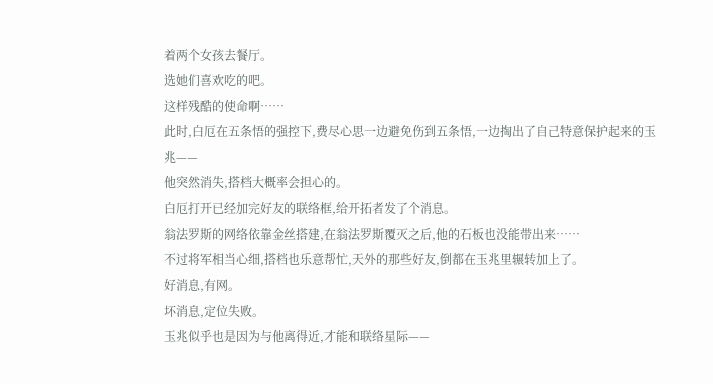着两个女孩去餐厅。
选她们喜欢吃的吧。
这样残酷的使命啊……
此时,白厄在五条悟的强控下,费尽心思一边避免伤到五条悟,一边掏出了自己特意保护起来的玉兆——
他突然消失,搭档大概率会担心的。
白厄打开已经加完好友的联络框,给开拓者发了个消息。
翁法罗斯的网络依靠金丝搭建,在翁法罗斯覆灭之后,他的石板也没能带出来……
不过将军相当心细,搭档也乐意帮忙,天外的那些好友,倒都在玉兆里辗转加上了。
好消息,有网。
坏消息,定位失败。
玉兆似乎也是因为与他离得近,才能和联络星际——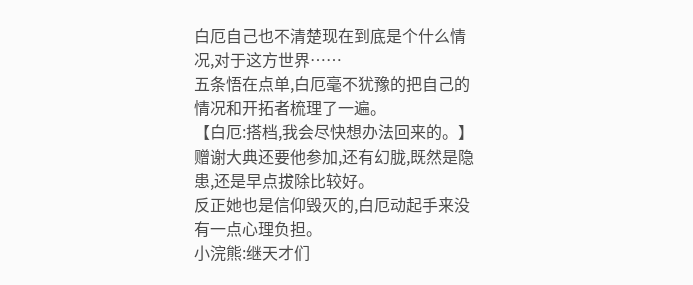白厄自己也不清楚现在到底是个什么情况,对于这方世界……
五条悟在点单,白厄毫不犹豫的把自己的情况和开拓者梳理了一遍。
【白厄:搭档,我会尽快想办法回来的。】
赠谢大典还要他参加,还有幻胧,既然是隐患,还是早点拔除比较好。
反正她也是信仰毁灭的,白厄动起手来没有一点心理负担。
小浣熊:继天才们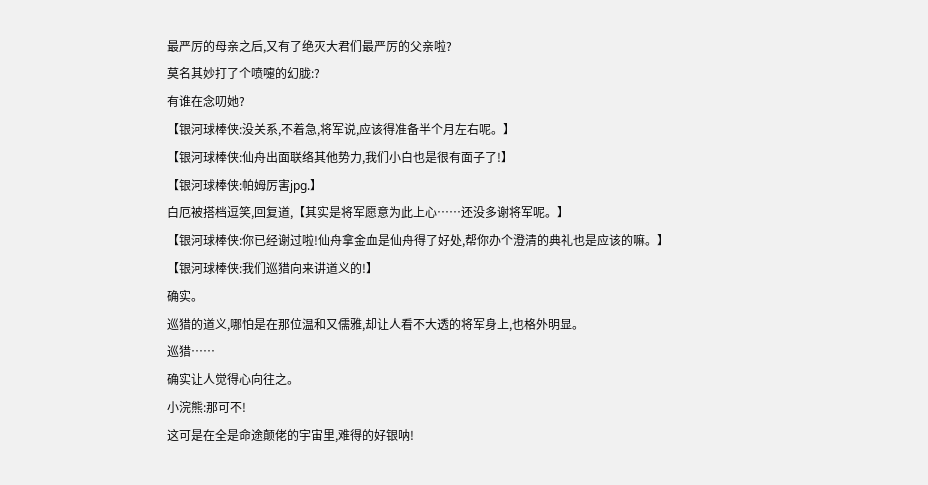最严厉的母亲之后,又有了绝灭大君们最严厉的父亲啦?
莫名其妙打了个喷嚏的幻胧:?
有谁在念叨她?
【银河球棒侠:没关系,不着急,将军说,应该得准备半个月左右呢。】
【银河球棒侠:仙舟出面联络其他势力,我们小白也是很有面子了!】
【银河球棒侠:帕姆厉害jpg.】
白厄被搭档逗笑,回复道,【其实是将军愿意为此上心……还没多谢将军呢。】
【银河球棒侠:你已经谢过啦!仙舟拿金血是仙舟得了好处,帮你办个澄清的典礼也是应该的嘛。】
【银河球棒侠:我们巡猎向来讲道义的!】
确实。
巡猎的道义,哪怕是在那位温和又儒雅,却让人看不大透的将军身上,也格外明显。
巡猎……
确实让人觉得心向往之。
小浣熊:那可不!
这可是在全是命途颠佬的宇宙里,难得的好银呐!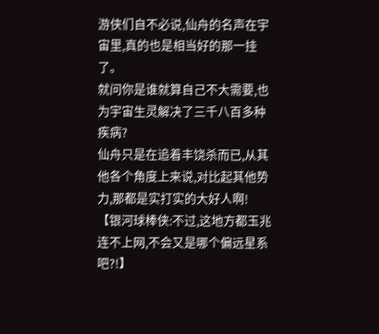游侠们自不必说,仙舟的名声在宇宙里,真的也是相当好的那一挂了。
就问你是谁就算自己不大需要,也为宇宙生灵解决了三千八百多种疾病?
仙舟只是在追着丰饶杀而已,从其他各个角度上来说,对比起其他势力,那都是实打实的大好人啊!
【银河球棒侠:不过,这地方都玉兆连不上网,不会又是哪个偏远星系吧?!】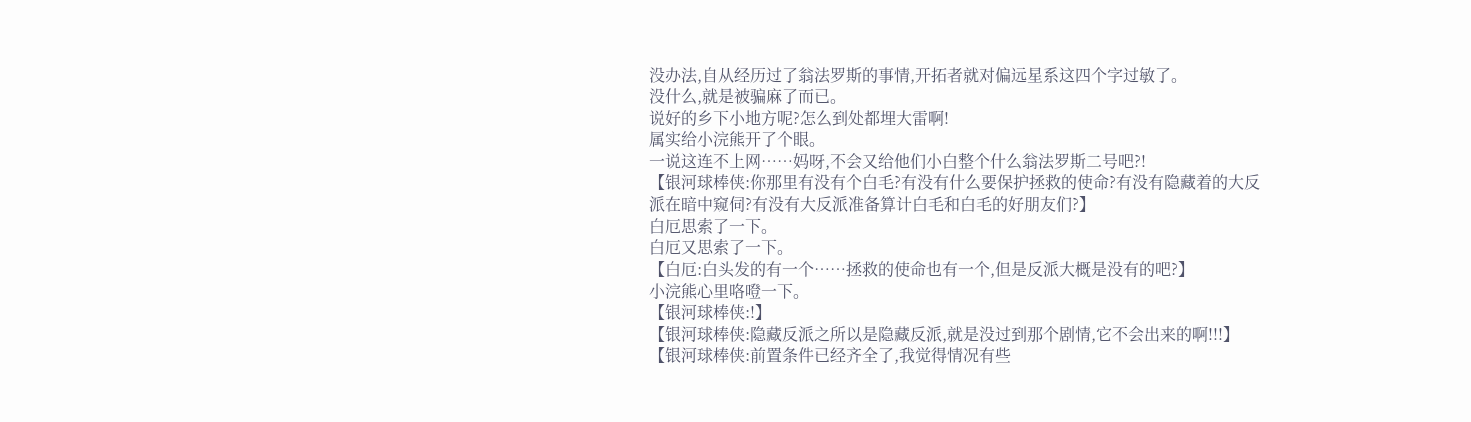没办法,自从经历过了翁法罗斯的事情,开拓者就对偏远星系这四个字过敏了。
没什么,就是被骗麻了而已。
说好的乡下小地方呢?怎么到处都埋大雷啊!
属实给小浣熊开了个眼。
一说这连不上网……妈呀,不会又给他们小白整个什么翁法罗斯二号吧?!
【银河球棒侠:你那里有没有个白毛?有没有什么要保护拯救的使命?有没有隐藏着的大反派在暗中窥伺?有没有大反派准备算计白毛和白毛的好朋友们?】
白厄思索了一下。
白厄又思索了一下。
【白厄:白头发的有一个……拯救的使命也有一个,但是反派大概是没有的吧?】
小浣熊心里咯噔一下。
【银河球棒侠:!】
【银河球棒侠:隐藏反派之所以是隐藏反派,就是没过到那个剧情,它不会出来的啊!!!】
【银河球棒侠:前置条件已经齐全了,我觉得情况有些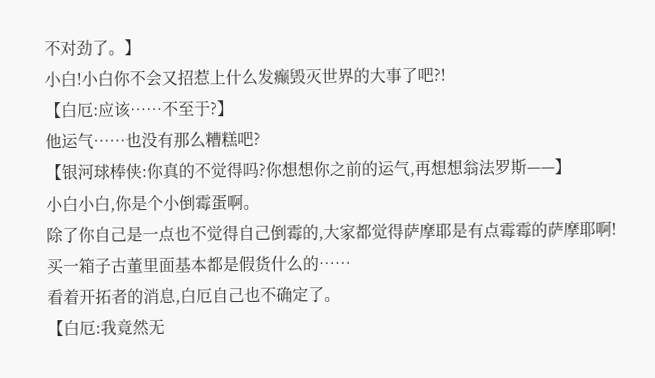不对劲了。】
小白!小白你不会又招惹上什么发癫毁灭世界的大事了吧?!
【白厄:应该……不至于?】
他运气……也没有那么糟糕吧?
【银河球棒侠:你真的不觉得吗?你想想你之前的运气,再想想翁法罗斯——】
小白小白,你是个小倒霉蛋啊。
除了你自己是一点也不觉得自己倒霉的,大家都觉得萨摩耶是有点霉霉的萨摩耶啊!
买一箱子古董里面基本都是假货什么的……
看着开拓者的消息,白厄自己也不确定了。
【白厄:我竟然无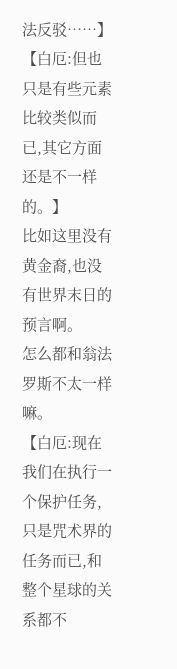法反驳……】
【白厄:但也只是有些元素比较类似而已,其它方面还是不一样的。】
比如这里没有黄金裔,也没有世界末日的预言啊。
怎么都和翁法罗斯不太一样嘛。
【白厄:现在我们在执行一个保护任务,只是咒术界的任务而已,和整个星球的关系都不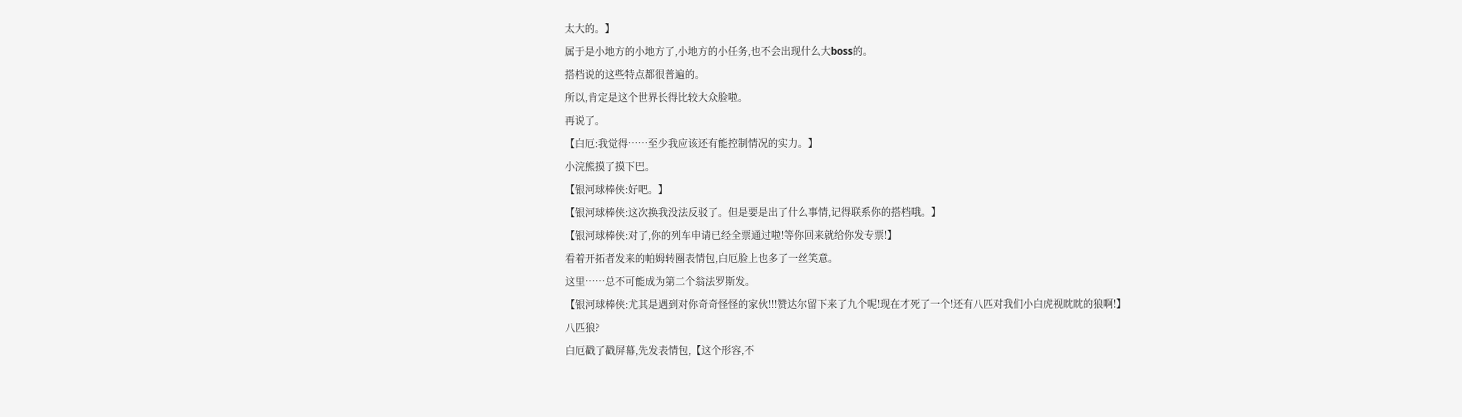太大的。】
属于是小地方的小地方了,小地方的小任务,也不会出现什么大boss的。
搭档说的这些特点都很普遍的。
所以,肯定是这个世界长得比较大众脸啦。
再说了。
【白厄:我觉得……至少我应该还有能控制情况的实力。】
小浣熊摸了摸下巴。
【银河球棒侠:好吧。】
【银河球棒侠:这次换我没法反驳了。但是要是出了什么事情,记得联系你的搭档哦。】
【银河球棒侠:对了,你的列车申请已经全票通过啦!等你回来就给你发专票!】
看着开拓者发来的帕姆转圈表情包,白厄脸上也多了一丝笑意。
这里……总不可能成为第二个翁法罗斯发。
【银河球棒侠:尤其是遇到对你奇奇怪怪的家伙!!!赞达尔留下来了九个呢!现在才死了一个!还有八匹对我们小白虎视眈眈的狼啊!】
八匹狼?
白厄戳了戳屏幕,先发表情包,【这个形容,不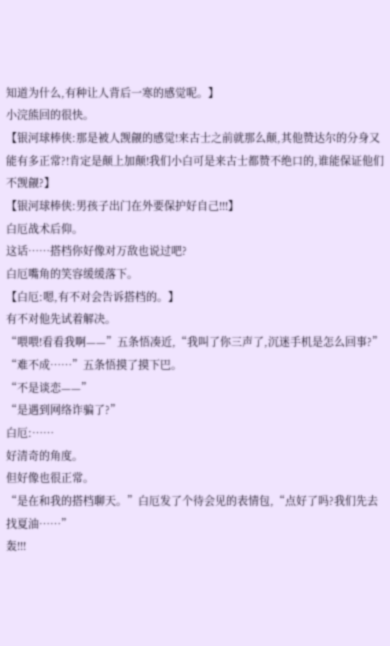知道为什么,有种让人背后一寒的感觉呢。】
小浣熊回的很快。
【银河球棒侠:那是被人觊觎的感觉!来古士之前就那么颠,其他赞达尔的分身又能有多正常?!肯定是颠上加颠!我们小白可是来古士都赞不绝口的,谁能保证他们不觊觎?】
【银河球棒侠:男孩子出门在外要保护好自己!!!】
白厄战术后仰。
这话……搭档你好像对万敌也说过吧?
白厄嘴角的笑容缓缓落下。
【白厄:嗯,有不对会告诉搭档的。】
有不对他先试着解决。
“喂喂!看看我啊——”五条悟凑近,“我叫了你三声了,沉迷手机是怎么回事?”
“难不成……”五条悟摸了摸下巴。
“不是谈恋——”
“是遇到网络诈骗了?”
白厄:……
好清奇的角度。
但好像也很正常。
“是在和我的搭档聊天。”白厄发了个待会见的表情包,“点好了吗?我们先去找夏油……”
轰!!!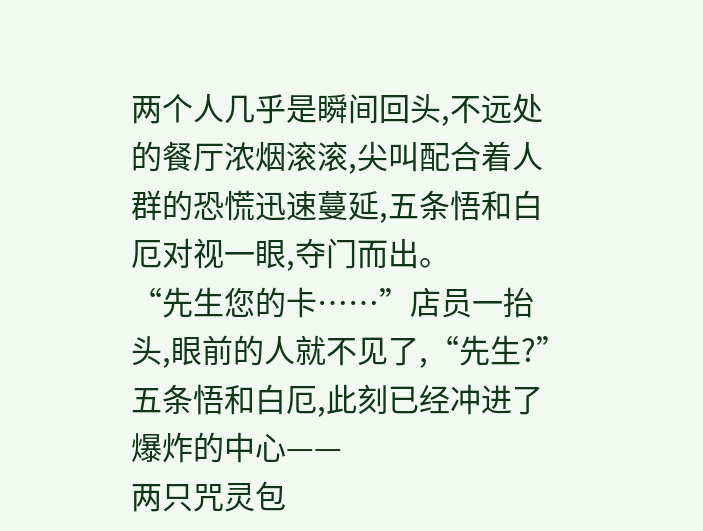两个人几乎是瞬间回头,不远处的餐厅浓烟滚滚,尖叫配合着人群的恐慌迅速蔓延,五条悟和白厄对视一眼,夺门而出。
“先生您的卡……”店员一抬头,眼前的人就不见了,“先生?”
五条悟和白厄,此刻已经冲进了爆炸的中心——
两只咒灵包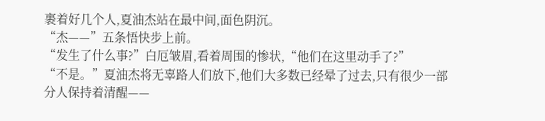裹着好几个人,夏油杰站在最中间,面色阴沉。
“杰——”五条悟快步上前。
“发生了什么事?”白厄皱眉,看着周围的惨状,“他们在这里动手了?”
“不是。”夏油杰将无辜路人们放下,他们大多数已经晕了过去,只有很少一部分人保持着清醒——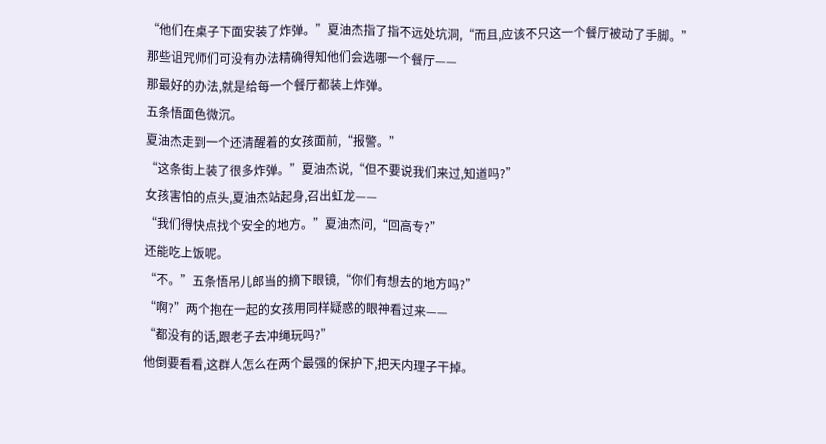“他们在桌子下面安装了炸弹。”夏油杰指了指不远处坑洞,“而且,应该不只这一个餐厅被动了手脚。”
那些诅咒师们可没有办法精确得知他们会选哪一个餐厅——
那最好的办法,就是给每一个餐厅都装上炸弹。
五条悟面色微沉。
夏油杰走到一个还清醒着的女孩面前,“报警。”
“这条街上装了很多炸弹。”夏油杰说,“但不要说我们来过,知道吗?”
女孩害怕的点头,夏油杰站起身,召出虹龙——
“我们得快点找个安全的地方。”夏油杰问,“回高专?”
还能吃上饭呢。
“不。”五条悟吊儿郎当的摘下眼镜,“你们有想去的地方吗?”
“啊?”两个抱在一起的女孩用同样疑惑的眼神看过来——
“都没有的话,跟老子去冲绳玩吗?”
他倒要看看,这群人怎么在两个最强的保护下,把天内理子干掉。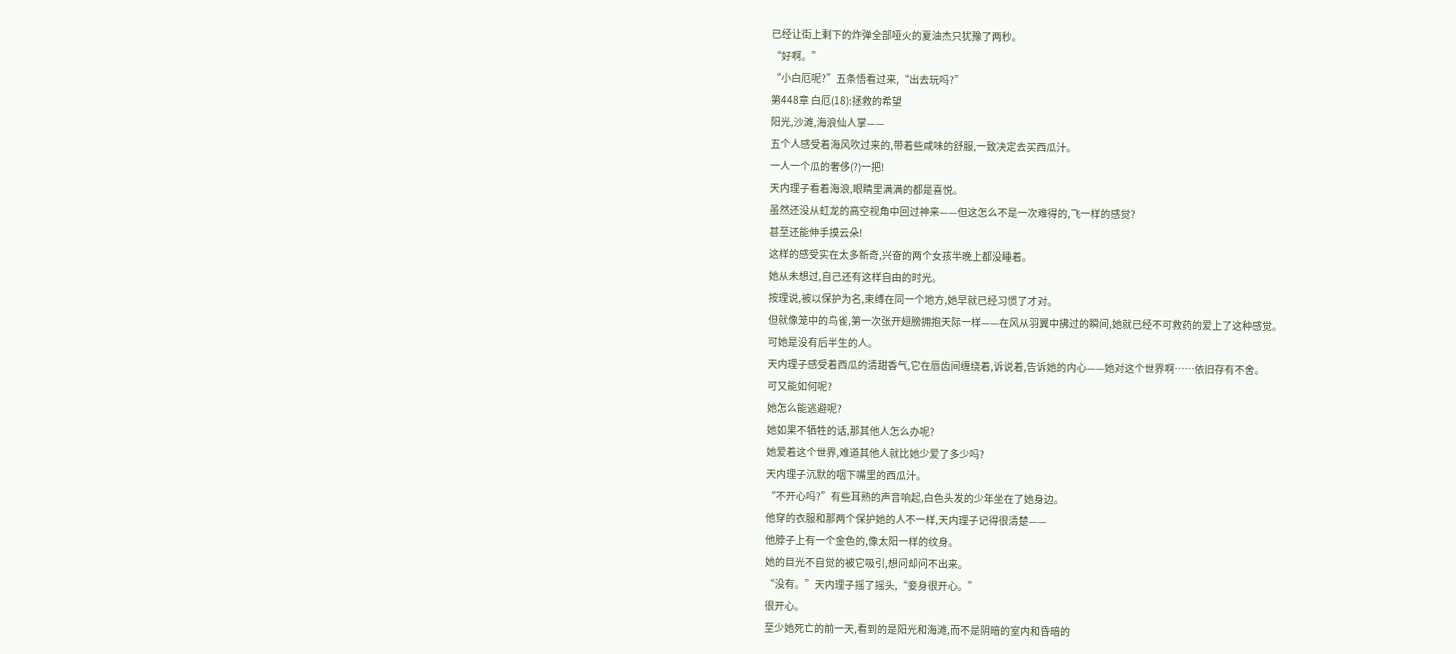已经让街上剩下的炸弹全部哑火的夏油杰只犹豫了两秒。
“好啊。”
“小白厄呢?”五条悟看过来,“出去玩吗?”
第448章 白厄(18):拯救的希望
阳光,沙滩,海浪仙人掌——
五个人感受着海风吹过来的,带着些咸味的舒服,一致决定去买西瓜汁。
一人一个瓜的奢侈(?)一把!
天内理子看着海浪,眼睛里满满的都是喜悦。
虽然还没从虹龙的高空视角中回过神来——但这怎么不是一次难得的,飞一样的感觉?
甚至还能伸手摸云朵!
这样的感受实在太多新奇,兴奋的两个女孩半晚上都没睡着。
她从未想过,自己还有这样自由的时光。
按理说,被以保护为名,束缚在同一个地方,她早就已经习惯了才对。
但就像笼中的鸟雀,第一次张开翅膀拥抱天际一样——在风从羽翼中拂过的瞬间,她就已经不可救药的爱上了这种感觉。
可她是没有后半生的人。
天内理子感受着西瓜的清甜香气,它在唇齿间缠绕着,诉说着,告诉她的内心——她对这个世界啊……依旧存有不舍。
可又能如何呢?
她怎么能逃避呢?
她如果不牺牲的话,那其他人怎么办呢?
她爱着这个世界,难道其他人就比她少爱了多少吗?
天内理子沉默的咽下嘴里的西瓜汁。
“不开心吗?”有些耳熟的声音响起,白色头发的少年坐在了她身边。
他穿的衣服和那两个保护她的人不一样,天内理子记得很清楚——
他脖子上有一个金色的,像太阳一样的纹身。
她的目光不自觉的被它吸引,想问却问不出来。
“没有。”天内理子摇了摇头,“妾身很开心。”
很开心。
至少她死亡的前一天,看到的是阳光和海滩,而不是阴暗的室内和昏暗的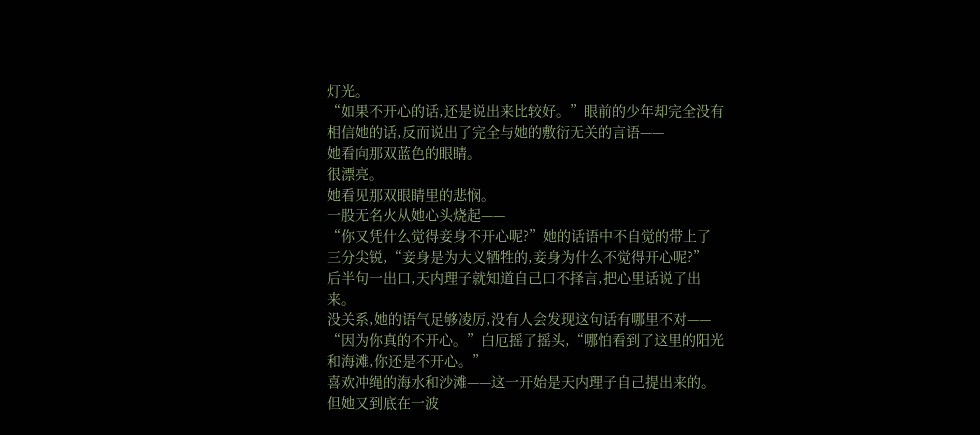灯光。
“如果不开心的话,还是说出来比较好。”眼前的少年却完全没有相信她的话,反而说出了完全与她的敷衍无关的言语——
她看向那双蓝色的眼睛。
很漂亮。
她看见那双眼睛里的悲悯。
一股无名火从她心头烧起——
“你又凭什么觉得妾身不开心呢?”她的话语中不自觉的带上了三分尖锐,“妾身是为大义牺牲的,妾身为什么不觉得开心呢?”
后半句一出口,天内理子就知道自己口不择言,把心里话说了出来。
没关系,她的语气足够凌厉,没有人会发现这句话有哪里不对——
“因为你真的不开心。”白厄摇了摇头,“哪怕看到了这里的阳光和海滩,你还是不开心。”
喜欢冲绳的海水和沙滩——这一开始是天内理子自己提出来的。
但她又到底在一波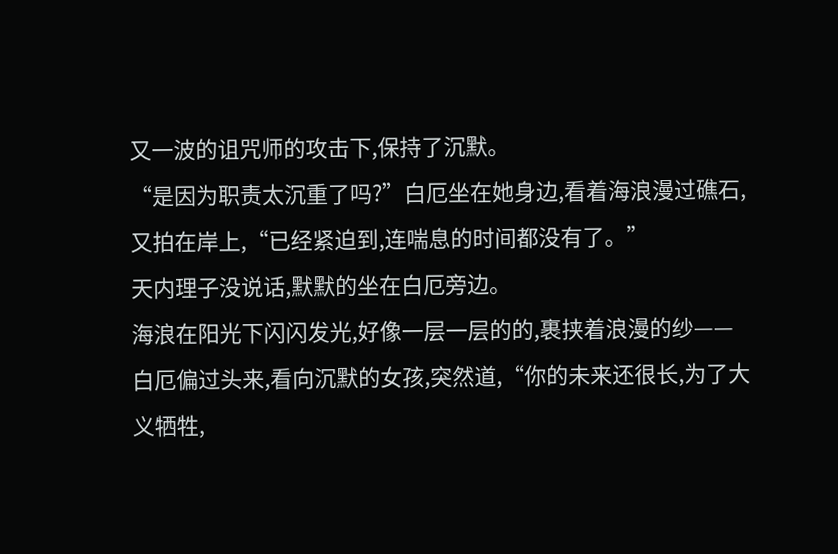又一波的诅咒师的攻击下,保持了沉默。
“是因为职责太沉重了吗?”白厄坐在她身边,看着海浪漫过礁石,又拍在岸上,“已经紧迫到,连喘息的时间都没有了。”
天内理子没说话,默默的坐在白厄旁边。
海浪在阳光下闪闪发光,好像一层一层的的,裹挟着浪漫的纱——
白厄偏过头来,看向沉默的女孩,突然道,“你的未来还很长,为了大义牺牲,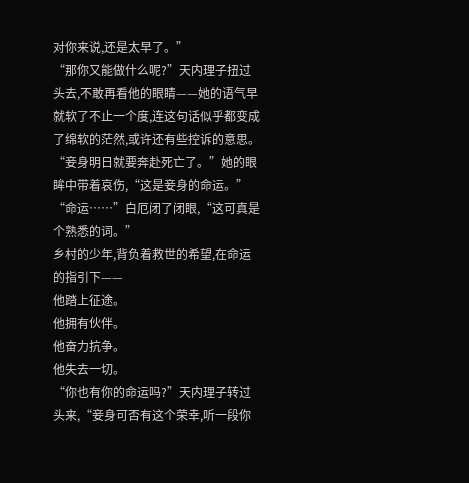对你来说,还是太早了。”
“那你又能做什么呢?”天内理子扭过头去,不敢再看他的眼睛——她的语气早就软了不止一个度,连这句话似乎都变成了绵软的茫然,或许还有些控诉的意思。
“妾身明日就要奔赴死亡了。”她的眼眸中带着哀伤,“这是妾身的命运。”
“命运……”白厄闭了闭眼,“这可真是个熟悉的词。”
乡村的少年,背负着救世的希望,在命运的指引下——
他踏上征途。
他拥有伙伴。
他奋力抗争。
他失去一切。
“你也有你的命运吗?”天内理子转过头来,“妾身可否有这个荣幸,听一段你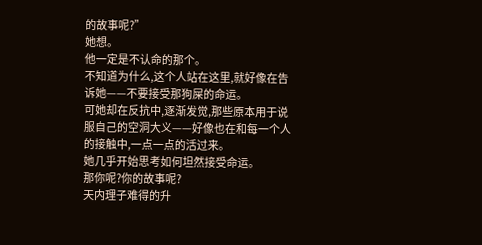的故事呢?”
她想。
他一定是不认命的那个。
不知道为什么,这个人站在这里,就好像在告诉她——不要接受那狗屎的命运。
可她却在反抗中,逐渐发觉,那些原本用于说服自己的空洞大义——好像也在和每一个人的接触中,一点一点的活过来。
她几乎开始思考如何坦然接受命运。
那你呢?你的故事呢?
天内理子难得的升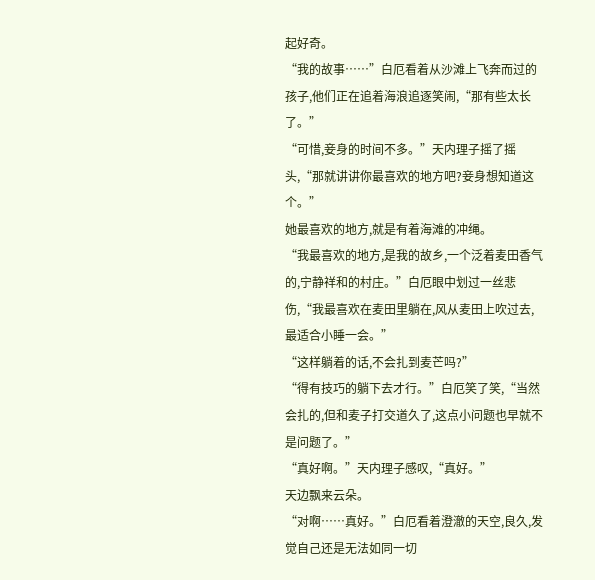起好奇。
“我的故事……”白厄看着从沙滩上飞奔而过的孩子,他们正在追着海浪追逐笑闹,“那有些太长了。”
“可惜,妾身的时间不多。”天内理子摇了摇头,“那就讲讲你最喜欢的地方吧?妾身想知道这个。”
她最喜欢的地方,就是有着海滩的冲绳。
“我最喜欢的地方,是我的故乡,一个泛着麦田香气的,宁静祥和的村庄。”白厄眼中划过一丝悲伤,“我最喜欢在麦田里躺在,风从麦田上吹过去,最适合小睡一会。”
“这样躺着的话,不会扎到麦芒吗?”
“得有技巧的躺下去才行。”白厄笑了笑,“当然会扎的,但和麦子打交道久了,这点小问题也早就不是问题了。”
“真好啊。”天内理子感叹,“真好。”
天边飘来云朵。
“对啊……真好。”白厄看着澄澈的天空,良久,发觉自己还是无法如同一切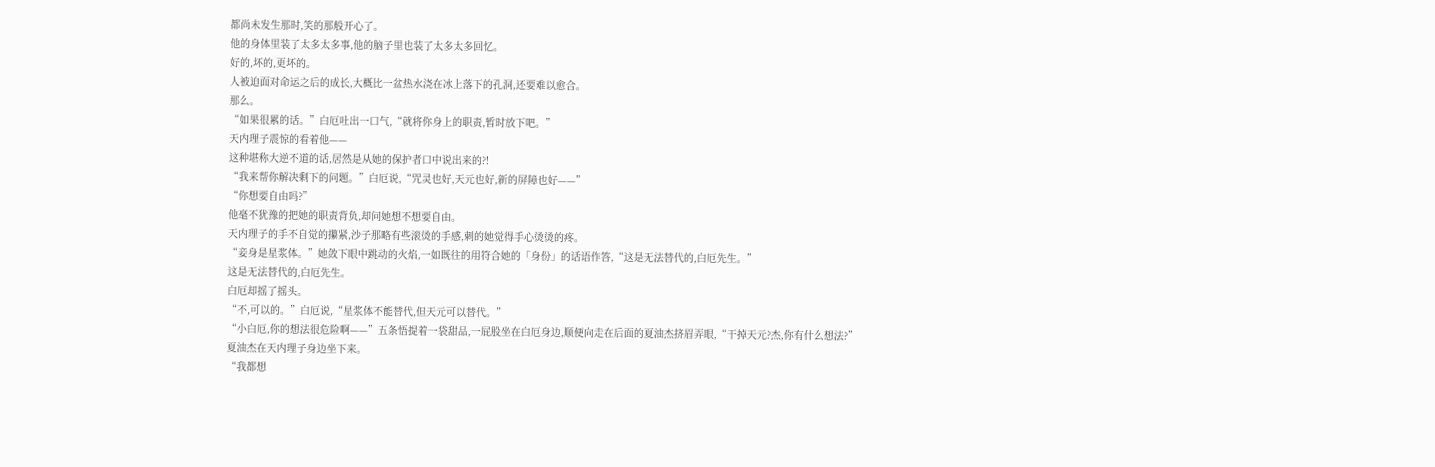都尚未发生那时,笑的那般开心了。
他的身体里装了太多太多事,他的脑子里也装了太多太多回忆。
好的,坏的,更坏的。
人被迫面对命运之后的成长,大概比一盆热水浇在冰上落下的孔洞,还要难以愈合。
那么。
“如果很累的话。”白厄吐出一口气,“就将你身上的职责,暂时放下吧。”
天内理子震惊的看着他——
这种堪称大逆不道的话,居然是从她的保护者口中说出来的?!
“我来帮你解决剩下的问题。”白厄说,“咒灵也好,天元也好,新的屏障也好——”
“你想要自由吗?”
他毫不犹豫的把她的职责背负,却问她想不想要自由。
天内理子的手不自觉的攥紧,沙子那略有些滚烫的手感,刺的她觉得手心烫烫的疼。
“妾身是星浆体。”她敛下眼中跳动的火焰,一如既往的用符合她的「身份」的话语作答,“这是无法替代的,白厄先生。”
这是无法替代的,白厄先生。
白厄却摇了摇头。
“不,可以的。”白厄说,“星浆体不能替代,但天元可以替代。”
“小白厄,你的想法很危险啊——”五条悟提着一袋甜品,一屁股坐在白厄身边,顺便向走在后面的夏油杰挤眉弄眼,“干掉天元?杰,你有什么想法?”
夏油杰在天内理子身边坐下来。
“我都想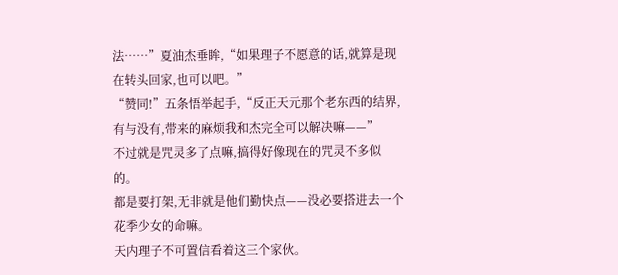法……”夏油杰垂眸,“如果理子不愿意的话,就算是现在转头回家,也可以吧。”
“赞同!”五条悟举起手,“反正天元那个老东西的结界,有与没有,带来的麻烦我和杰完全可以解决嘛——”
不过就是咒灵多了点嘛,搞得好像现在的咒灵不多似的。
都是要打架,无非就是他们勤快点——没必要搭进去一个花季少女的命嘛。
天内理子不可置信看着这三个家伙。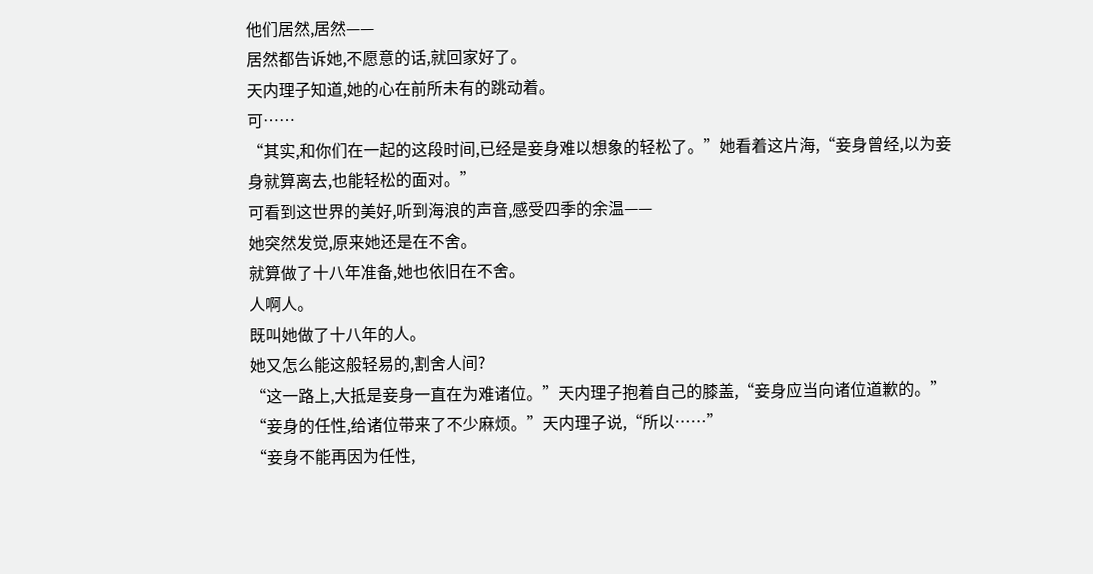他们居然,居然——
居然都告诉她,不愿意的话,就回家好了。
天内理子知道,她的心在前所未有的跳动着。
可……
“其实,和你们在一起的这段时间,已经是妾身难以想象的轻松了。”她看着这片海,“妾身曾经,以为妾身就算离去,也能轻松的面对。”
可看到这世界的美好,听到海浪的声音,感受四季的余温——
她突然发觉,原来她还是在不舍。
就算做了十八年准备,她也依旧在不舍。
人啊人。
既叫她做了十八年的人。
她又怎么能这般轻易的,割舍人间?
“这一路上,大抵是妾身一直在为难诸位。”天内理子抱着自己的膝盖,“妾身应当向诸位道歉的。”
“妾身的任性,给诸位带来了不少麻烦。”天内理子说,“所以……”
“妾身不能再因为任性,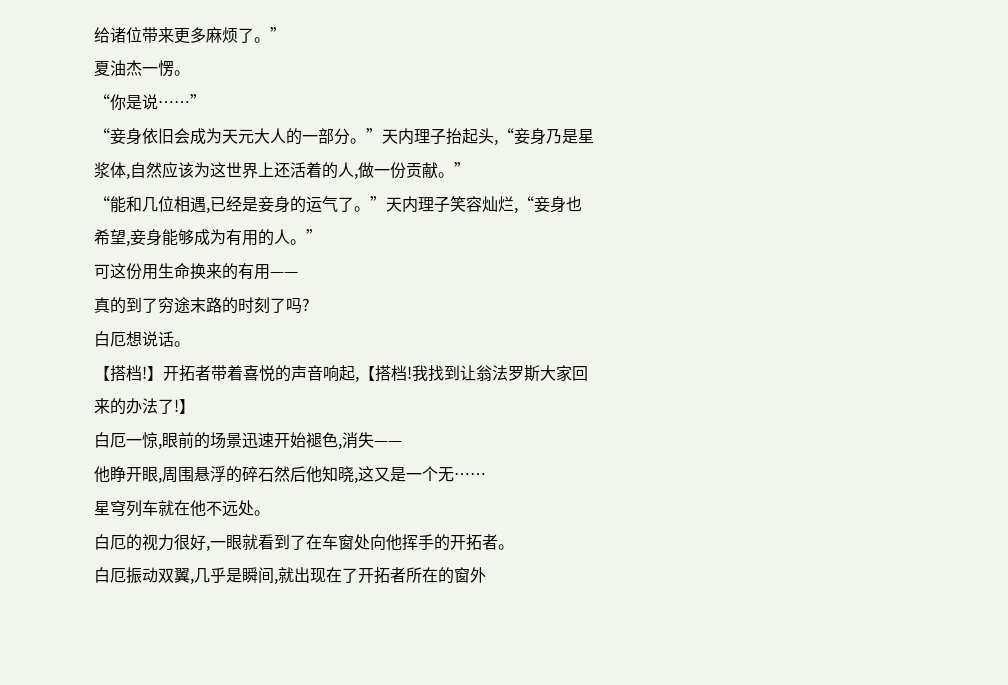给诸位带来更多麻烦了。”
夏油杰一愣。
“你是说……”
“妾身依旧会成为天元大人的一部分。”天内理子抬起头,“妾身乃是星浆体,自然应该为这世界上还活着的人,做一份贡献。”
“能和几位相遇,已经是妾身的运气了。”天内理子笑容灿烂,“妾身也希望,妾身能够成为有用的人。”
可这份用生命换来的有用——
真的到了穷途末路的时刻了吗?
白厄想说话。
【搭档!】开拓者带着喜悦的声音响起,【搭档!我找到让翁法罗斯大家回来的办法了!】
白厄一惊,眼前的场景迅速开始褪色,消失——
他睁开眼,周围悬浮的碎石然后他知晓,这又是一个无……
星穹列车就在他不远处。
白厄的视力很好,一眼就看到了在车窗处向他挥手的开拓者。
白厄振动双翼,几乎是瞬间,就出现在了开拓者所在的窗外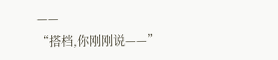——
“搭档,你刚刚说——”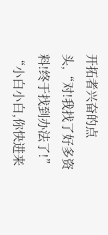开拓者兴奋的点头,“对!我找了好多资料!终于找到办法了!”
“小白小白,你快进来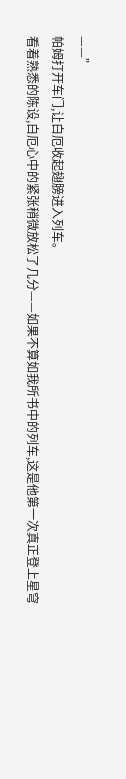——”
帕姆打开车门,让白厄收起翅膀进入列车。
看着熟悉的陈设,白厄心中的紧张稍微放松了几分——如果不算如我所书中的列车,这是他第一次真正登上星穹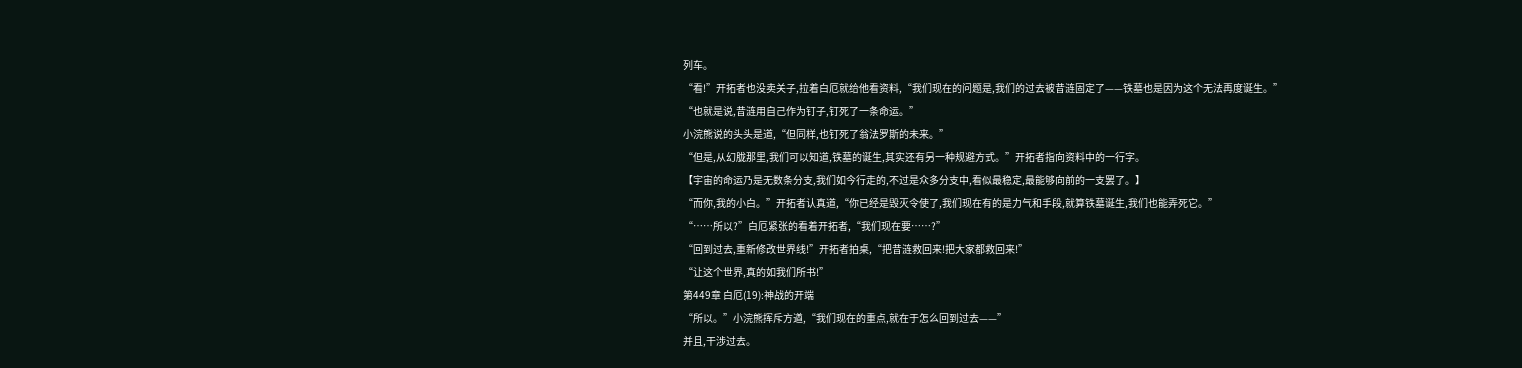列车。
“看!”开拓者也没卖关子,拉着白厄就给他看资料,“我们现在的问题是,我们的过去被昔涟固定了——铁墓也是因为这个无法再度诞生。”
“也就是说,昔涟用自己作为钉子,钉死了一条命运。”
小浣熊说的头头是道,“但同样,也钉死了翁法罗斯的未来。”
“但是,从幻胧那里,我们可以知道,铁墓的诞生,其实还有另一种规避方式。”开拓者指向资料中的一行字。
【宇宙的命运乃是无数条分支,我们如今行走的,不过是众多分支中,看似最稳定,最能够向前的一支罢了。】
“而你,我的小白。”开拓者认真道,“你已经是毁灭令使了,我们现在有的是力气和手段,就算铁墓诞生,我们也能弄死它。”
“……所以?”白厄紧张的看着开拓者,“我们现在要……?”
“回到过去,重新修改世界线!”开拓者拍桌,“把昔涟救回来!把大家都救回来!”
“让这个世界,真的如我们所书!”
第449章 白厄(19):神战的开端
“所以。”小浣熊挥斥方遒,“我们现在的重点,就在于怎么回到过去——”
并且,干涉过去。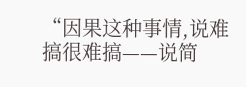“因果这种事情,说难搞很难搞——说简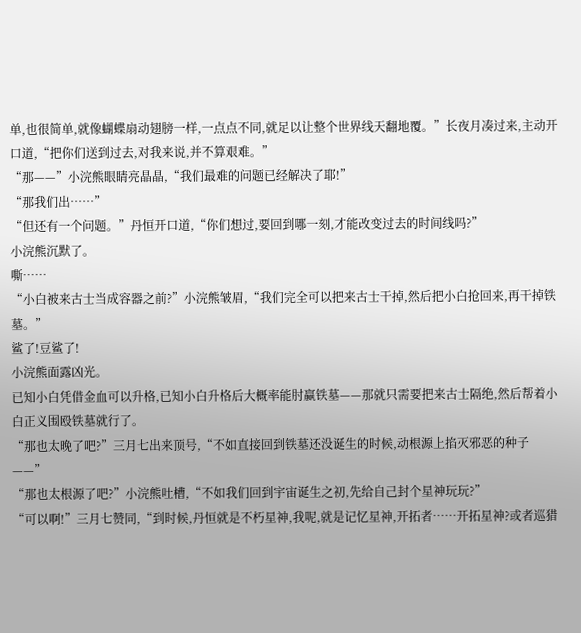单,也很简单,就像蝴蝶扇动翅膀一样,一点点不同,就足以让整个世界线天翻地覆。”长夜月凑过来,主动开口道,“把你们送到过去,对我来说,并不算艰难。”
“那——”小浣熊眼睛亮晶晶,“我们最难的问题已经解决了耶!”
“那我们出……”
“但还有一个问题。”丹恒开口道,“你们想过,要回到哪一刻,才能改变过去的时间线吗?”
小浣熊沉默了。
嘶……
“小白被来古士当成容器之前?”小浣熊皱眉,“我们完全可以把来古士干掉,然后把小白抢回来,再干掉铁墓。”
鲨了!豆鲨了!
小浣熊面露凶光。
已知小白凭借金血可以升格,已知小白升格后大概率能肘赢铁墓——那就只需要把来古士隔绝,然后帮着小白正义围殴铁墓就行了。
“那也太晚了吧?”三月七出来顶号,“不如直接回到铁墓还没诞生的时候,动根源上掐灭邪恶的种子——”
“那也太根源了吧?”小浣熊吐槽,“不如我们回到宇宙诞生之初,先给自己封个星神玩玩?”
“可以啊!”三月七赞同,“到时候,丹恒就是不朽星神,我呢,就是记忆星神,开拓者……开拓星神?或者巡猎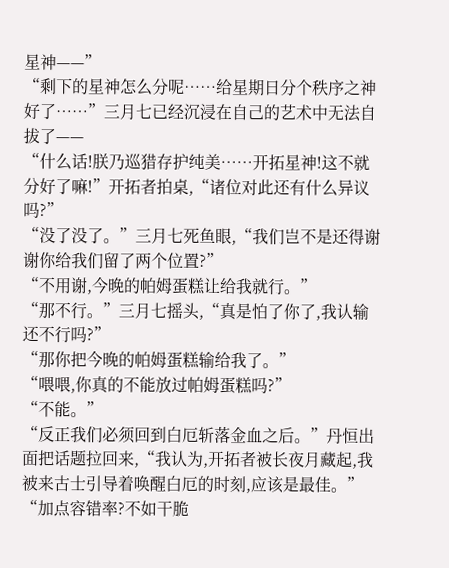星神——”
“剩下的星神怎么分呢……给星期日分个秩序之神好了……”三月七已经沉浸在自己的艺术中无法自拔了——
“什么话!朕乃巡猎存护纯美……开拓星神!这不就分好了嘛!”开拓者拍桌,“诸位对此还有什么异议吗?”
“没了没了。”三月七死鱼眼,“我们岂不是还得谢谢你给我们留了两个位置?”
“不用谢,今晚的帕姆蛋糕让给我就行。”
“那不行。”三月七摇头,“真是怕了你了,我认输还不行吗?”
“那你把今晚的帕姆蛋糕输给我了。”
“喂喂,你真的不能放过帕姆蛋糕吗?”
“不能。”
“反正我们必须回到白厄斩落金血之后。”丹恒出面把话题拉回来,“我认为,开拓者被长夜月藏起,我被来古士引导着唤醒白厄的时刻,应该是最佳。”
“加点容错率?不如干脆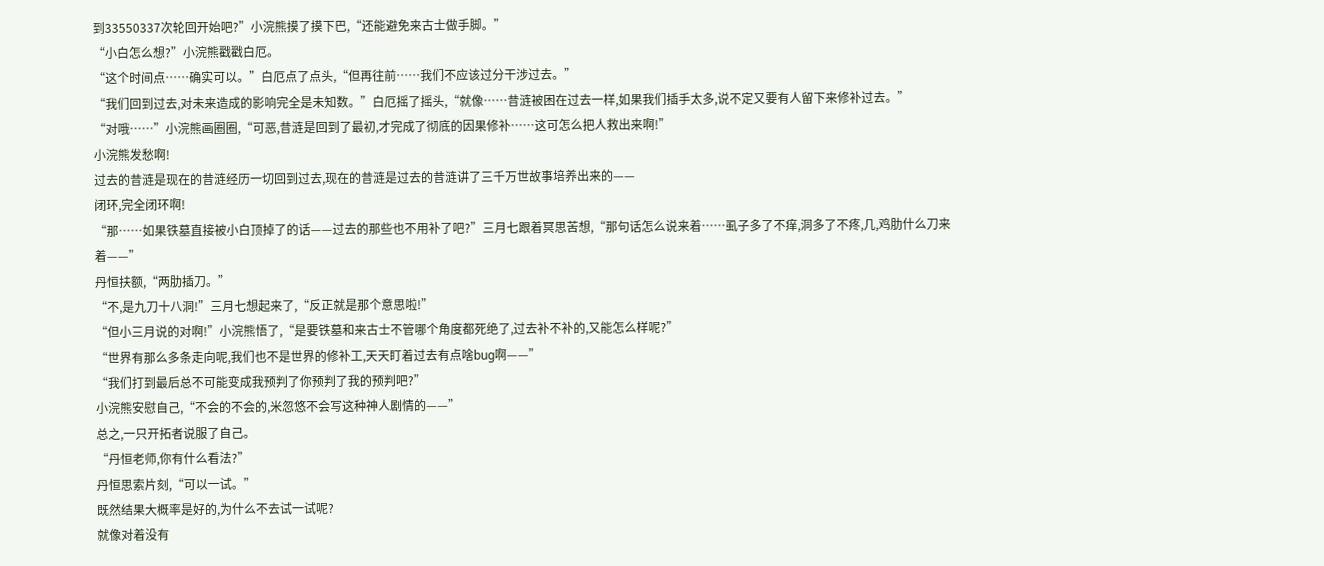到33550337次轮回开始吧?”小浣熊摸了摸下巴,“还能避免来古士做手脚。”
“小白怎么想?”小浣熊戳戳白厄。
“这个时间点……确实可以。”白厄点了点头,“但再往前……我们不应该过分干涉过去。”
“我们回到过去,对未来造成的影响完全是未知数。”白厄摇了摇头,“就像……昔涟被困在过去一样,如果我们插手太多,说不定又要有人留下来修补过去。”
“对哦……”小浣熊画圈圈,“可恶,昔涟是回到了最初,才完成了彻底的因果修补……这可怎么把人救出来啊!”
小浣熊发愁啊!
过去的昔涟是现在的昔涟经历一切回到过去,现在的昔涟是过去的昔涟讲了三千万世故事培养出来的——
闭环,完全闭环啊!
“那……如果铁墓直接被小白顶掉了的话——过去的那些也不用补了吧?”三月七跟着冥思苦想,“那句话怎么说来着……虱子多了不痒,洞多了不疼,几,鸡肋什么刀来着——”
丹恒扶额,“两肋插刀。”
“不,是九刀十八洞!”三月七想起来了,“反正就是那个意思啦!”
“但小三月说的对啊!”小浣熊悟了,“是要铁墓和来古士不管哪个角度都死绝了,过去补不补的,又能怎么样呢?”
“世界有那么多条走向呢,我们也不是世界的修补工,天天盯着过去有点啥bug啊——”
“我们打到最后总不可能变成我预判了你预判了我的预判吧?”
小浣熊安慰自己,“不会的不会的,米忽悠不会写这种神人剧情的——”
总之,一只开拓者说服了自己。
“丹恒老师,你有什么看法?”
丹恒思索片刻,“可以一试。”
既然结果大概率是好的,为什么不去试一试呢?
就像对着没有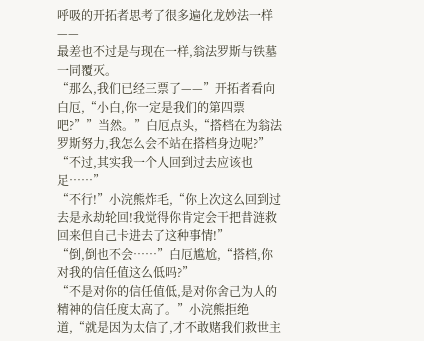呼吸的开拓者思考了很多遍化龙妙法一样——
最差也不过是与现在一样,翁法罗斯与铁墓一同覆灭。
“那么,我们已经三票了——”开拓者看向白厄,“小白,你一定是我们的第四票吧?””当然。”白厄点头,“搭档在为翁法罗斯努力,我怎么会不站在搭档身边呢?”
“不过,其实我一个人回到过去应该也足……”
“不行!”小浣熊炸毛,“你上次这么回到过去是永劫轮回!我觉得你肯定会干把昔涟救回来但自己卡进去了这种事情!”
“倒,倒也不会……”白厄尴尬,“搭档,你对我的信任值这么低吗?”
“不是对你的信任值低,是对你舍己为人的精神的信任度太高了。”小浣熊拒绝道,“就是因为太信了,才不敢赌我们救世主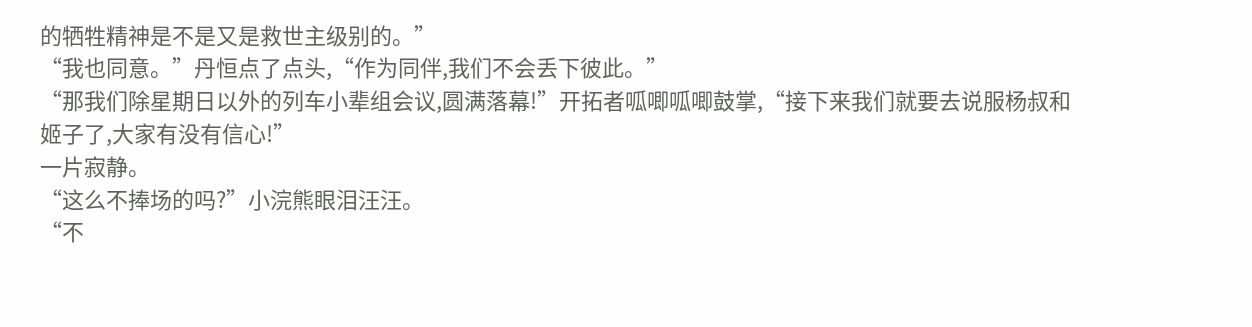的牺牲精神是不是又是救世主级别的。”
“我也同意。”丹恒点了点头,“作为同伴,我们不会丢下彼此。”
“那我们除星期日以外的列车小辈组会议,圆满落幕!”开拓者呱唧呱唧鼓掌,“接下来我们就要去说服杨叔和姬子了,大家有没有信心!”
一片寂静。
“这么不捧场的吗?”小浣熊眼泪汪汪。
“不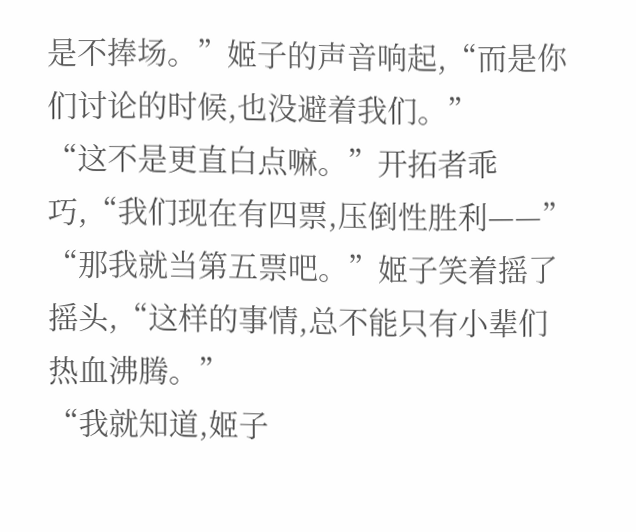是不捧场。”姬子的声音响起,“而是你们讨论的时候,也没避着我们。”
“这不是更直白点嘛。”开拓者乖巧,“我们现在有四票,压倒性胜利——”
“那我就当第五票吧。”姬子笑着摇了摇头,“这样的事情,总不能只有小辈们热血沸腾。”
“我就知道,姬子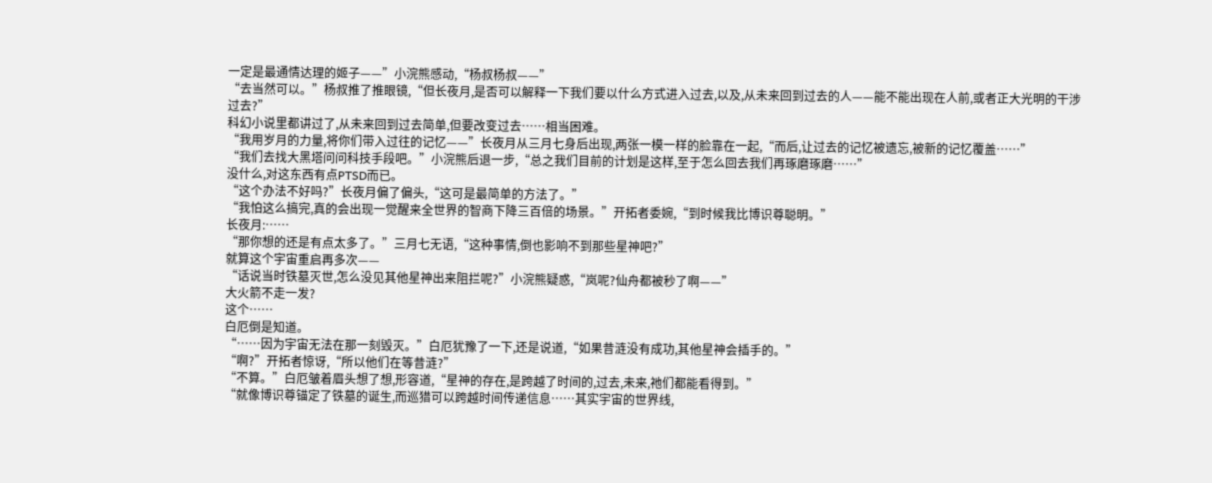一定是最通情达理的姬子——”小浣熊感动,“杨叔杨叔——”
“去当然可以。”杨叔推了推眼镜,“但长夜月,是否可以解释一下我们要以什么方式进入过去,以及,从未来回到过去的人——能不能出现在人前,或者正大光明的干涉过去?”
科幻小说里都讲过了,从未来回到过去简单,但要改变过去……相当困难。
“我用岁月的力量,将你们带入过往的记忆——”长夜月从三月七身后出现,两张一模一样的脸靠在一起,“而后,让过去的记忆被遗忘,被新的记忆覆盖……”
“我们去找大黑塔问问科技手段吧。”小浣熊后退一步,“总之我们目前的计划是这样,至于怎么回去我们再琢磨琢磨……”
没什么,对这东西有点PTSD而已。
“这个办法不好吗?”长夜月偏了偏头,“这可是最简单的方法了。”
“我怕这么搞完,真的会出现一觉醒来全世界的智商下降三百倍的场景。”开拓者委婉,“到时候我比博识尊聪明。”
长夜月:……
“那你想的还是有点太多了。”三月七无语,“这种事情,倒也影响不到那些星神吧?”
就算这个宇宙重启再多次——
“话说当时铁墓灭世,怎么没见其他星神出来阻拦呢?”小浣熊疑惑,“岚呢?仙舟都被秒了啊——”
大火箭不走一发?
这个……
白厄倒是知道。
“……因为宇宙无法在那一刻毁灭。”白厄犹豫了一下,还是说道,“如果昔涟没有成功,其他星神会插手的。”
“啊?”开拓者惊讶,“所以他们在等昔涟?”
“不算。”白厄皱着眉头想了想,形容道,“星神的存在,是跨越了时间的,过去,未来,祂们都能看得到。”
“就像博识尊锚定了铁墓的诞生,而巡猎可以跨越时间传递信息……其实宇宙的世界线,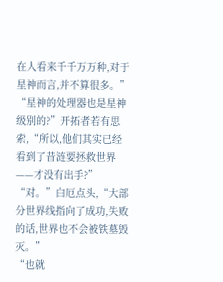在人看来千千万万种,对于星神而言,并不算很多。”
“星神的处理器也是星神级别的?”开拓者若有思索,“所以,他们其实已经看到了昔涟要拯救世界——才没有出手?”
“对。”白厄点头,“大部分世界线指向了成功,失败的话,世界也不会被铁墓毁灭。”
“也就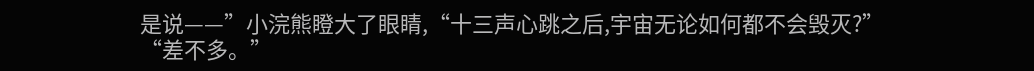是说——”小浣熊瞪大了眼睛,“十三声心跳之后,宇宙无论如何都不会毁灭?”
“差不多。”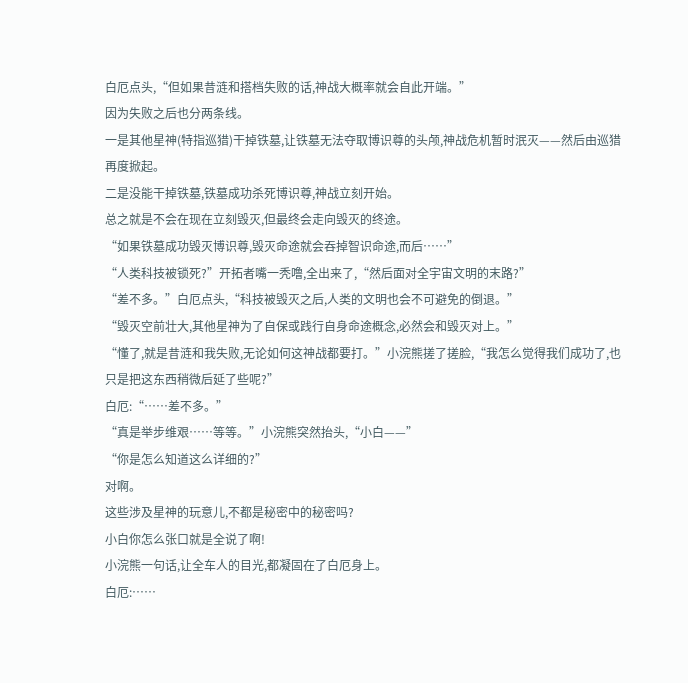白厄点头,“但如果昔涟和搭档失败的话,神战大概率就会自此开端。”
因为失败之后也分两条线。
一是其他星神(特指巡猎)干掉铁墓,让铁墓无法夺取博识尊的头颅,神战危机暂时泯灭——然后由巡猎再度掀起。
二是没能干掉铁墓,铁墓成功杀死博识尊,神战立刻开始。
总之就是不会在现在立刻毁灭,但最终会走向毁灭的终途。
“如果铁墓成功毁灭博识尊,毁灭命途就会吞掉智识命途,而后……”
“人类科技被锁死?”开拓者嘴一秃噜,全出来了,“然后面对全宇宙文明的末路?”
“差不多。”白厄点头,“科技被毁灭之后,人类的文明也会不可避免的倒退。”
“毁灭空前壮大,其他星神为了自保或践行自身命途概念,必然会和毁灭对上。”
“懂了,就是昔涟和我失败,无论如何这神战都要打。”小浣熊搓了搓脸,“我怎么觉得我们成功了,也只是把这东西稍微后延了些呢?”
白厄:“……差不多。”
“真是举步维艰……等等。”小浣熊突然抬头,“小白——”
“你是怎么知道这么详细的?”
对啊。
这些涉及星神的玩意儿,不都是秘密中的秘密吗?
小白你怎么张口就是全说了啊!
小浣熊一句话,让全车人的目光,都凝固在了白厄身上。
白厄:……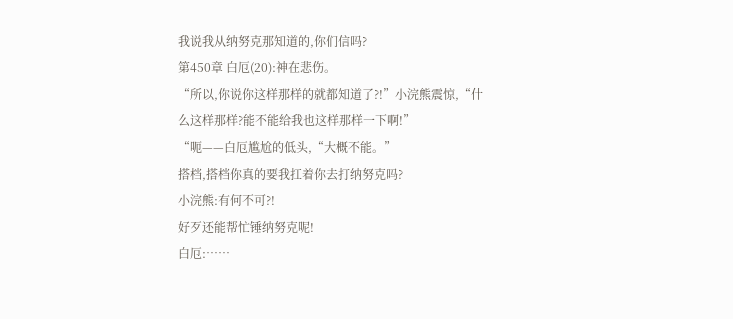我说我从纳努克那知道的,你们信吗?
第450章 白厄(20):神在悲伤。
“所以,你说你这样那样的就都知道了?!”小浣熊震惊,“什么这样那样?能不能给我也这样那样一下啊!”
“呃——白厄尴尬的低头,“大概不能。”
搭档,搭档你真的要我扛着你去打纳努克吗?
小浣熊:有何不可?!
好歹还能帮忙锤纳努克呢!
白厄:……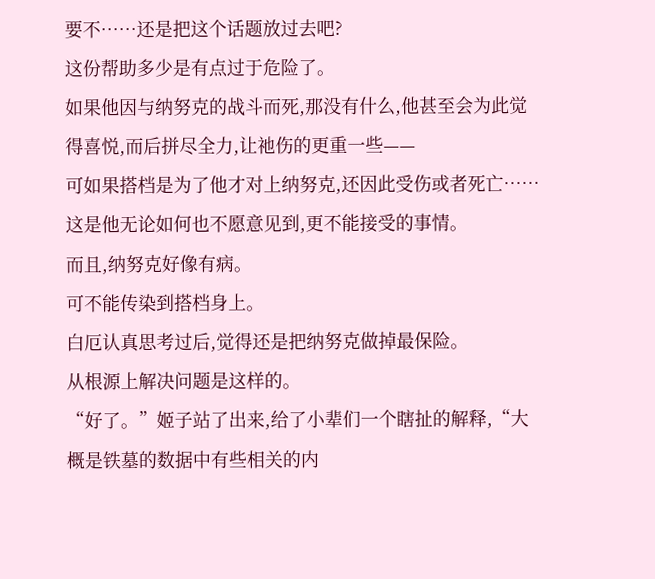要不……还是把这个话题放过去吧?
这份帮助多少是有点过于危险了。
如果他因与纳努克的战斗而死,那没有什么,他甚至会为此觉得喜悦,而后拼尽全力,让祂伤的更重一些——
可如果搭档是为了他才对上纳努克,还因此受伤或者死亡……这是他无论如何也不愿意见到,更不能接受的事情。
而且,纳努克好像有病。
可不能传染到搭档身上。
白厄认真思考过后,觉得还是把纳努克做掉最保险。
从根源上解决问题是这样的。
“好了。”姬子站了出来,给了小辈们一个瞎扯的解释,“大概是铁墓的数据中有些相关的内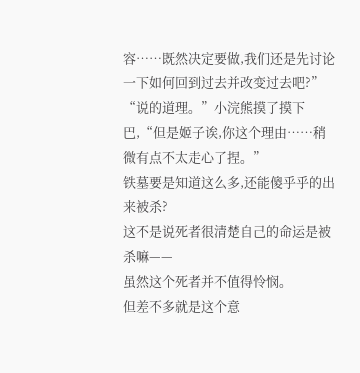容……既然决定要做,我们还是先讨论一下如何回到过去并改变过去吧?”
“说的道理。”小浣熊摸了摸下巴,“但是姬子诶,你这个理由……稍微有点不太走心了捏。”
铁墓要是知道这么多,还能傻乎乎的出来被杀?
这不是说死者很清楚自己的命运是被杀嘛——
虽然这个死者并不值得怜悯。
但差不多就是这个意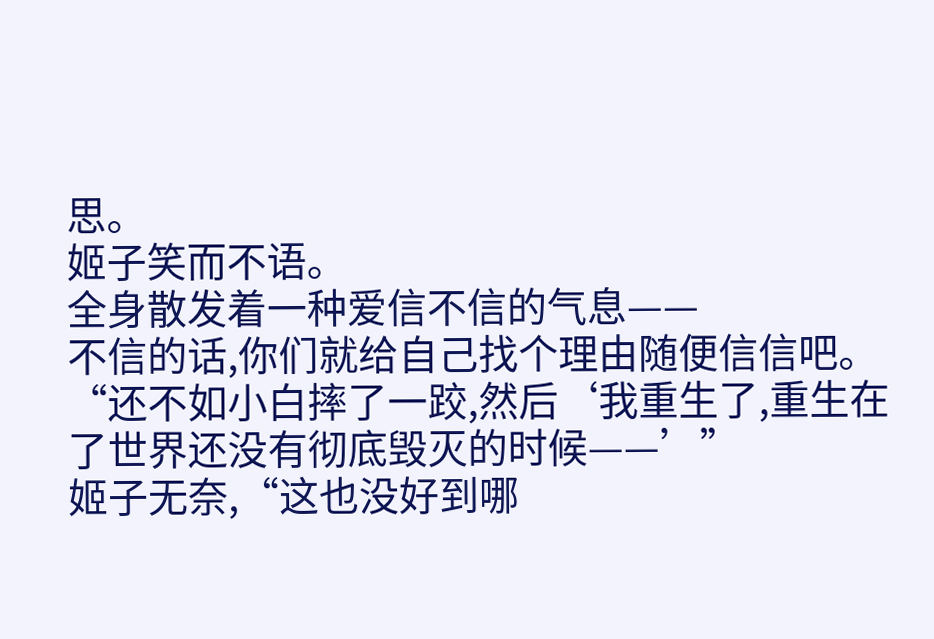思。
姬子笑而不语。
全身散发着一种爱信不信的气息——
不信的话,你们就给自己找个理由随便信信吧。
“还不如小白摔了一跤,然后‘我重生了,重生在了世界还没有彻底毁灭的时候——’”
姬子无奈,“这也没好到哪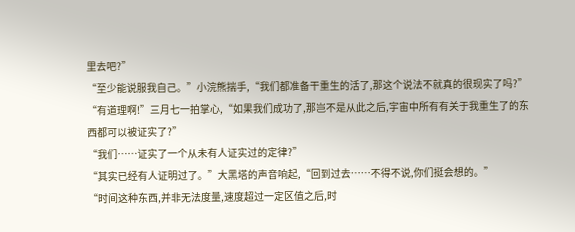里去吧?”
“至少能说服我自己。”小浣熊揣手,“我们都准备干重生的活了,那这个说法不就真的很现实了吗?”
“有道理啊!”三月七一拍掌心,“如果我们成功了,那岂不是从此之后,宇宙中所有有关于我重生了的东西都可以被证实了?”
“我们……证实了一个从未有人证实过的定律?”
“其实已经有人证明过了。”大黑塔的声音响起,“回到过去……不得不说,你们挺会想的。”
“时间这种东西,并非无法度量,速度超过一定区值之后,时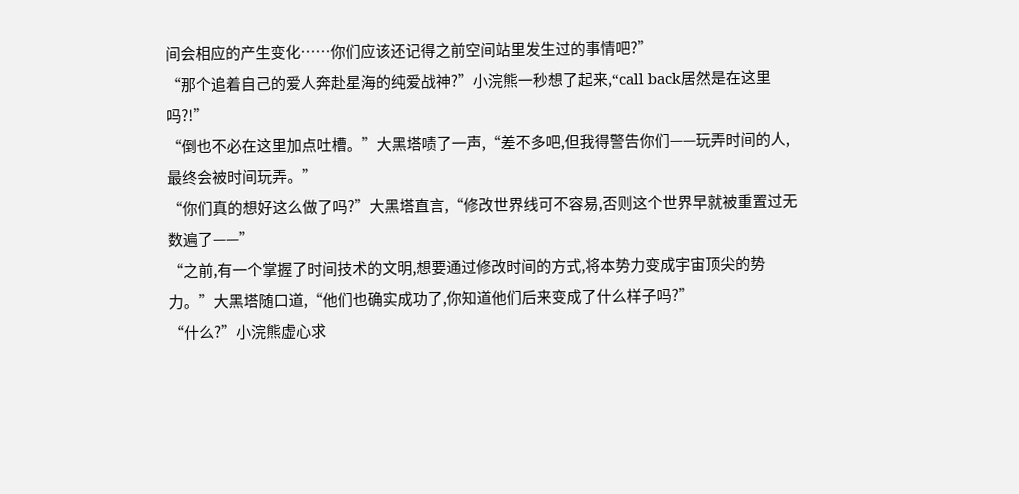间会相应的产生变化……你们应该还记得之前空间站里发生过的事情吧?”
“那个追着自己的爱人奔赴星海的纯爱战神?”小浣熊一秒想了起来,“call back居然是在这里吗?!”
“倒也不必在这里加点吐槽。”大黑塔啧了一声,“差不多吧,但我得警告你们——玩弄时间的人,最终会被时间玩弄。”
“你们真的想好这么做了吗?”大黑塔直言,“修改世界线可不容易,否则这个世界早就被重置过无数遍了——”
“之前,有一个掌握了时间技术的文明,想要通过修改时间的方式,将本势力变成宇宙顶尖的势力。”大黑塔随口道,“他们也确实成功了,你知道他们后来变成了什么样子吗?”
“什么?”小浣熊虚心求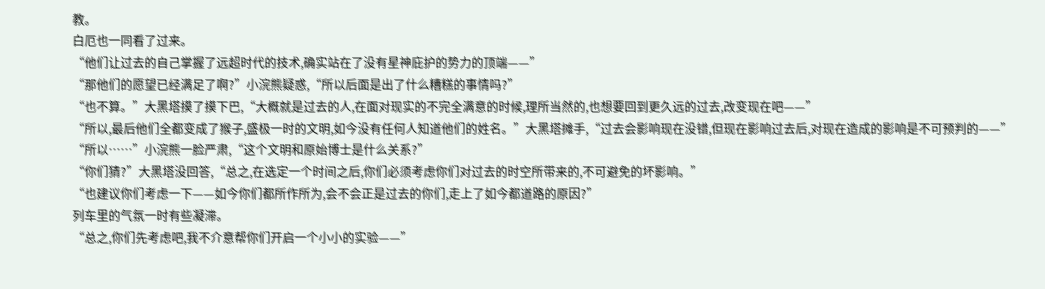教。
白厄也一同看了过来。
“他们让过去的自己掌握了远超时代的技术,确实站在了没有星神庇护的势力的顶端——”
“那他们的愿望已经满足了啊?”小浣熊疑惑,“所以后面是出了什么糟糕的事情吗?”
“也不算。”大黑塔摸了摸下巴,“大概就是过去的人,在面对现实的不完全满意的时候,理所当然的,也想要回到更久远的过去,改变现在吧——”
“所以,最后他们全都变成了猴子,盛极一时的文明,如今没有任何人知道他们的姓名。”大黑塔摊手,“过去会影响现在没错,但现在影响过去后,对现在造成的影响是不可预判的——”
“所以……”小浣熊一脸严肃,“这个文明和原始博士是什么关系?”
“你们猜?”大黑塔没回答,“总之,在选定一个时间之后,你们必须考虑你们对过去的时空所带来的,不可避免的坏影响。”
“也建议你们考虑一下——如今你们都所作所为,会不会正是过去的你们,走上了如今都道路的原因?”
列车里的气氛一时有些凝滞。
“总之,你们先考虑吧,我不介意帮你们开启一个小小的实验——”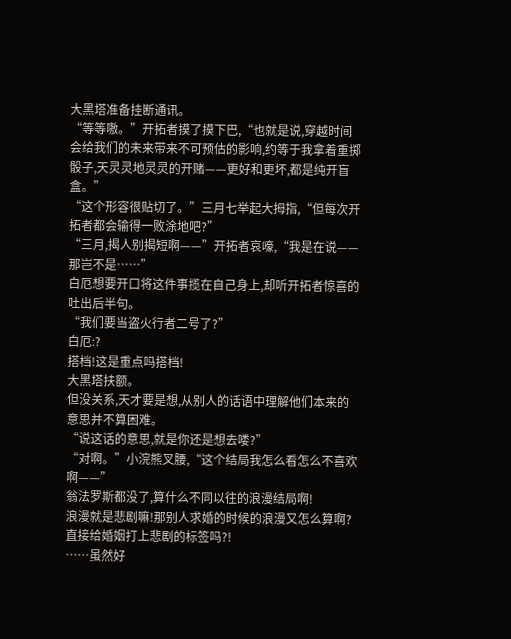大黑塔准备挂断通讯。
“等等嗷。”开拓者摸了摸下巴,“也就是说,穿越时间会给我们的未来带来不可预估的影响,约等于我拿着重掷骰子,天灵灵地灵灵的开赌——更好和更坏,都是纯开盲盒。”
“这个形容很贴切了。”三月七举起大拇指,“但每次开拓者都会输得一败涂地吧?”
“三月,揭人别揭短啊——”开拓者哀嚎,“我是在说——那岂不是……”
白厄想要开口将这件事揽在自己身上,却听开拓者惊喜的吐出后半句。
“我们要当盗火行者二号了?”
白厄:?
搭档!这是重点吗搭档!
大黑塔扶额。
但没关系,天才要是想,从别人的话语中理解他们本来的意思并不算困难。
“说这话的意思,就是你还是想去喽?”
“对啊。”小浣熊叉腰,“这个结局我怎么看怎么不喜欢啊——”
翁法罗斯都没了,算什么不同以往的浪漫结局啊!
浪漫就是悲剧嘛!那别人求婚的时候的浪漫又怎么算啊?直接给婚姻打上悲剧的标签吗?!
……虽然好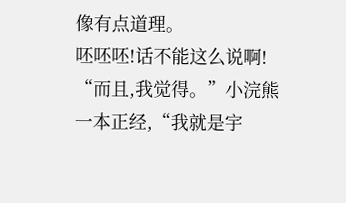像有点道理。
呸呸呸!话不能这么说啊!
“而且,我觉得。”小浣熊一本正经,“我就是宇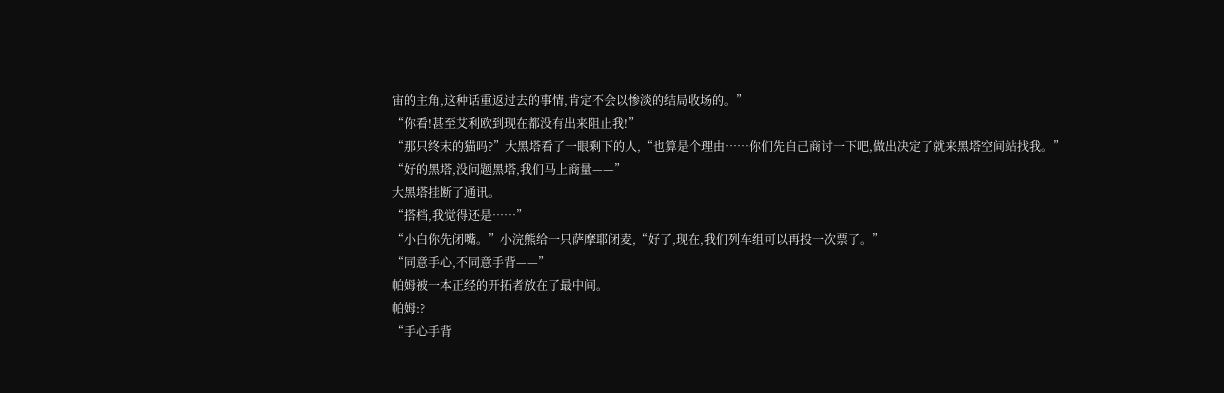宙的主角,这种话重返过去的事情,肯定不会以惨淡的结局收场的。”
“你看!甚至艾利欧到现在都没有出来阻止我!”
“那只终末的猫吗?”大黑塔看了一眼剩下的人,“也算是个理由……你们先自己商讨一下吧,做出决定了就来黑塔空间站找我。”
“好的黑塔,没问题黑塔,我们马上商量——”
大黑塔挂断了通讯。
“搭档,我觉得还是……”
“小白你先闭嘴。”小浣熊给一只萨摩耶闭麦,“好了,现在,我们列车组可以再投一次票了。”
“同意手心,不同意手背——”
帕姆被一本正经的开拓者放在了最中间。
帕姆:?
“手心手背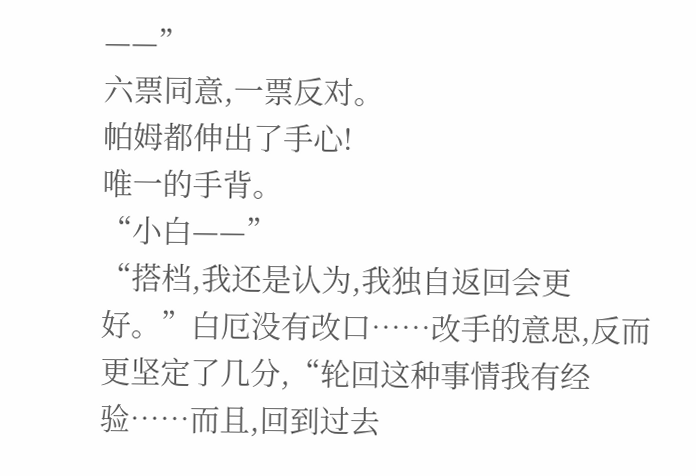——”
六票同意,一票反对。
帕姆都伸出了手心!
唯一的手背。
“小白——”
“搭档,我还是认为,我独自返回会更好。”白厄没有改口……改手的意思,反而更坚定了几分,“轮回这种事情我有经验……而且,回到过去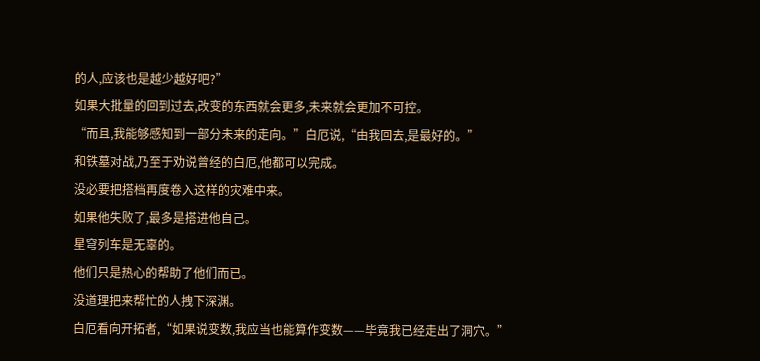的人,应该也是越少越好吧?”
如果大批量的回到过去,改变的东西就会更多,未来就会更加不可控。
“而且,我能够感知到一部分未来的走向。”白厄说,“由我回去,是最好的。”
和铁墓对战,乃至于劝说曾经的白厄,他都可以完成。
没必要把搭档再度卷入这样的灾难中来。
如果他失败了,最多是搭进他自己。
星穹列车是无辜的。
他们只是热心的帮助了他们而已。
没道理把来帮忙的人拽下深渊。
白厄看向开拓者,“如果说变数,我应当也能算作变数——毕竟我已经走出了洞穴。”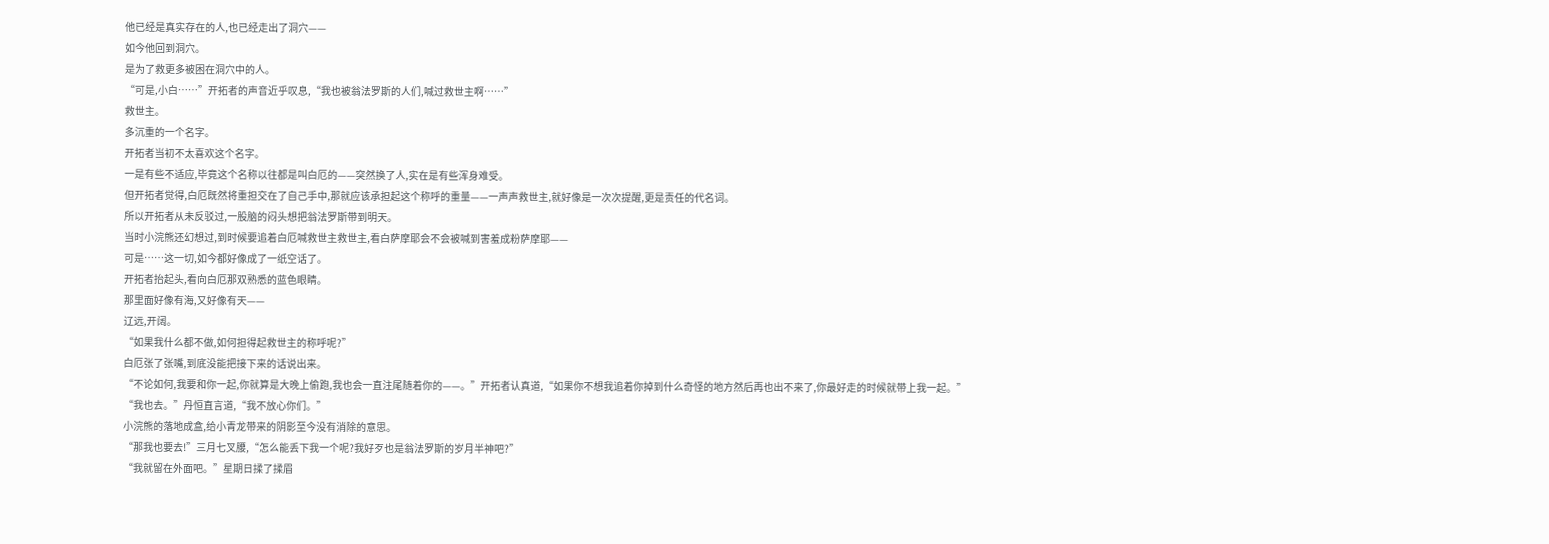他已经是真实存在的人,也已经走出了洞穴——
如今他回到洞穴。
是为了救更多被困在洞穴中的人。
“可是,小白……”开拓者的声音近乎叹息,“我也被翁法罗斯的人们,喊过救世主啊……”
救世主。
多沉重的一个名字。
开拓者当初不太喜欢这个名字。
一是有些不适应,毕竟这个名称以往都是叫白厄的——突然换了人,实在是有些浑身难受。
但开拓者觉得,白厄既然将重担交在了自己手中,那就应该承担起这个称呼的重量——一声声救世主,就好像是一次次提醒,更是责任的代名词。
所以开拓者从未反驳过,一股脑的闷头想把翁法罗斯带到明天。
当时小浣熊还幻想过,到时候要追着白厄喊救世主救世主,看白萨摩耶会不会被喊到害羞成粉萨摩耶——
可是……这一切,如今都好像成了一纸空话了。
开拓者抬起头,看向白厄那双熟悉的蓝色眼睛。
那里面好像有海,又好像有天——
辽远,开阔。
“如果我什么都不做,如何担得起救世主的称呼呢?”
白厄张了张嘴,到底没能把接下来的话说出来。
“不论如何,我要和你一起,你就算是大晚上偷跑,我也会一直注尾随着你的——。”开拓者认真道,“如果你不想我追着你掉到什么奇怪的地方然后再也出不来了,你最好走的时候就带上我一起。”
“我也去。”丹恒直言道,“我不放心你们。”
小浣熊的落地成盒,给小青龙带来的阴影至今没有消除的意思。
“那我也要去!”三月七叉腰,“怎么能丢下我一个呢?我好歹也是翁法罗斯的岁月半神吧?”
“我就留在外面吧。”星期日揉了揉眉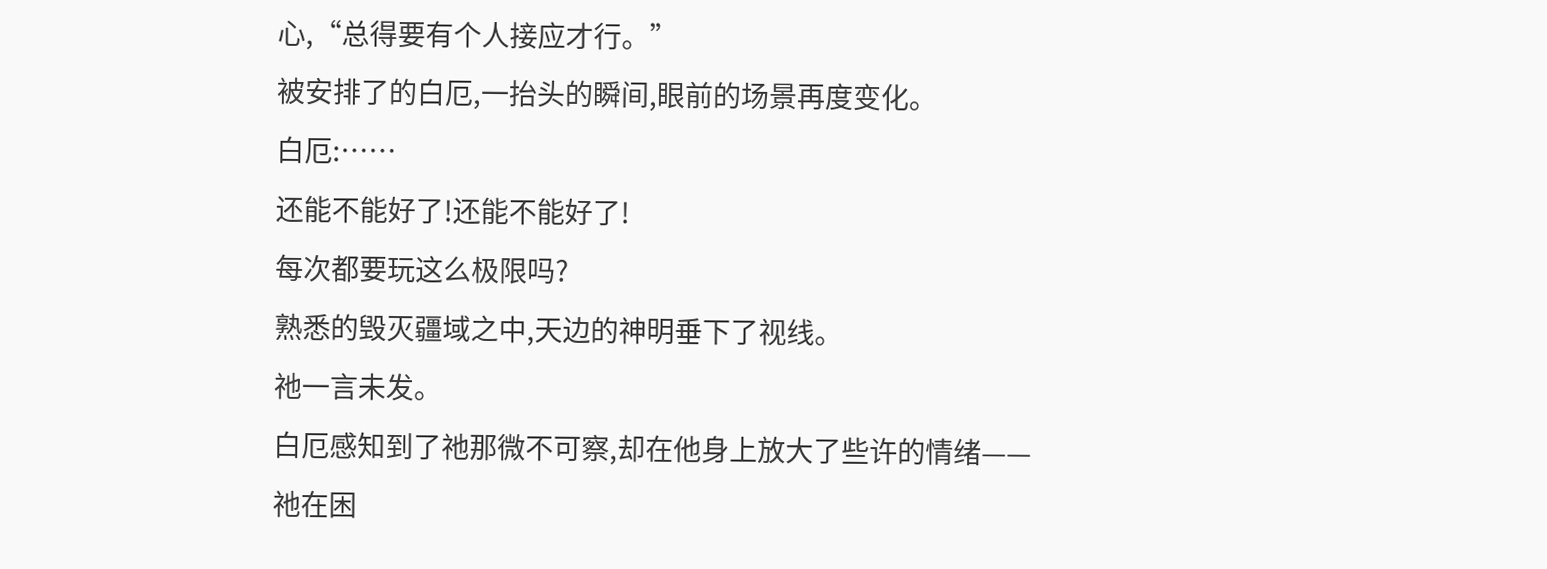心,“总得要有个人接应才行。”
被安排了的白厄,一抬头的瞬间,眼前的场景再度变化。
白厄:……
还能不能好了!还能不能好了!
每次都要玩这么极限吗?
熟悉的毁灭疆域之中,天边的神明垂下了视线。
祂一言未发。
白厄感知到了祂那微不可察,却在他身上放大了些许的情绪——
祂在困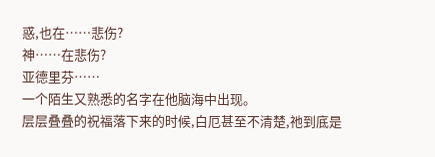惑,也在……悲伤?
神……在悲伤?
亚德里芬……
一个陌生又熟悉的名字在他脑海中出现。
层层叠叠的祝福落下来的时候,白厄甚至不清楚,祂到底是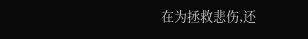在为拯救悲伤,还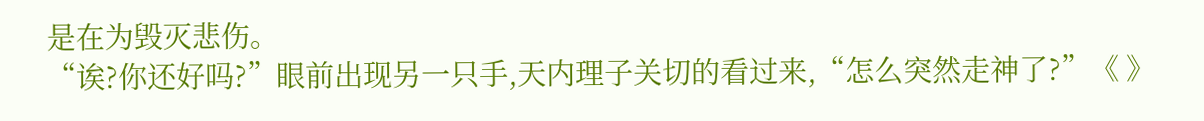是在为毁灭悲伤。
“诶?你还好吗?”眼前出现另一只手,天内理子关切的看过来,“怎么突然走神了?”《 》